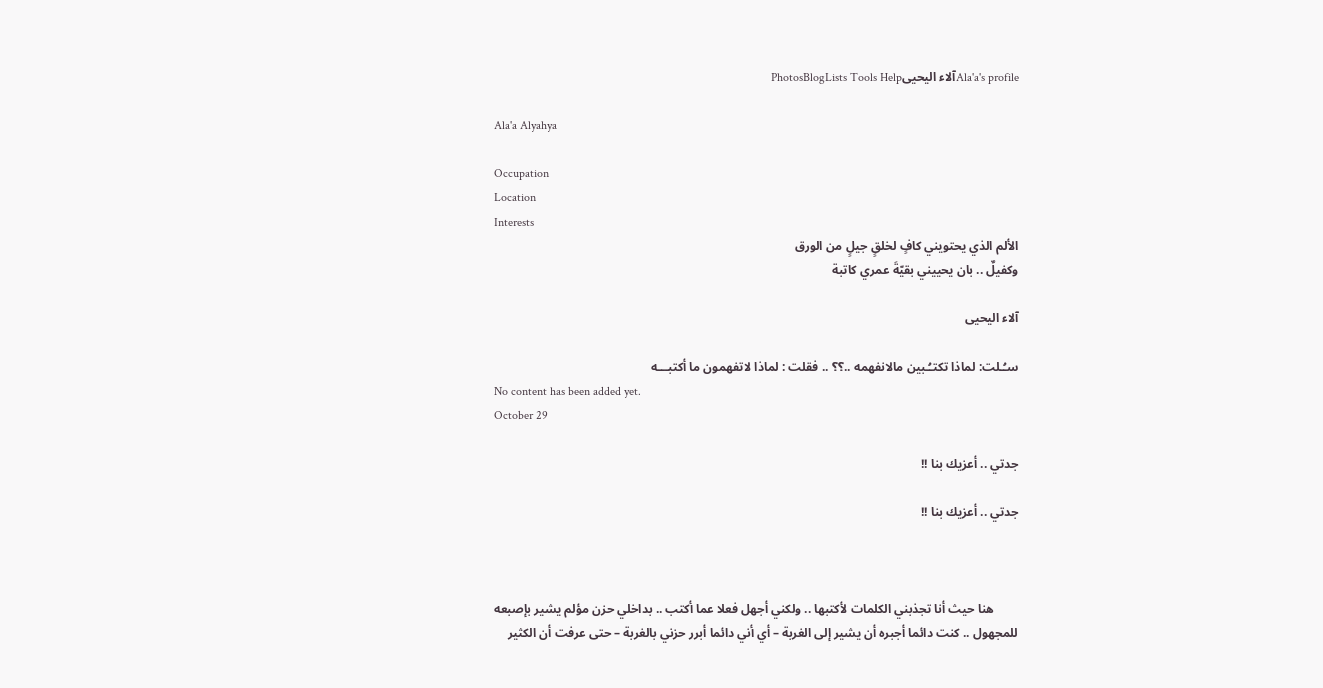Ala'a's profileآلاء اليحيىPhotosBlogLists Tools Help

Ala'a Alyahya

Occupation
Location
Interests
الألم الذي يحتويني كافٍ لخلقٍ جيلٍ من الورق
وكفيلٌ .. بان يحييني بقيّةَ عمري كاتبة

آلاء اليحيى

سـُـلت: لماذا تكتـُـبين مالانفهمه ..؟؟ .. فقلت : لماذا لاتفهمون ما أكتبـــه
No content has been added yet.
October 29

جدتي .. أعزيك بنا !!

جدتي .. أعزيك بنا !!



        هنا حيث أنا تجذبني الكلمات لأكتبها .. ولكني أجهل فعلا عما أكتب .. بداخلي حزن مؤلم يشير بإصبعه للمجهول .. كنت دائما أجبره أن يشير إلى الغربة – أي أني دائما أبرر حزني بالغربة – حتى عرفت أن الكثير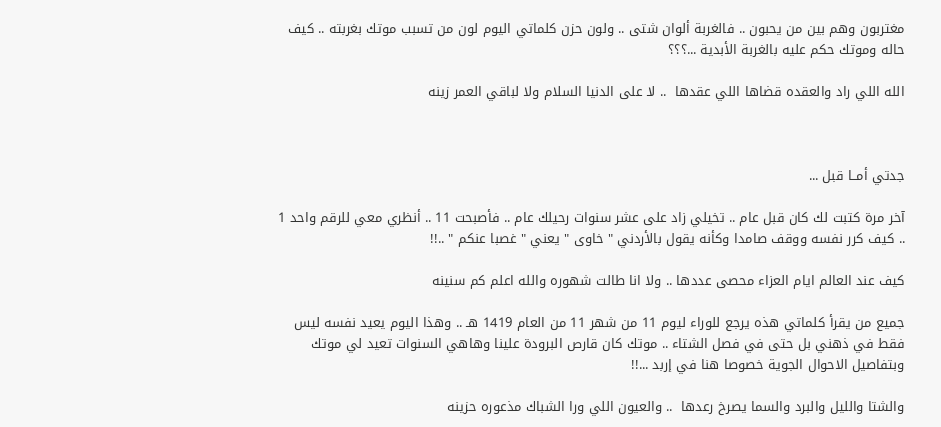مغتربون وهم بين من يحبون .. فالغربة ألوان شتى .. ولون حزن كلماتي اليوم لون من تسبب موتك بغربته .. كيف حاله وموتك حكم عليه بالغربة الأبدية ...؟؟؟

الله اللي راد والعقده قضاها اللي عقدها  .. لا على الدنيا السلام ولا لباقي العمر زينه



جدتي أمــا قبل ...

آخر مرة كتبت لك كان قبل عام .. تخيلي زاد على عشر سنوات رحيلك عام .. فأصبحت 11 .. أنظري معي للرقم واحد 1 .. كيف كرر نفسه ووقف صامدا وكأنه يقول بالأردني " خاوى " يعني " غصبا عنكم " ..!!

كيف عند العالم ايام العزاء محصى عددها .. ولا انا طالت شهوره والله اعلم كم سنينه

جميع من يقرأ كلماتي هذه يرجع للوراء ليوم 11 من شهر 11 من العام 1419 هـ .. وهذا اليوم يعيد نفسه ليس فقط في ذهني بل حتى في فصل الشتاء .. موتك كان قارص البرودة علينا وهاهي السنوات تعيد لي موتك وبتفاصيل الاحوال الجوية خصوصا هنا في إربد ...!!

والشتا والليل والبرد والسما يصرخ رعدها  .. والعيون اللي ورا الشباك مذعوره حزينه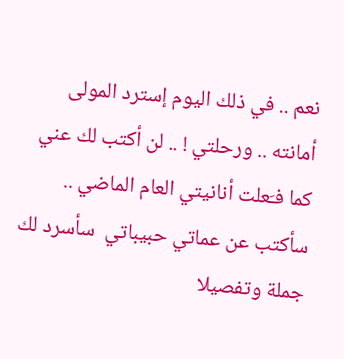نعم .. في ذلك اليوم إسترد المولى أمانته .. ورحلتي ! .. لن أكتب لك عني كما فـَعلت أنانيتي العام الماضي .. سأكتب عن عماتي حبيباتي  سأسرد لك جملة وتفصيلا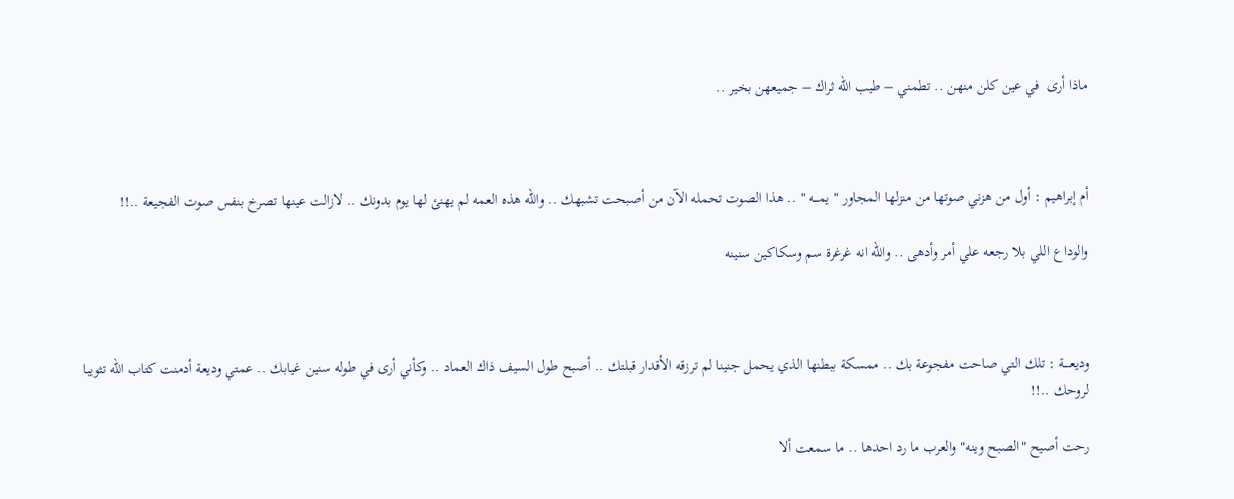ماذا أرى  في عين كلن منهن .. تطمني – طيب الله ثراك – جميعهن بخير ..



أم إبراهيم : أول من هزني صوتها من منزلها المجاور " يمـــه " .. هذا الصوت تحمله الآن من أصبحت تشبهك .. والله هذه العمه لم يهنئ لها يوم بدونك .. لازالت عينها تصرخ بنفس صوت الفجيعة ..!!

والوداع اللي بلا رجعه علي أمر وأدهى .. والله انه غرغرة سم وسكاكين سنينه



وديعــــة : تلك التي صاحت مفجوعة بك .. ممسكة ببطنها الذي يحمل جنينا لم ترزقه الأقدار قبلتك .. أصبح طول السيف ذاك العماد .. وكأني أرى في طوله سنين غيابك .. عمتي وديعة أدمنت كتاب الله تثويبا لروحك ..!!

رحت أصيح "الصبح وينه" والعرب ما رد احدها .. ما سمعت ألا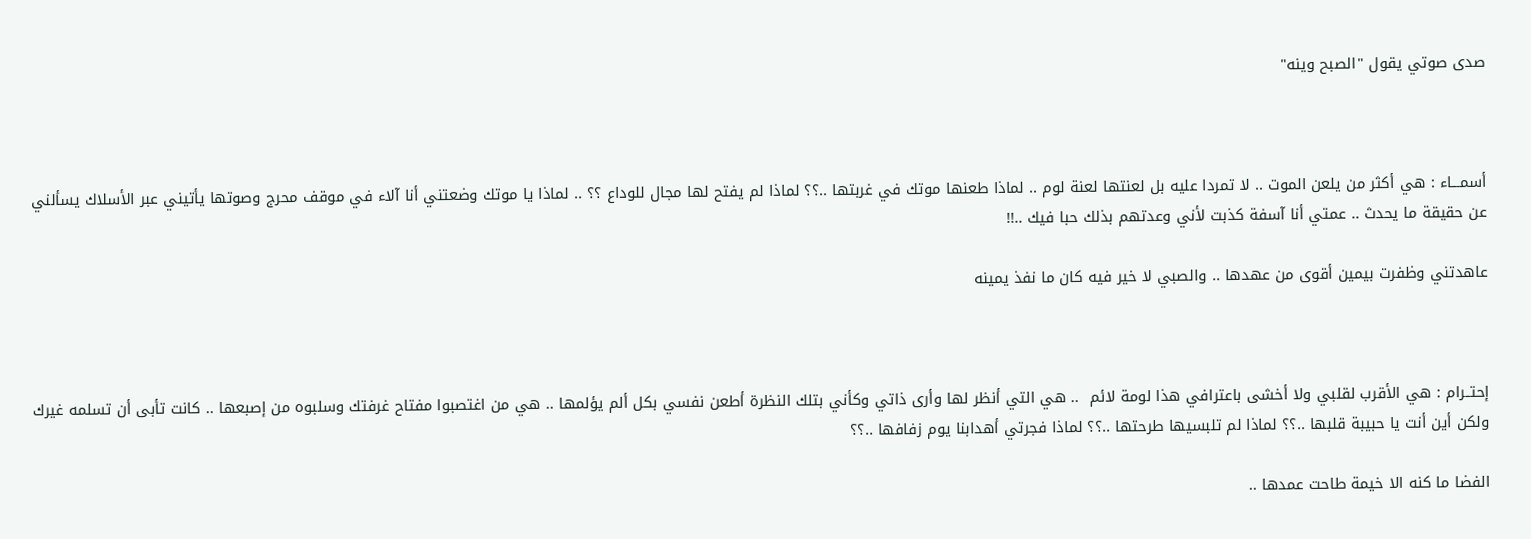صدى صوتي يقول "الصبح وينه"



أسمـــاء : هي أكثر من يلعن الموت .. لا تمردا عليه بل لعنتها لعنة لوم .. لماذا طعنها موتك في غربتها ..؟؟ لماذا لم يفتح لها مجال للوداع ؟؟ .. لماذا يا موتك وضعتني أنا آلاء في موقف محرج وصوتها يأتيني عبر الأسلاك يسألني عن حقيقة ما يحدث .. عمتي أنا آسفة كذبت لأني وعدتهم بذلك حبا فيك ..!!

عاهدتني وظفرت بيمين أقوى من عهدها .. والصبي لا خير فيه كان ما نفذ يمينه



إحتــرام : هي الأقرب لقلبي ولا أخشى باعترافي هذا لومة لائم  .. هي التي أنظر لها وأرى ذاتي وكأني بتلك النظرة أطعن نفسي بكل ألم يؤلمها .. هي من اغتصبوا مفتاح غرفتك وسلبوه من إصبعها .. كانت تأبى أن تسلمه غيرك ولكن أين أنت يا حبيبة قلبها ..؟؟ لماذا لم تلبسيها طرحتها ..؟؟ لماذا فجرتي أهدابنا يوم زفافها ..؟؟

الفضا ما كنه الا خيمة طاحت عمدها ..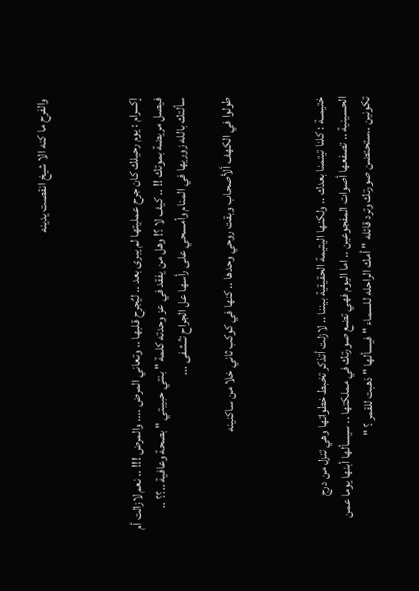والفرح ما كنه الا شيخ انقصت يدينه



إكـــرام : يوم رحيلك كان جرح عمليتها لم يبرى بعد .. ليٌجرح قلبها .. وتعاني المرض .... والمرض !!! .. نعم لازالت أم فيصل مريضة بموتك !! .. كيف لا ؟! وهل من يفقد في عز وحدته كلمة " بنتي حبيبتي " بصحة وعافية ..؟؟ .. سألتك بالله زوريها في المنام وأمسحي على رأسها عل الجراح تـُـشفى ...

طولوا في الكهف ألأصحاب وبقت روحي وحدها .. كنها في كوكب ثاني خلا من ساكنينه



ختيمــة : كلنا تيتمنا بعدك .. ولكنها اليتيمة الحقيقية بيننا .. لازلت أتذكر تخبط خطواتها وهي تنزل من درج الحسينية .. تصفعها أصوات المفجوعين .. اما اليوم فهي تضع صورتك في مملكتها .. سيسألها أبنها يوما عمن تكونين ..ستحتضن صورتك وترد قائله " أمك الراحله للسماء " فيسألها " ذهبت للقمر ؟ "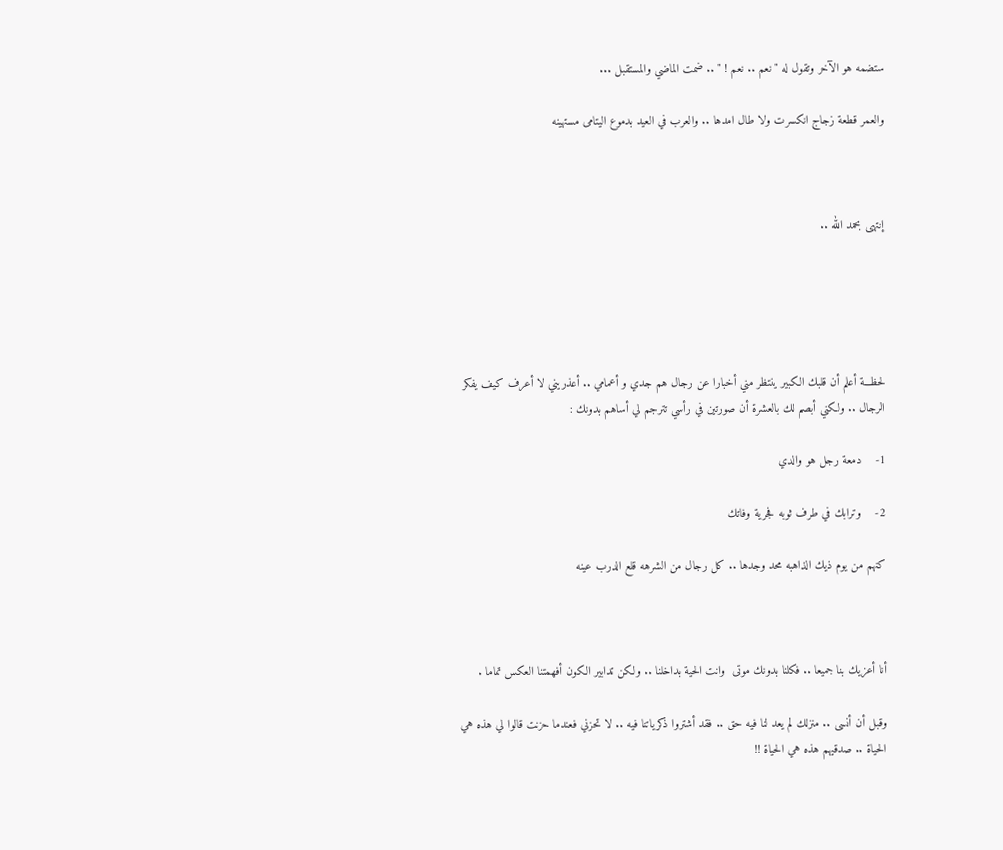ستضمه هو الآخر وتقول له " نعم .. نعم ! " .. ضمت الماضي والمستقبل ...

والعمر قطعة زجاج انكسرت ولا طال امدها .. والعرب في العيد بدموع اليتامى مستهينه



إنتهى بحمد الله ..





لحظـــة أعلم أن قلبك الكبير ينتظر مني أخبارا عن رجال هم جدي و أعمامي .. أعذريني لا أعرف كيف يفكر الرجال .. ولكني أبصم لك بالعشرة أن صورتين في رأسي تترجم لي أساهم بدونك :

1-    دمعة رجل هو والدي

2-    وترابك في طرف ثوبه فجرية وفاتك

كنهم من يوم ذيك الذاهبه محد وجدها .. كل رجال من الشرهه قلع الدرب عينه



أنا أعزيك بنا جميعا .. فكلنا بدونك موتى  وانت الحية بداخلنا .. ولكن تدابير الكون أفهمتنا العكس تماما .

وقبل أن أنسى .. منزلك لم يعد لنا فيه حق .. فقد أشتروا ذكرياتنا فيه .. لا تحزني فعندما حزنت قالوا لي هذه هي الحياة .. صدقيهم هذه هي الحياة !!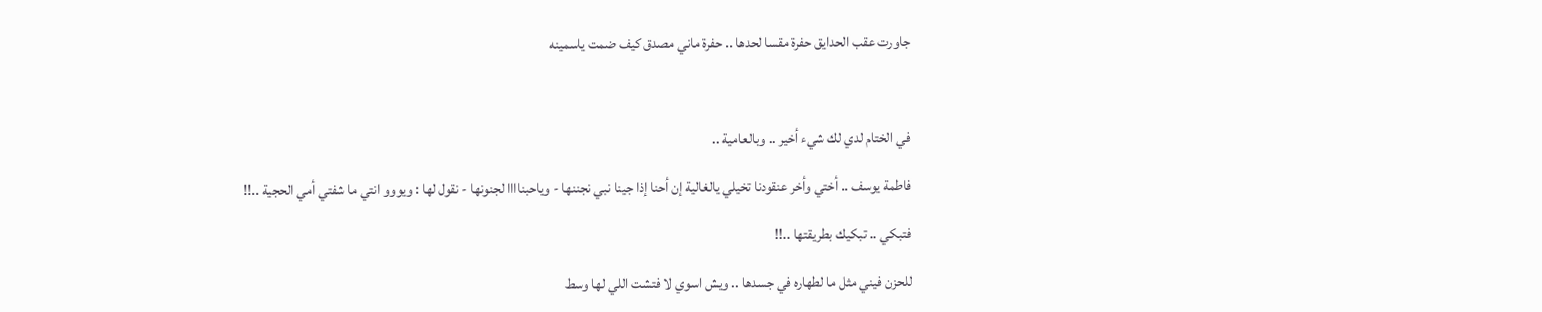جاورت عقب الحدايق حفرة مقسا لحدها .. حفرة ماني مصدق كيف ضمت ياسمينه



في الختام لدي لك شيء أخير .. وبالعامية ..

فاطمة يوسف .. أختي وأخر عنقودنا تخيلي يالغالية إن أحنا إذا جينا نبي نجننها - وياحبناااا لجنونها - نقول لها : ويووو انتي ما شفتي أمي الحجية ..!!

فتبكي .. تبكيك بطريقتها ..!!

للحزن فيني مثل ما لطهاره في جسدها .. ويش اسوي لا فتشت اللي لها وسط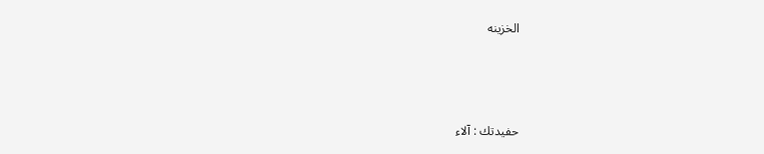الخزينه



حفيدتك : آلاء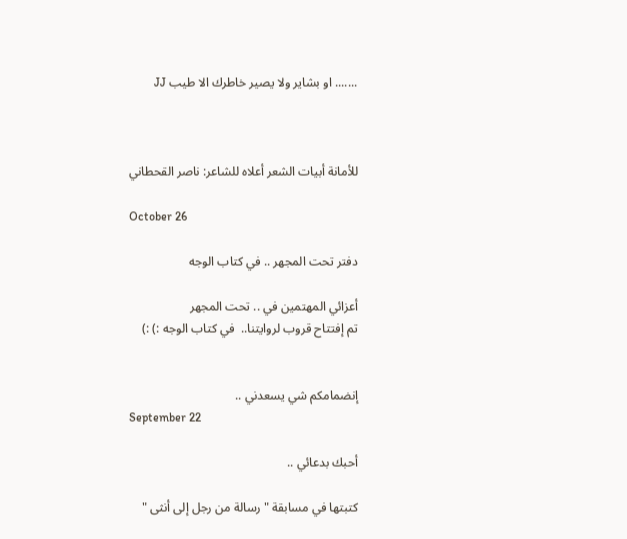....... او بشاير ولا يصير خاطرك الا طيب JJ



للأمانة أبيات الشعر أعلاه للشاعر: ناصر القحطاني

October 26

دفتر تحت المجهر .. في كتاب الوجه

أعزائي المهتمين في .. تحت المجهر
تم إفتتاح قروب لروايتنا..  في كتاب الوجه :) :)


إنضمامكم شي يسعدني ..
September 22

أحبك بدعائي ..

كتبتها في مسابقة " رسالة من رجل إلى أنثى "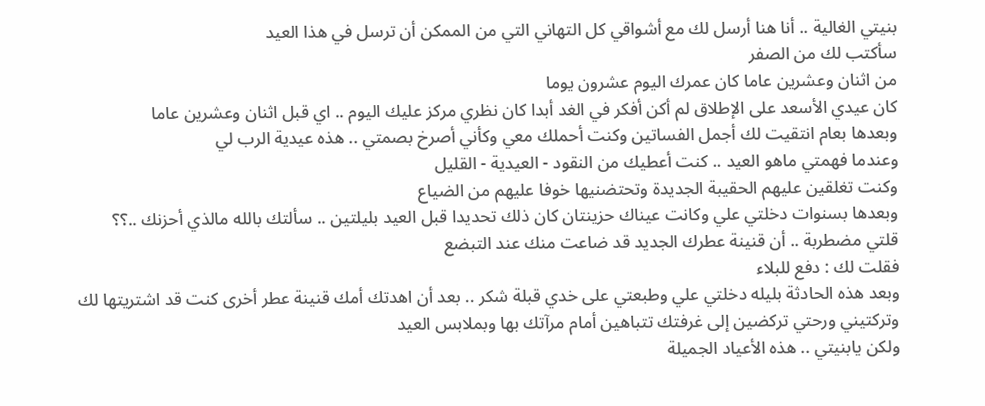بنيتي الغالية .. أنا هنا أرسل لك مع أشواقي كل التهاني التي من الممكن أن ترسل في هذا العيد
سأكتب لك من الصفر
من اثنان وعشرين عاما كان عمرك اليوم عشرون يوما
كان عيدي الأسعد على الإطلاق لم أكن أفكر في الغد أبدا كان نظري مركز عليك اليوم .. اي قبل اثنان وعشرين عاما
وبعدها بعام انتقيت لك أجمل الفساتين وكنت أحملك معي وكأني أصرخ بصمتي .. هذه عيدية الرب لي
وعندما فهمتي ماهو العيد .. كنت أعطيك من النقود - العيدية - القليل
وكنت تغلقين عليهم الحقيبة الجديدة وتحتضنيها خوفا عليهم من الضياع
وبعدها بسنوات دخلتي علي وكانت عيناك حزينتان كان ذلك تحديدا قبل العيد بليلتين .. سألتك بالله مالذي أحزنك ..؟؟
قلتي مضطربة .. أن قنينة عطرك الجديد قد ضاعت منك عند التبضع
فقلت لك : دفع للبلاء
وبعد هذه الحادثة بليله دخلتي علي وطبعتي على خدي قبلة شكر .. بعد أن اهدتك أمك قنينة عطر أخرى كنت قد اشتريتها لك وتركتيني ورحتي تركضين إلى غرفتك تتباهين أمام مرآتك بها وبملابس العيد
ولكن يابنيتي .. هذه الأعياد الجميلة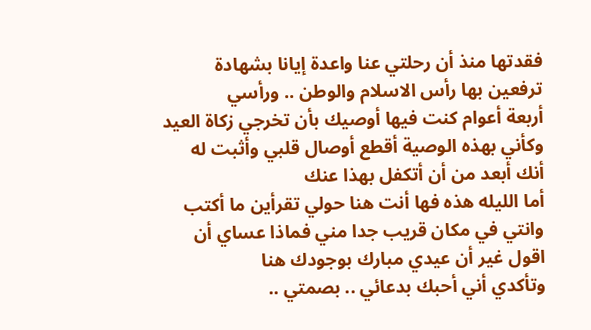فقدتها منذ أن رحلتي عنا واعدة إيانا بشهادة ترفعين بها رأس الاسلام والوطن .. ورأسي
أربعة أعوام كنت فيها أوصيك بأن تخرجي زكاة العيد وكأني بهذه الوصية أقطع أوصال قلبي وأثبت له أنك أبعد من أن أتكفل بهذا عنك
أما الليله هذه فها أنت هنا حولي تقرأين ما أكتب وانتي في مكان قريب جدا مني فماذا عساي أن اقول غير أن عيدي مبارك بوجودك هنا
وتأكدي أني أحبك بدعائي .. بصمتي ..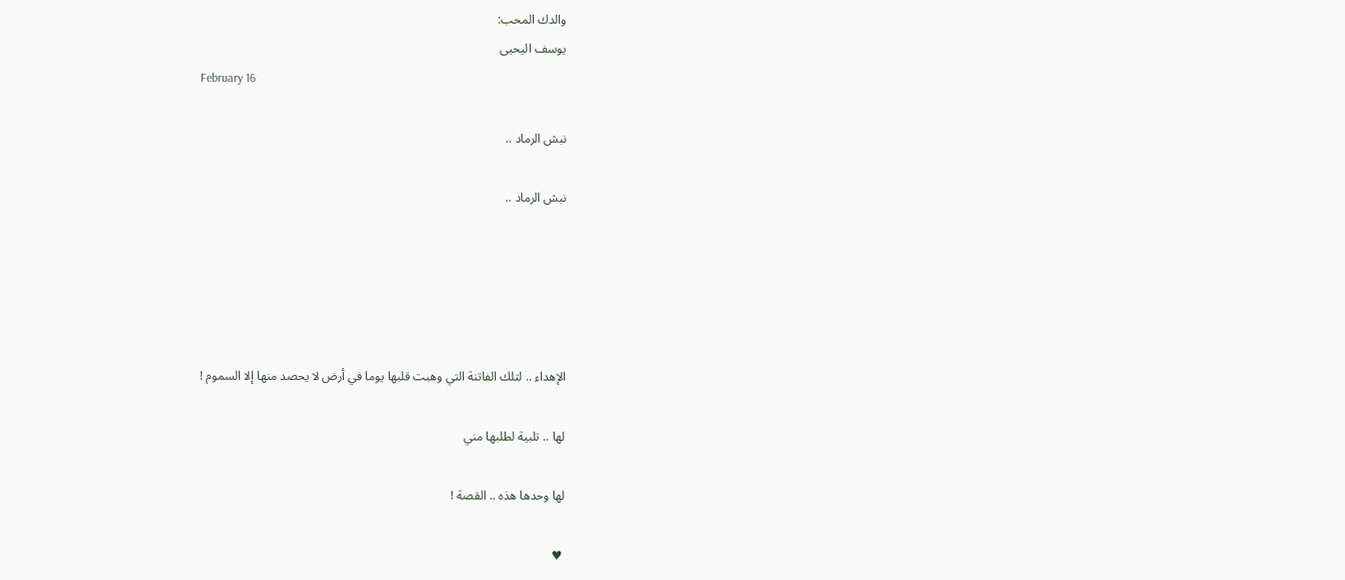والدك المحب:
يوسف اليحيى
February 16

نبش الرماد ..

نبش الرماد ..





الإهداء .. لتلك الفاتنة التي وهبت قلبها يوما في أرض لا يحصد منها إلا السموم !

لها .. تلبية لطلبها مني

لها وحدها هذه .. القصة !

 ♥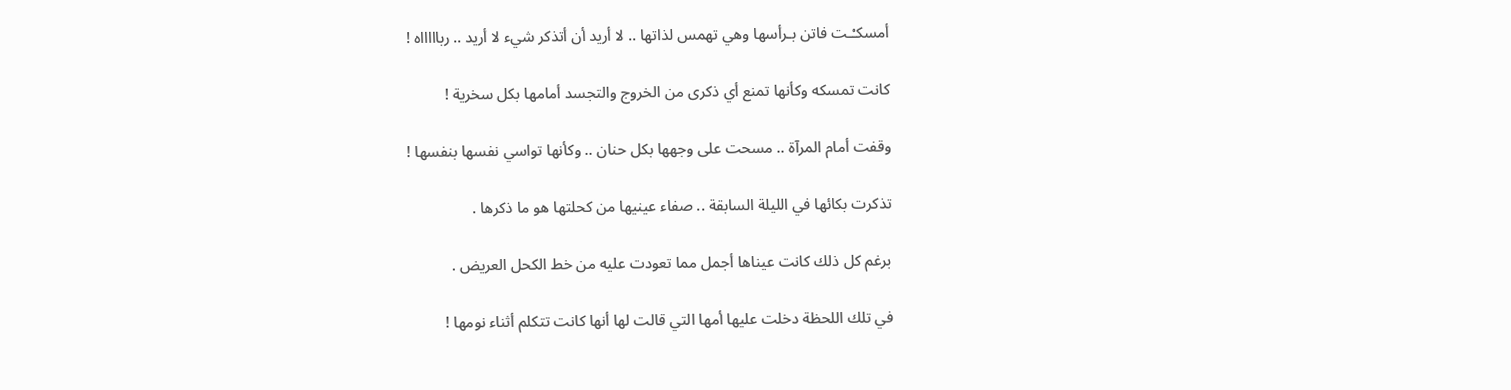أمسكـْـت فاتن بـرأسها وهي تهمس لذاتها .. لا أريد أن أتذكر شيء لا أريد .. رباااااه !

كانت تمسكه وكأنها تمنع أي ذكرى من الخروج والتجسد أمامها بكل سخرية !

وقفت أمام المرآة .. مسحت على وجهها بكل حنان .. وكأنها تواسي نفسها بنفسها !

تذكرت بكائها في الليلة السابقة .. صفاء عينيها من كحلتها هو ما ذكرها .

برغم كل ذلك كانت عيناها أجمل مما تعودت عليه من خط الكحل العريض .

في تلك اللحظة دخلت عليها أمها التي قالت لها أنها كانت تتكلم أثناء نومها !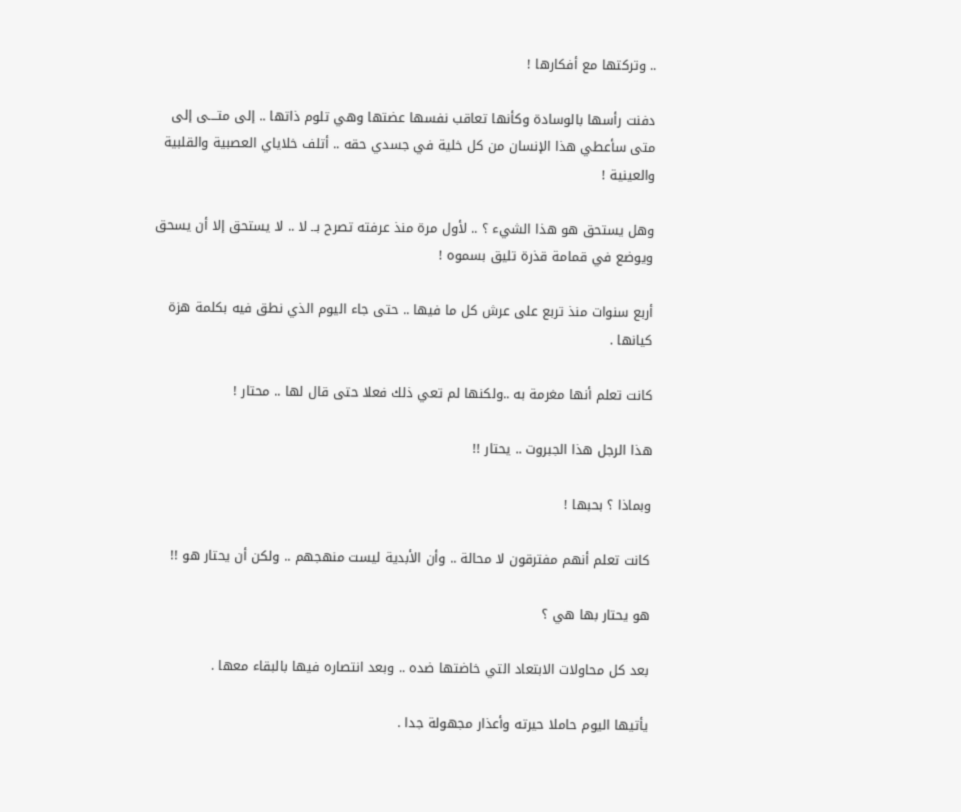.. وتركتها مع أفكارها !

دفنت رأسها بالوسادة وكأنها تعاقب نفسها عضتها وهي تلوم ذاتها .. إلى متــــى إلى متى سأعطي هذا الإنسان من كل خلية في جسدي حقه .. أتلف خلاياي العصبية والقلبية والعينية !

وهل يستحق هو هذا الشيء ؟ .. لأول مرة منذ عرفته تصرح بــ لا .. لا يستحق إلا أن يسحق ويوضع في قمامة قذرة تليق بسموه !

أربع سنوات منذ تربع على عرش كل ما فيها .. حتى جاء اليوم الذي نطق فيه بكلمة هزة كيانها .

كانت تعلم أنها مغرمة به ..ولكنها لم تعي ذلك فعلا حتى قال لها .. محتار !

هذا الرجل هذا الجبروت .. يحتار !!

وبماذا ؟ بحبها !

كانت تعلم أنهم مفترقون لا محالة .. وأن الأبدية ليست منهجهم .. ولكن أن يحتار هو !!

هو يحتار بها هي ؟

بعد كل محاولات الابتعاد التي خاضتها ضده .. وبعد انتصاره فيها بالبقاء معها .

يأتيها اليوم حاملا حيرته وأعذار مجهولة جدا .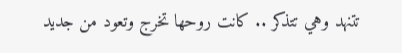تتنهد وهي تتذكر .. كانت روحها تخرج وتعود من جديد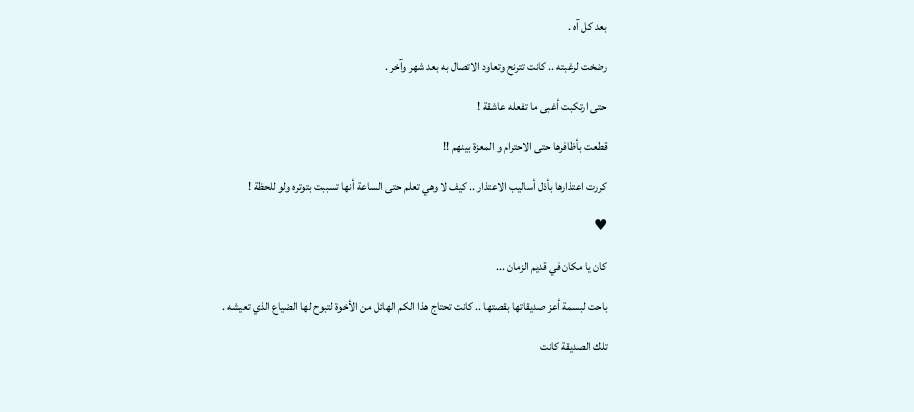بعد كل آه .

رضخت لرغبته .. كانت تترنح وتعاود الاتصال به بعد شهر وآخر .

حتى ارتكبت أغبى ما تفعله عاشقة !

قطعت بأظافرها حتى الاحترام و المعزة بينهم !!

كررت اعتذارها بأذل أساليب الاعتذار .. كيف لا وهي تعلم حتى الساعة أنها تسببت بتوتره ولو للحظة !

♥

كان يا مكان في قديم الزمان ...

باحت لبسمة أعز صديقاتها بقصتها .. كانت تحتاج هذا الكم الهائل من الأخوة لتبوح لها الضياع الذي تعيشه .

تلك الصديقة كانت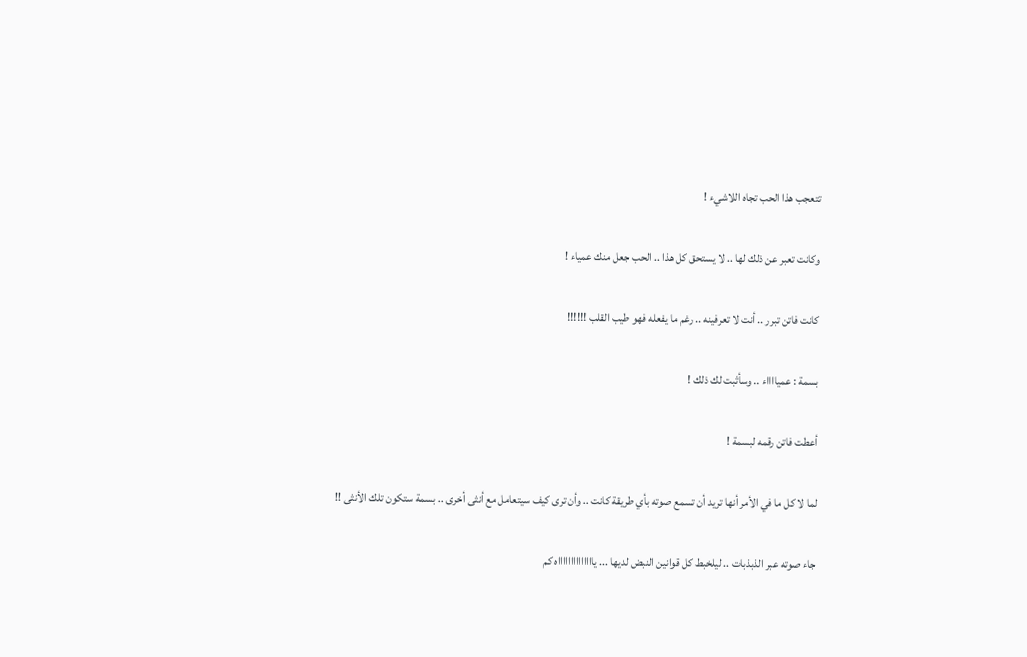تتعجب هذا الحب تجاه اللاشيء !

وكانت تعبر عن ذلك لها .. لا يستحق كل هذا .. الحب جعل منك عمياء !

كانت فاتن تبرر .. أنت لا تعرفينه .. رغم ما يفعله فهو طيب القلب !!!!!!

بسمة : عميااااء .. وسأثبت لك ذلك !

أعطت فاتن رقمه لبسمة !

لما لا كل ما في الأمر أنها تريد أن تسمع صوته بأي طريقة كانت .. وأن ترى كيف سيتعامل مع أنثى أخرى .. بسمة ستكون تلك الأنثى !!

جاء صوته عبر الذبذبات .. ليلخبط كل قوانين النبض لديها ... يااااااااااااااه كم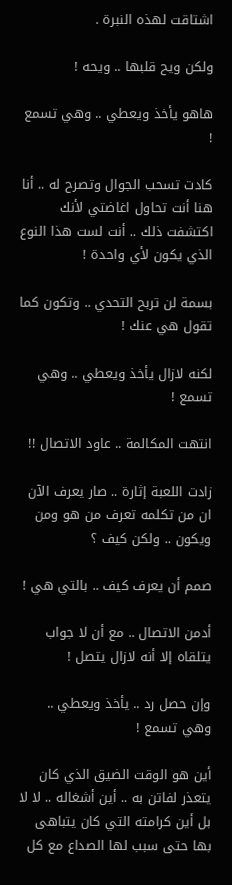اشتاقت لهذه النبرة .

ولكن ويح قلبها .. ويحه !

هاهو يأخذ ويعطي .. وهي تسمع !

كادت تسحب الجوال وتصرح له .. أنا هنا أنت تحاول اغاضتي لأنك اكتشفت ذلك .. أنت لست هذا النوع الذي يكون لأي واحدة !

بسمة لن تربح التحدي .. وتكون كما تقول هي عنك !

لكنه لازال يأخذ ويعطي .. وهي تسمع !

انتهت المكالمة .. عاود الاتصال !!

زادت اللعبة إثارة .. صار يعرف الآن ان من تكلمه تعرف من هو ومن ويكون .. ولكن كيف ؟

صمم أن يعرف كيف .. بالتي هي !

أدمن الاتصال .. مع أن لا جواب يتلقاه إلا أنه لازال يتصل !

وإن حصل رد .. يأخذ ويعطي .. وهي تسمع !

أين هو الوقت الضيق الذي كان يتعذر لفاتن به .. أين أشغاله .. لا لا بل أين كرامته التي كان يتباهى بها حتى سبب لها الصداع مع كل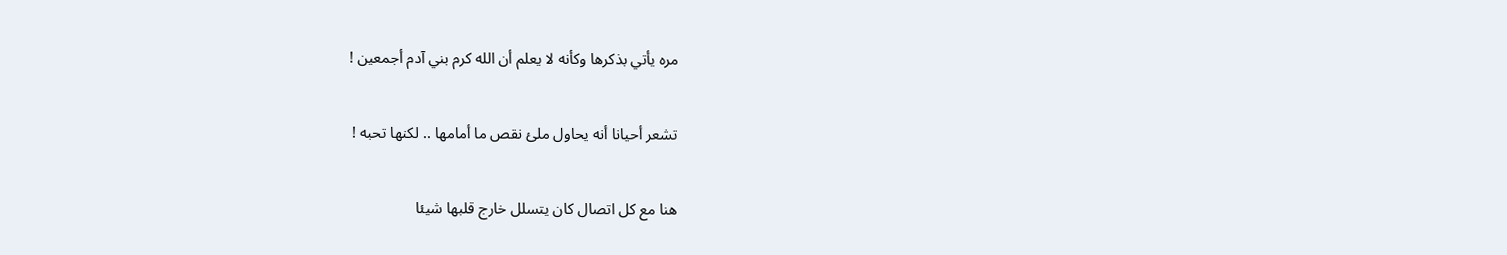مره يأتي بذكرها وكأنه لا يعلم أن الله كرم بني آدم أجمعين !

تشعر أحيانا أنه يحاول ملئ نقص ما أمامها .. لكنها تحبه !

هنا مع كل اتصال كان يتسلل خارج قلبها شيئا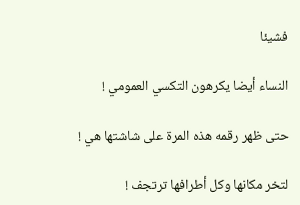فشيئا

النساء أيضا يكرهون التكسي العمومي !

حتى ظهر رقمه هذه المرة على شاشتها هي !

لتخر مكانها وكل أطرافها ترتجف !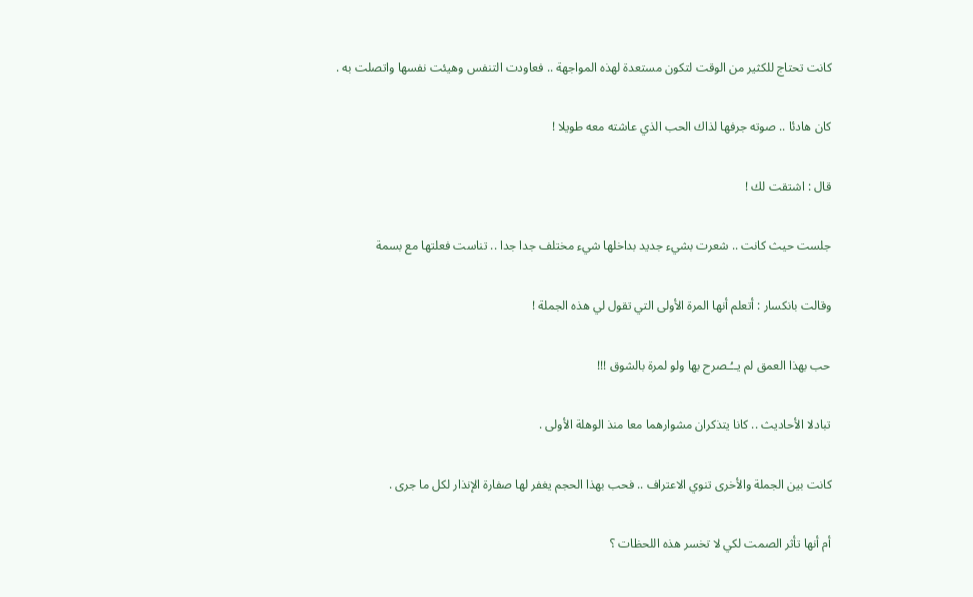كانت تحتاج للكثير من الوقت لتكون مستعدة لهذه المواجهة .. فعاودت التنفس وهيئت نفسها واتصلت به .

كان هادئا .. صوته جرفها لذاك الحب الذي عاشته معه طويلا !

قال : اشتقت لك !

جلست حيث كانت .. شعرت بشيء جديد بداخلها شيء مختلف جدا جدا .. تناست فعلتها مع بسمة

وقالت بانكسار : أتعلم أنها المرة الأولى التي تقول لي هذه الجملة !

حب بهذا العمق لم يــُـصرح بها ولو لمرة بالشوق !!!

تبادلا الأحاديث .. كانا يتذكران مشوارهما معا منذ الوهلة الأولى .

كانت بين الجملة والأخرى تنوي الاعتراف .. فحب بهذا الحجم يغفر لها صفارة الإنذار لكل ما جرى .

أم أنها تأثر الصمت لكي لا تخسر هذه اللحظات ؟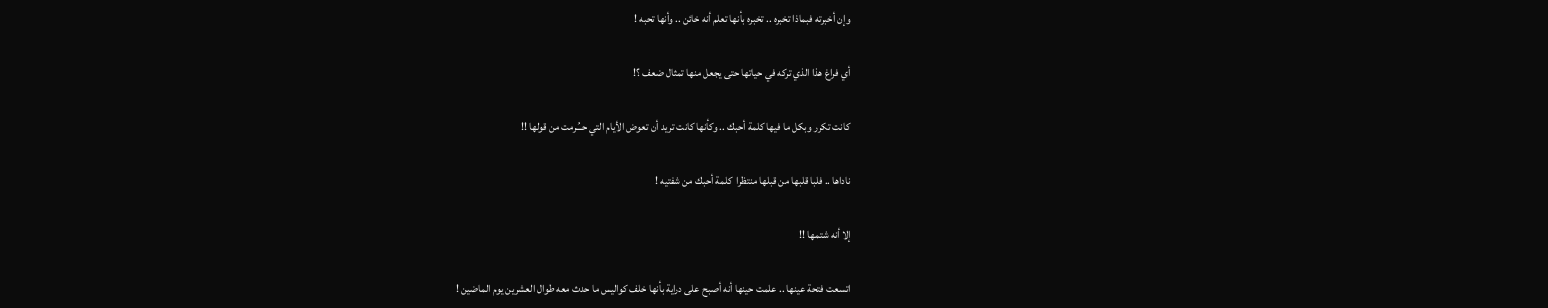وإن أخبرته فبماذا تخبره .. تخبره بأنها تعلم أنه خائن .. وأنها تحبه !

أي فراغ هذا الذي تركه في حياتها حتى يجعل منها تمثال ضعف ؟!

كانت تكرر وبكل ما فيها كلمة أحبك .. وكأنها كانت تريد أن تعوض الأيام التي حــُـرمت من قولها !!

ناداها .. فلبا قلبها من قبلها منتظرا  كلمة أحبك من شفتيه !

إلا أنه شتمها !!

اتسعت فتحة عينها .. علمت حينها أنه أصبح على دراية بأنها خلف كواليس ما حدث معه طوال العشرين يوم الماضين !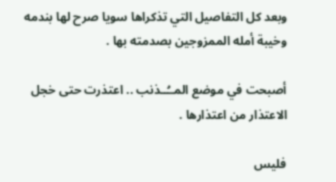وبعد كل التفاصيل التي تذكراها سويا صرح لها بندمه وخيبة أمله الممزوجين بصدمته بها .

أصبحت في موضع المــُــذنب .. اعتذرت حتى خجل الاعتذار من اعتذارها .

فليس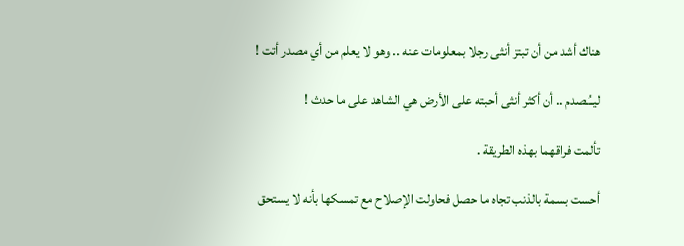هناك أشد من أن تبتز أنثى رجلا بمعلومات عنه .. وهو لا يعلم من أي مصدر أتت !

ليــُـصدم .. أن أكثر أنثى أحبته على الأرض هي الشاهد على ما حدث !

تألمت فراقهما بهذه الطريقة .

أحست بسمة بالذنب تجاه ما حصل فحاولت الإصلاح مع تمسكها بأنه لا يستحق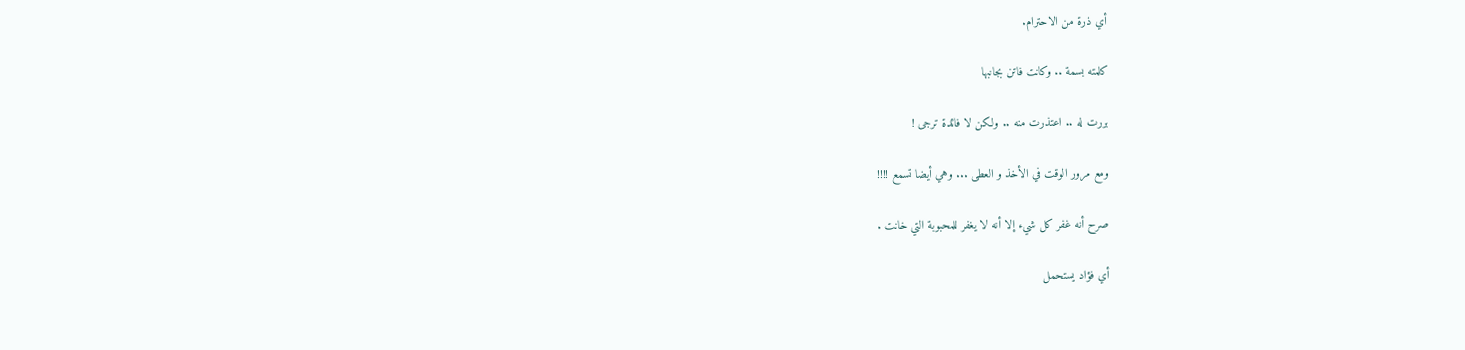أي ذرة من الاحترام.

كلمته بسمة .. وكانت فاتن بجانبها

بررت له .. اعتذرت منه .. ولكن لا فائدة ترجى !

ومع مرور الوقت في الأخذ و العطى ... وهي أيضا تسمع !!!!

صرح أنه غفر كل شيء إلا أنه لا يغفر للمحبوبة التي خانت .

أي فؤاد يستحمل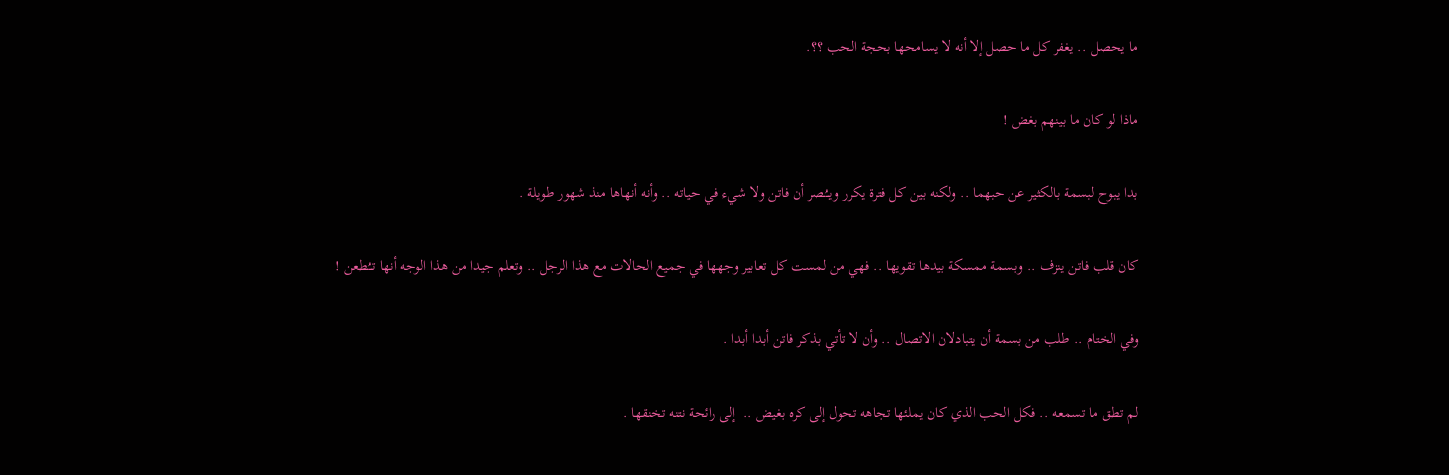ما يحصل .. يغفر كل ما حصل إلا أنه لا يسامحها بحجة الحب ؟؟.

ماذا لو كان ما بينهم بغض !

بدا يبوح لبسمة بالكثير عن حبهما .. ولكنه بين كل فترة يكرر ويــُـصر أن فاتن ولا شيء في حياته .. وأنه أنهاها منذ شهور طويلة .

كان قلب فاتن ينزف .. وبسمة ممسكة بيدها تقويها .. فهي من لمست كل تعابير وجهها في جميع الحالات مع هذا الرجل .. وتعلم جيدا من هذا الوجه أنها تــُـطعن !

وفي الختام .. طلب من بسمة أن يتبادلان الاتصال .. وأن لا تأتي بذكر فاتن أبدا أبدا .

لم تطق ما تسمعه .. فكل الحب الذي كان يملئها تجاهه تحول إلى كره بغيض ..  إلى رائحة نتنه تخنقها .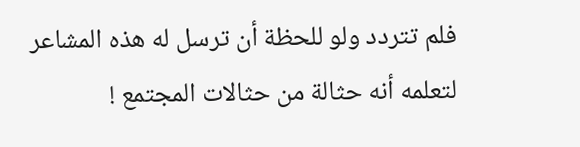فلم تتردد ولو للحظة أن ترسل له هذه المشاعر لتعلمه أنه حثالة من حثالات المجتمع !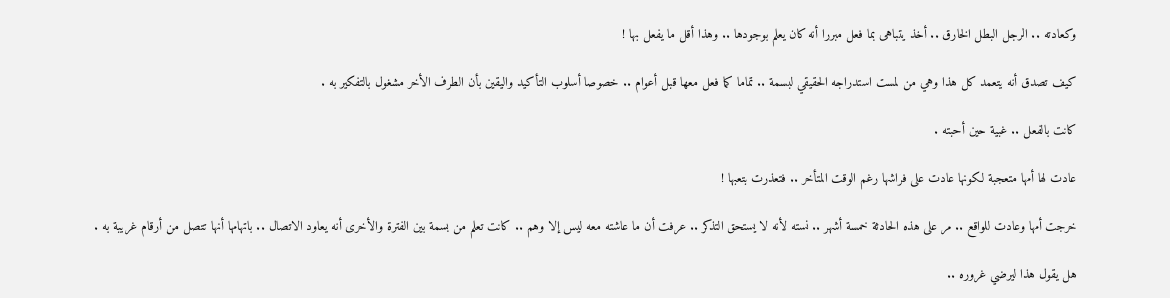وكعادته .. الرجل البطل الخارق .. أخذ يتباهى بما فعل مبررا أنه كان يعلم بوجودها .. وهذا أقل ما يفعل بها !

كيف تصدق أنه يتعمد كل هذا وهي من لمست استدراجه الحقيقي لبسمة .. تماما كما فعل معها قبل أعوام .. خصوصا أسلوب التأكيد واليقين بأن الطرف الأخر مشغول بالتفكير به .

كانت بالفعل .. غبية حين أحبته .

عادت لها أمها متعجبة لكونها عادت على فراشها رغم الوقت المتأخر .. فتعذرت بتعبها !

خرجت أمها وعادت للواقع .. مر على هذه الحادثة خمسة أشهر .. نسته لأنه لا يستحق التذكر .. عرفت أن ما عاشته معه ليس إلا وهم .. كانت تعلم من بسمة بين الفترة والأخرى أنه يعاود الاتصال .. باتهامها أنها تتصل من أرقام غريبة به .

هل يقول هذا ليرضي غروره ..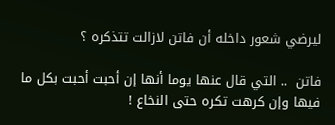ليرضي شعور داخله أن فاتن لازالت تتذكره ؟

فاتن  .. التي قال عنها يوما أنها إن أحبت أحبت بكل ما فيها وإن كرهت تكره حتى النخاع !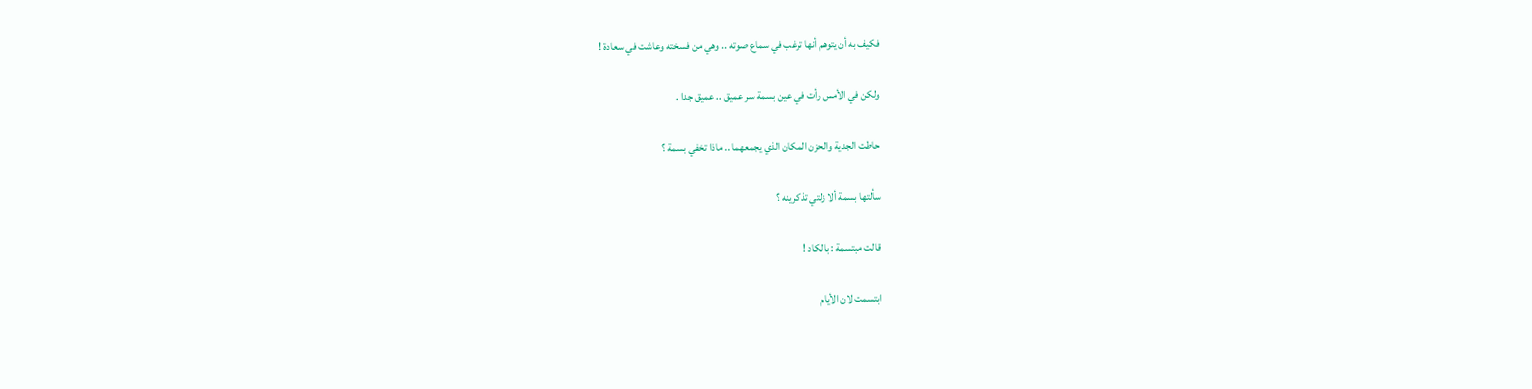فكيف به أن يتوهم أنها ترغب في سماع صوته .. وهي من فسخته وعاشت في سعادة !

ولكن في الأمس رأت في عين بسمة سر عميق .. عميق جدا .

حاطت الجدية والحزن المكان الذي يجمعهما .. ماذا تخفي بسمة ؟

سألتها بسمة ألا زلتي تذكرينه ؟

قالت مبتسمة : بالكاد !

ابتسمت لان الأيام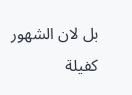بل لان الشهور كفيلة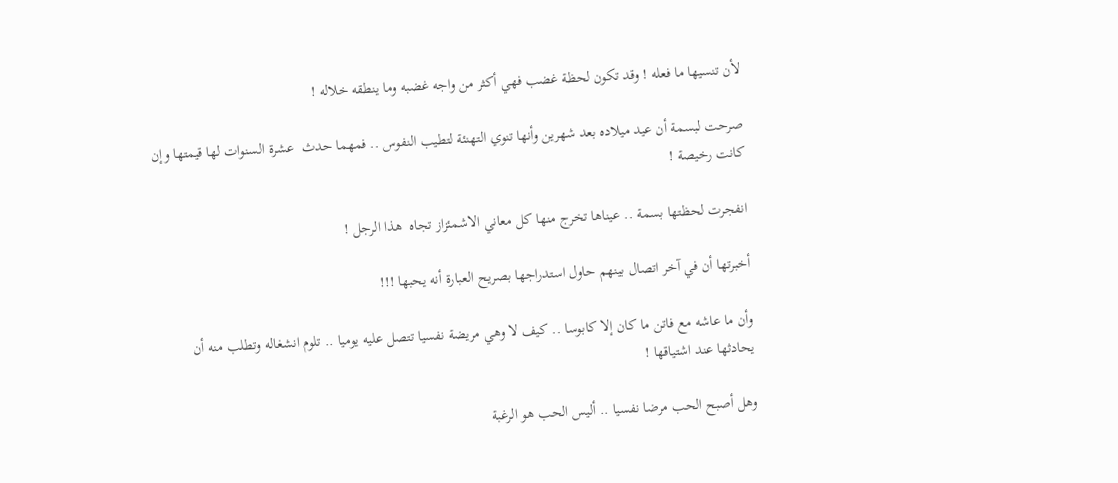لأن تنسيها ما فعله ! وقد تكون لحظة غضب فهي أكثر من واجه غضبه وما ينطقه خلاله !

صرحت لبسمة أن عيد ميلاده بعد شهرين وأنها تنوي التهنئة لتطيب النفوس .. فمهما حدث  عشرة السنوات لها قيمتها وإن كانت رخيصة !

انفجرت لحظتها بسمة .. عيناها تخرج منها كل معاني الاشمئزاز تجاه  هذا الرجل !

أخبرتها أن في آخر اتصال بينهم حاول استدراجها بصريح العبارة أنه يحبها !!!

وأن ما عاشه مع فاتن ما كان إلا كابوسا .. كيف لا وهي مريضة نفسيا تتصل عليه يوميا .. تلوم انشغاله وتطلب منه أن يحادثها عند اشتياقها !

وهل أصبح الحب مرضا نفسيا .. أليس الحب هو الرغبة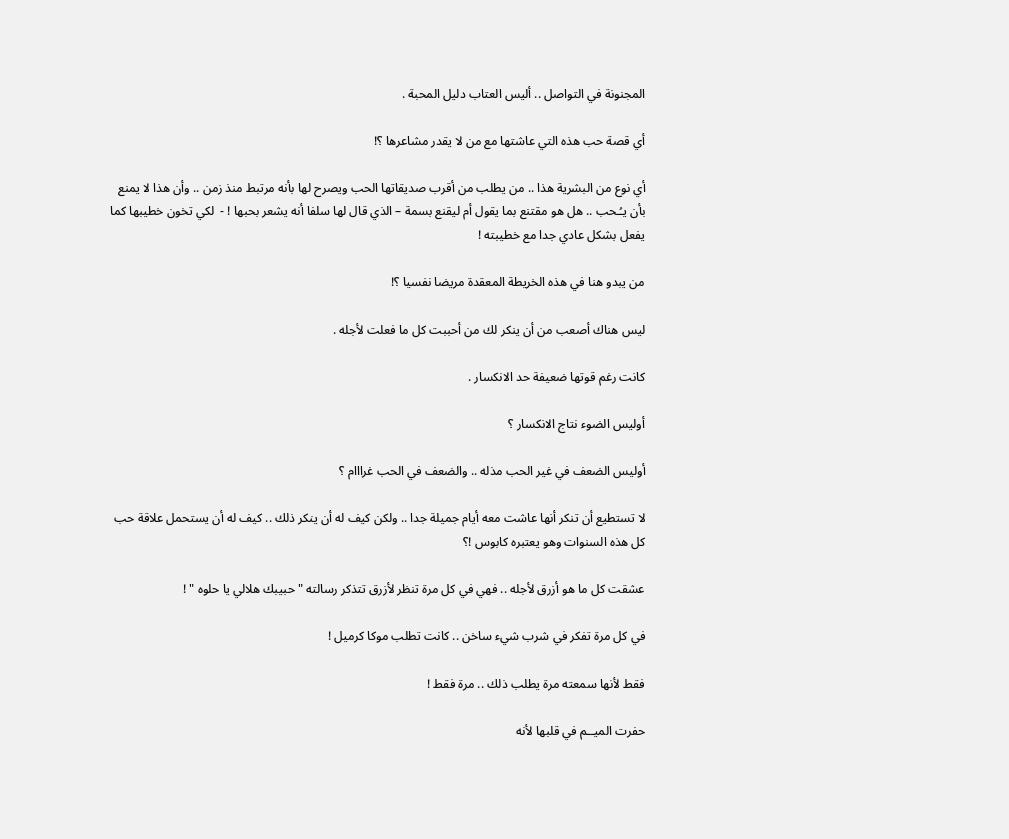المجنونة في التواصل .. أليس العتاب دليل المحبة .

أي قصة حب هذه التي عاشتها مع من لا يقدر مشاعرها ؟!

أي نوع من البشرية هذا .. من يطلب من أقرب صديقاتها الحب ويصرح لها بأنه مرتبط منذ زمن .. وأن هذا لا يمنع بأن يـُـحب .. هل هو مقتنع بما يقول أم ليقنع بسمة – الذي قال لها سلفا أنه يشعر بحبها ! -  لكي تخون خطيبها كما يفعل بشكل عادي جدا مع خطيبته !

من يبدو هنا في هذه الخريطة المعقدة مريضا نفسيا ؟!

ليس هناك أصعب من أن ينكر لك من أحببت كل ما فعلت لأجله .

كانت رغم قوتها ضعيفة حد الانكسار .

أوليس الضوء نتاج الانكسار ؟

أوليس الضعف في غير الحب مذله .. والضعف في الحب غرااام ؟

لا تستطيع أن تنكر أنها عاشت معه أيام جميلة جدا .. ولكن كيف له أن ينكر ذلك .. كيف له أن يستحمل علاقة حب كل هذه السنوات وهو يعتبره كابوس !؟

عشقت كل ما هو أزرق لأجله .. فهي في كل مرة تنظر لأزرق تتذكر رسالته " حبيبك هلالي يا حلوه " !

في كل مرة تفكر في شرب شيء ساخن .. كانت تطلب موكا كرميل !

فقط لأنها سمعته مرة يطلب ذلك .. مرة فقط !

حفرت الميــم في قلبها لأنه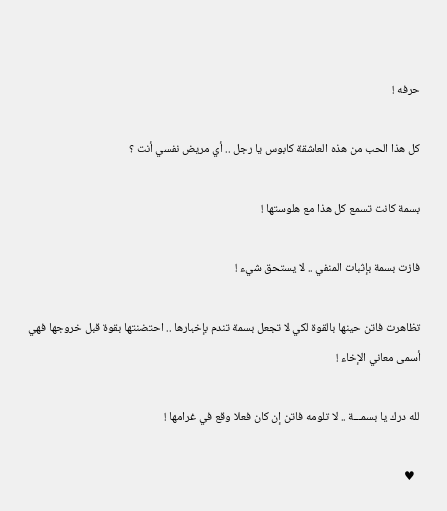حرفه !

كل هذا الحب من هذه العاشقة كابوس يا رجل .. أي مريض نفسي أنت ؟

بسمة كانت تسمع كل هذا مع هلوستها !

فازت بسمة بإثبات المنفي .. لا يستحق شيء !

تظاهرت فاتن حينها بالقوة لكي لا تجعل بسمة تندم بإخبارها .. احتضنتها بقوة قبل خروجها فهي أسمى معاني الإخاء !

لله درك يا بسمـــة .. لا تلومه فاتن إن كان فعلا وقع في غرامها !

  ♥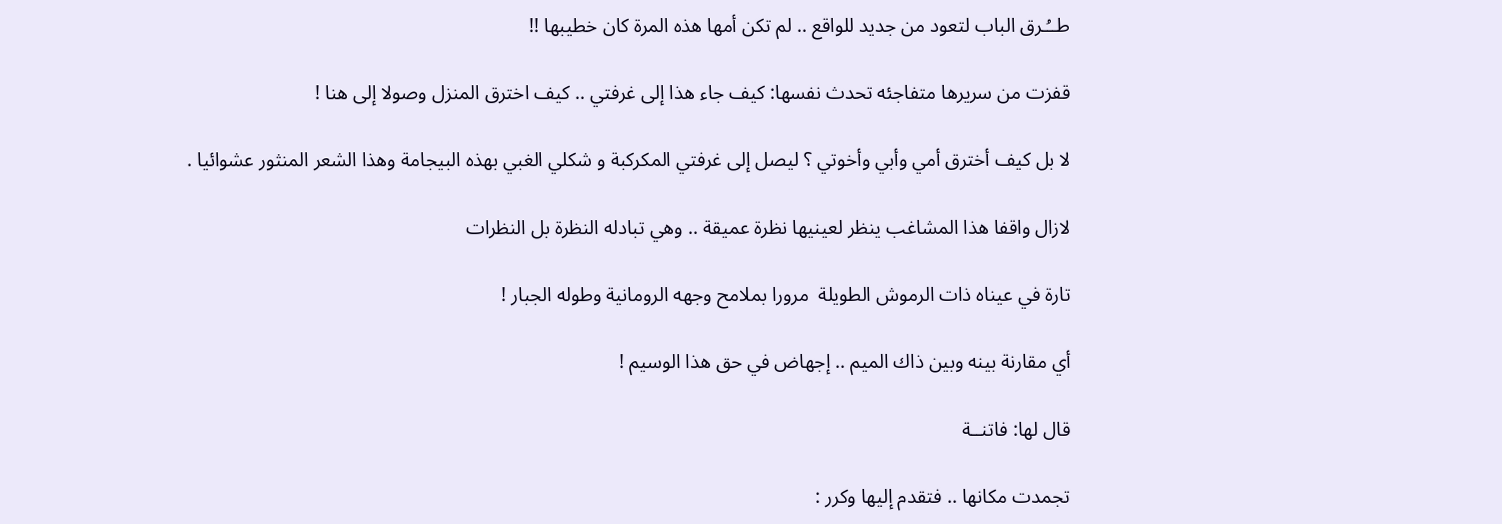طــُـرق الباب لتعود من جديد للواقع .. لم تكن أمها هذه المرة كان خطيبها !!

قفزت من سريرها متفاجئه تحدث نفسها: كيف جاء هذا إلى غرفتي .. كيف اخترق المنزل وصولا إلى هنا !

لا بل كيف أخترق أمي وأبي وأخوتي ؟ ليصل إلى غرفتي المكركبة و شكلي الغبي بهذه البيجامة وهذا الشعر المنثور عشوائيا .

لازال واقفا هذا المشاغب ينظر لعينيها نظرة عميقة .. وهي تبادله النظرة بل النظرات

تارة في عيناه ذات الرموش الطويلة  مرورا بملامح وجهه الرومانية وطوله الجبار !

أي مقارنة بينه وبين ذاك الميم .. إجهاض في حق هذا الوسيم !

قال لها: فاتنــة

تجمدت مكانها .. فتقدم إليها وكرر :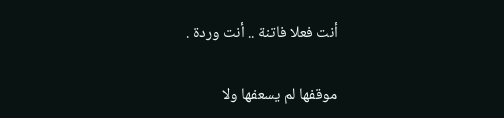أنت فعلا فاتنة .. أنت وردة .

موقفها لم يسعفها ولا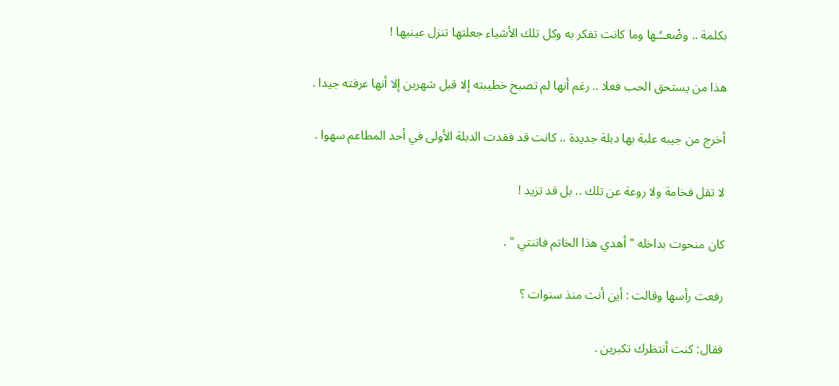بكلمة .. وضْعــُـها وما كانت تفكر به وكل تلك الأشياء جعلتها تنزل عينيها !

هذا من يستحق الحب فعلا .. رغم أنها لم تصبح خطيبته إلا قبل شهرين إلا أنها عرفته جيدا .

أخرج من جيبه علبة بها دبلة جديدة .. كانت قد فقدت الدبلة الأولى في أحد المطاعم سهوا .

لا تقل فخامة ولا روعة عن تلك .. بل قد تزيد !

كان منحوت بداخله " أهدي هذا الخاتم فاتنتي " .

رفعت رأسها وقالت : أين أنت منذ سنوات ؟

فقال: كنت أنتظرك تكبرين .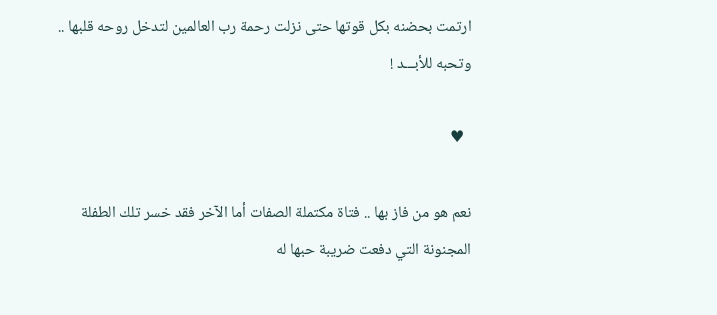ارتمت بحضنه بكل قوتها حتى نزلت رحمة رب العالمين لتدخل روحه قلبها .. وتحبه للأبـــد !

  ♥

نعم هو من فاز بها .. فتاة مكتملة الصفات أما الآخر فقد خسر تلك الطفلة المجنونة التي دفعت ضريبة حبها له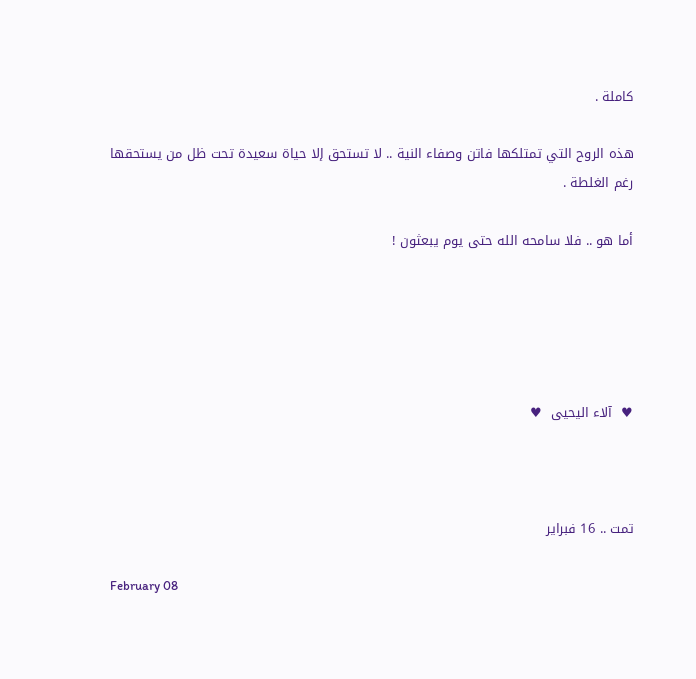كاملة .

هذه الروح التي تمتلكها فاتن وصفاء النية .. لا تستحق إلا حياة سعيدة تحت ظل من يستحقها رغم الغلطة .

أما هو .. فلا سامحه الله حتى يوم يبعثون !





♥  آلاء اليحيى  ♥



تمت .. 16 فبراير

February 08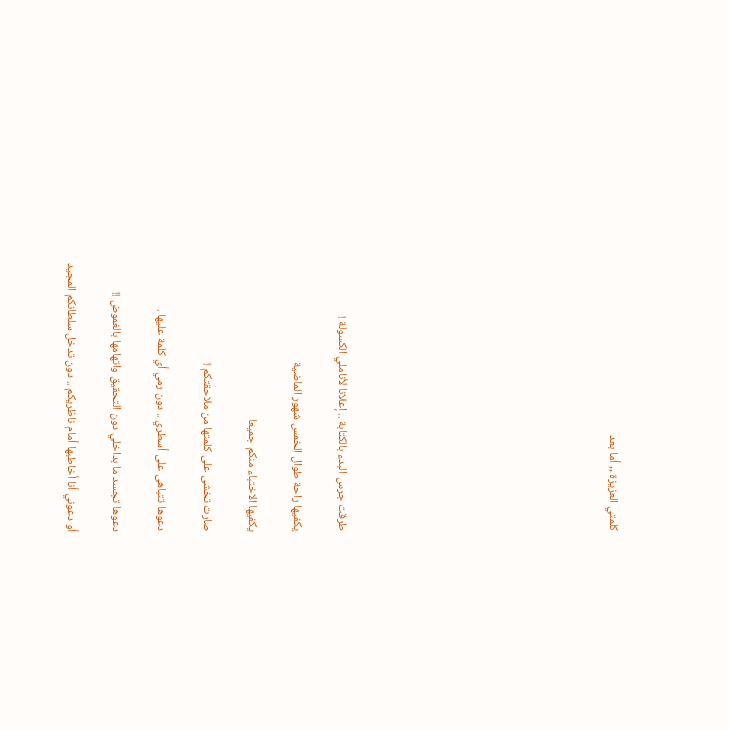كلمتي العزيزة ,, أما بعد











طرقت جرس البدء بالكتابة .. إعلانا لأناملي الكسولة !

يكفيها راحة طوال الخمس شهور الماضية

يكفيها الاختباء منكم جميعا

صارت تخشى على كلمتها من ملاحقتكم !

دعوها تتباهى على أسطري .. دون رمي أي كلمة عليها .

دعوها تجسد ما بداخلي دون التحقيق واتهامها بالغموض !!

أو دعوني أنا أخاطبها أمام ناظريكم .. دون تدخل سلطانكم المجيد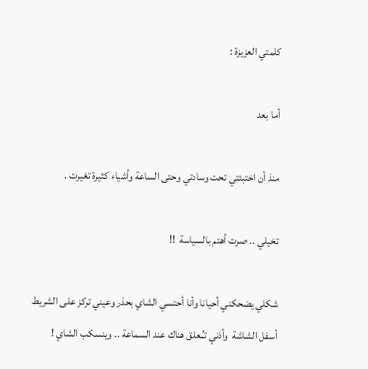كلمتي العزيزة :

أما بعد

منذ أن اختبئتي تحت وسادتي وحتى الساعة وأشياء كثيرة تغيرت .

تخيلي .. صرت أهتم بالسياسة  !!

شكلي يضحكني أحيانا وأنا أحتسي الشاي بحذر وعيني تركز على الشريط أسفل الشاشة  وأذني تـُـعلق هناك عند السماعة .. وينسكب الشاي !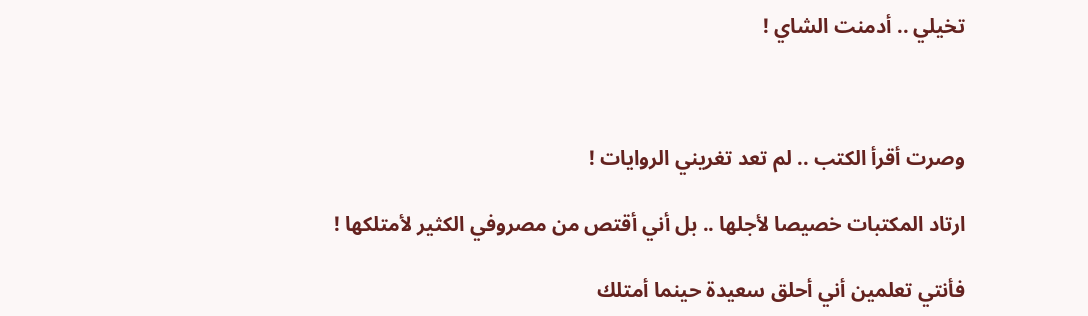تخيلي .. أدمنت الشاي !



وصرت أقرأ الكتب .. لم تعد تغريني الروايات !

ارتاد المكتبات خصيصا لأجلها .. بل أني أقتص من مصروفي الكثير لأمتلكها !

فأنتي تعلمين أني أحلق سعيدة حينما أمتلك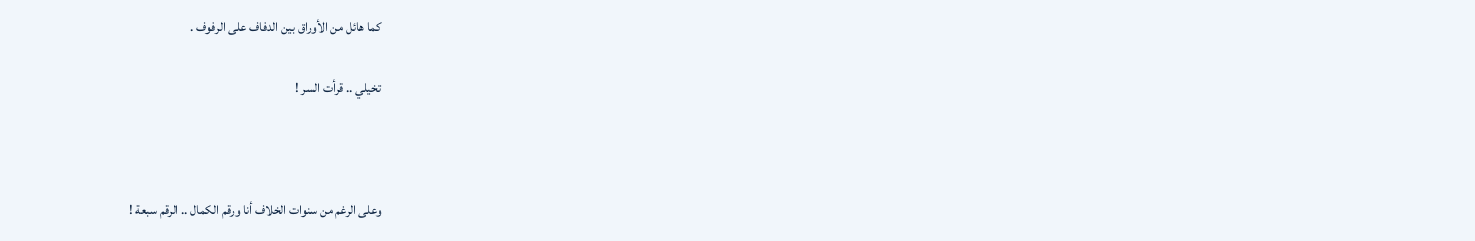كما هائل من الأوراق بين الدفاف على الرفوف .

تخيلي .. قرأت السر !



وعلى الرغم من سنوات الخلاف أنا ورقم الكمال .. الرقم سبعة !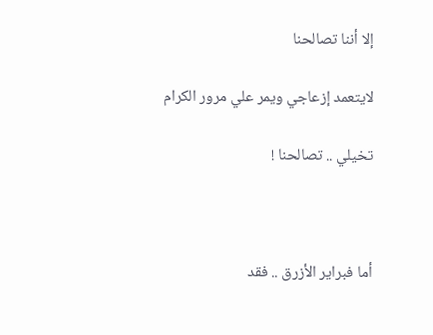إلا أننا تصالحنا

لايتعمد إزعاجي ويمر علي مرور الكرام

تخيلي .. تصالحنا !



أما فبراير الأزرق .. فقد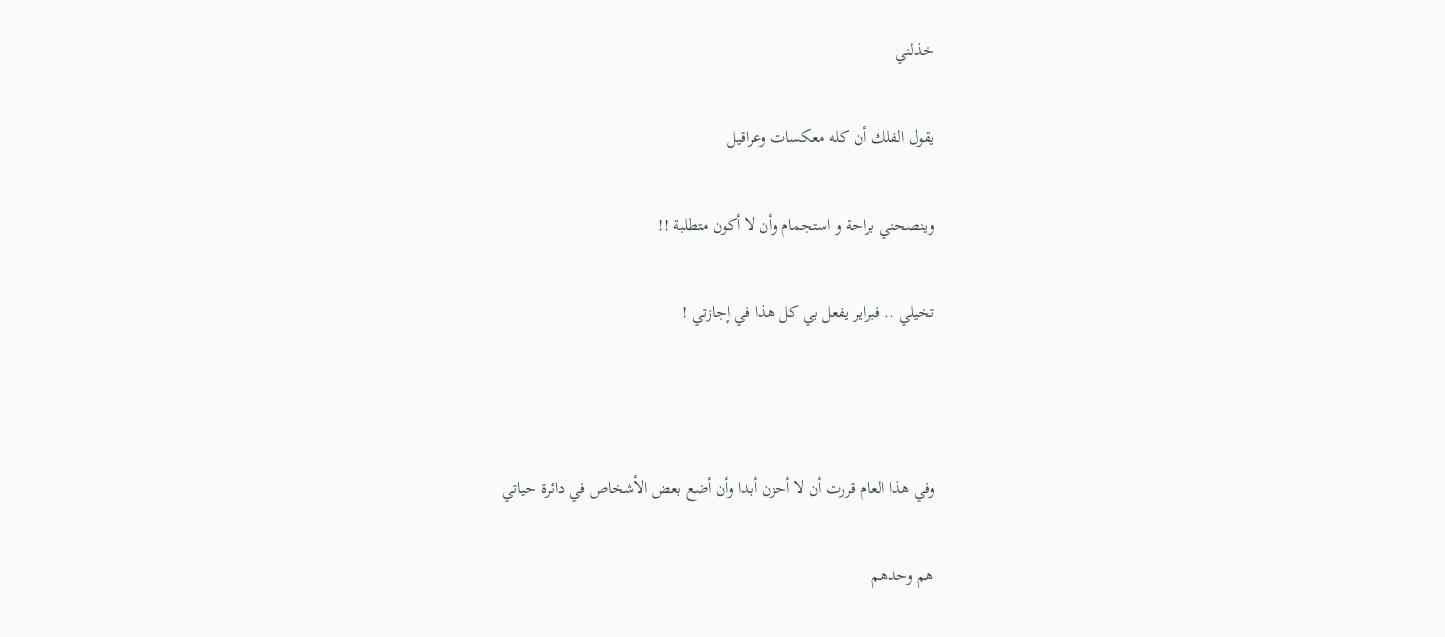خذلني

يقول الفلك أن كله معكسات وعراقيل

وينصحني براحة و استجمام وأن لا أكون متطلبة !!

تخيلي .. فبراير يفعل بي كل هذا في إجازتي !



وفي هذا العام قررت أن لا أحزن أبدا وأن أضع بعض الأشخاص في دائرة حياتي

هم وحدهم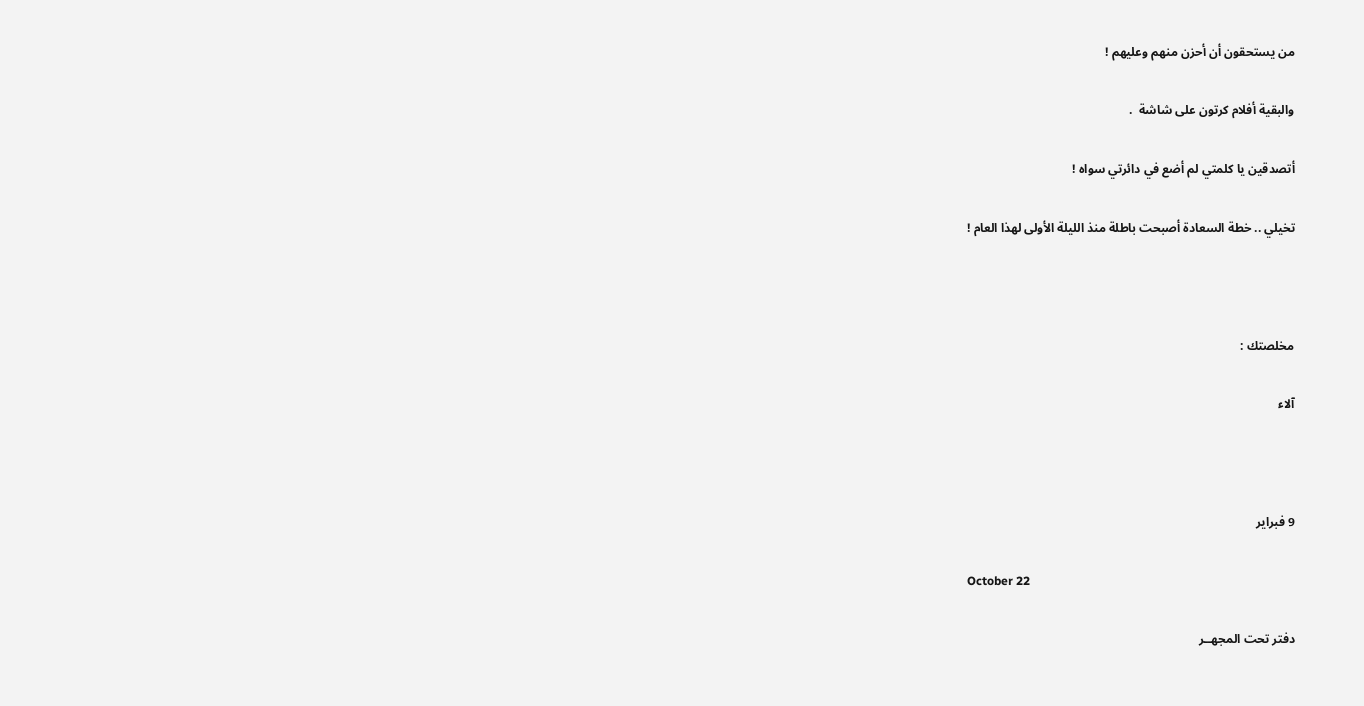من يستحقون أن أحزن منهم وعليهم !

والبقية أفلام كرتون على شاشة  .

أتصدقين يا كلمتي لم أضع في دائرتي سواه !

تخيلي .. خطة السعادة أصبحت باطلة منذ الليلة الأولى لهذا العام !



مخلصتك :

آلاء



9 فبراير

October 22

دفتر تحت المجهــر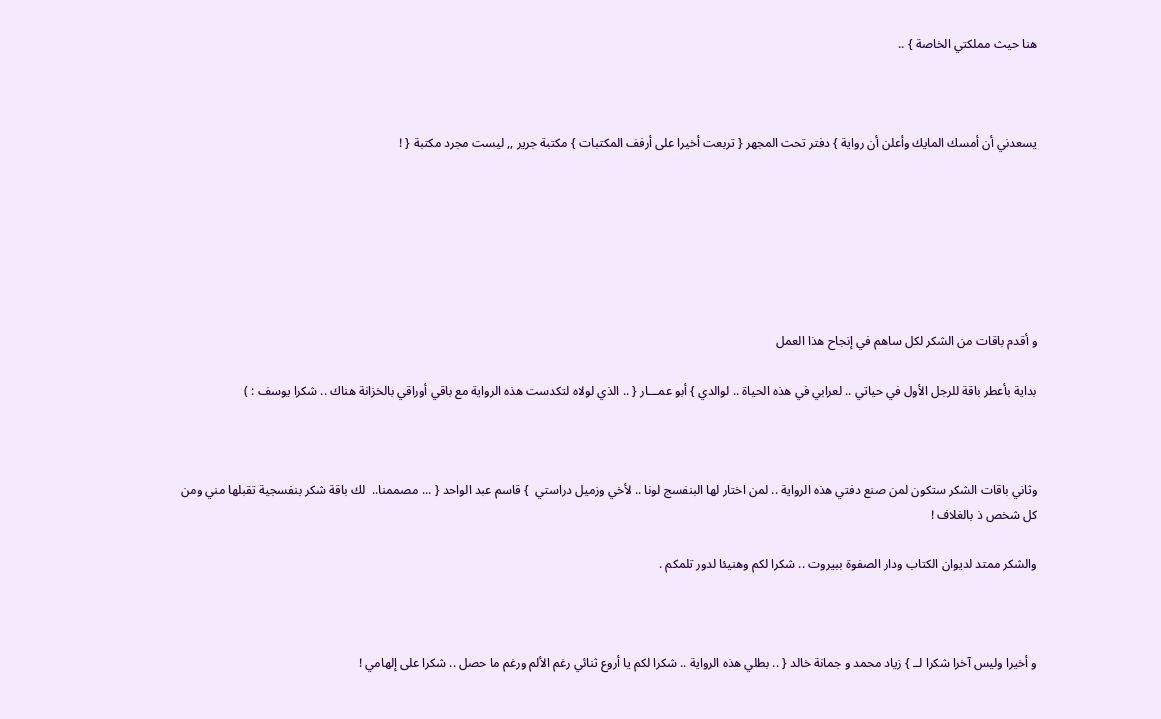هنا حيث مملكتي الخاصة } ..



يسعدني أن أمسك المايك وأعلن أن رواية } دفتر تحت المجهر { تربعت أخيرا على أرفف المكتبات } مكتبة جرير ,, ليست مجرد مكتبة { !







و أقدم باقات من الشكر لكل ساهم في إنجاح هذا العمل

بداية بأعطر باقة للرجل الأول في حياتي .. لعرابي في هذه الحياة .. لوالدي } أبو عمـــار { .. الذي لولاه لتكدست هذه الرواية مع باقي أوراقي بالخزانة هناك .. شكرا يوسف : )



وثاني باقات الشكر ستكون لمن صنع دفتي هذه الرواية .. لمن اختار لها البنفسج لونا .. لأخي وزميل دراستي  } قاسم عبد الواحد { ... مصممنا..  لك باقة شكر بنفسجية تقبلها مني ومن كل شخص ذ بالغلاف !

والشكر ممتد لديوان الكتاب ودار الصفوة ببيروت .. شكرا لكم وهنيئا لدور تلمكم .



و أخيرا وليس آخرا شكرا لــ } زياد محمد و جمانة خالد { .. بطلي هذه الرواية .. شكرا لكم يا أروع ثنائي رغم الألم ورغم ما حصل .. شكرا على إلهامي !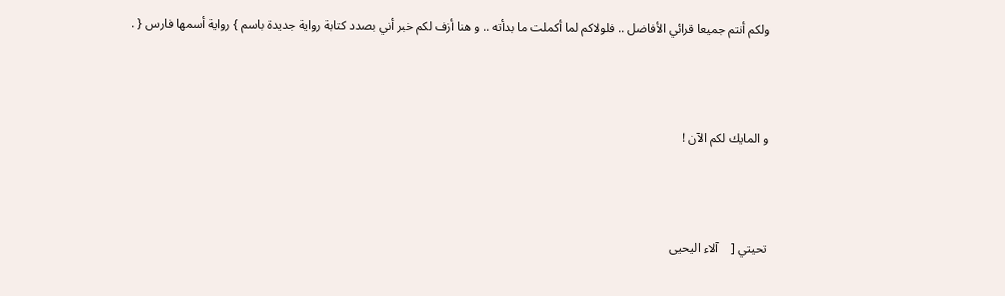ولكم أنتم جميعا قرائي الأفاضل .. فلولاكم لما أكملت ما بدأته .. و هنا أزف لكم خبر أني بصدد كتابة رواية جديدة باسم } رواية أسمها فارس { .



و المايك لكم الآن !



تحيتي [    آلاء اليحيى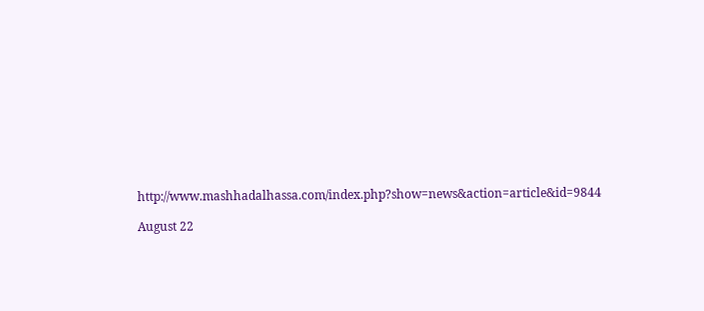http://www.mashhadalhassa.com/index.php?show=news&action=article&id=9844

August 22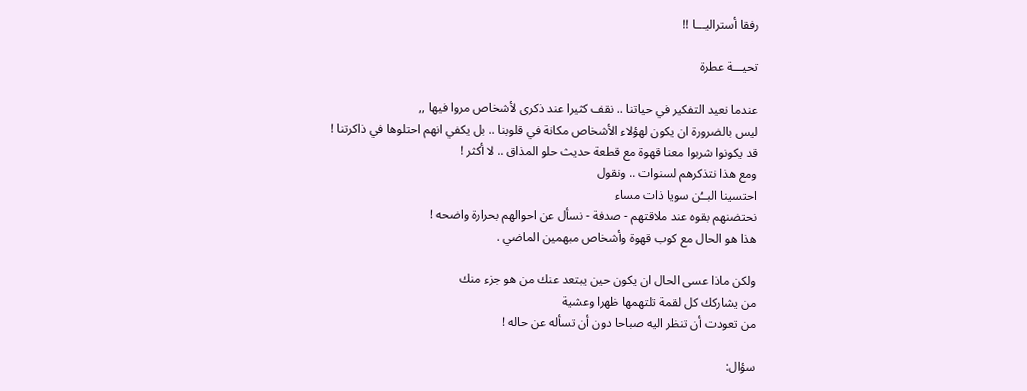رفقا أستراليـــا !!

تحيـــة عطرة

عندما نعيد التفكير في حياتنا .. نقف كثيرا عند ذكرى لأشخاص مروا فيها ,,
ليس بالضرورة ان يكون لهؤلاء الأشخاص مكانة في قلوبنا .. بل يكفي انهم احتلوها في ذاكرتنا !
قد يكونوا شربوا معنا قهوة مع قطعة حديث حلو المذاق .. لا أكثر !
ومع هذا نتذكرهم لسنوات .. ونقول
احتسينا البــُن سويا ذات مساء
نحتضنهم بقوه عند ملاقتهم - صدفة - نسأل عن احوالهم بحرارة واضحه !
هذا هو الحال مع كوب قهوة وأشخاص مبهمين الماضي .

ولكن ماذا عسى الحال ان يكون حين يبتعد عنك من هو جزء منك
من يشاركك كل لقمة تلتهمها ظهرا وعشية
من تعودت أن تنظر اليه صباحا دون أن تسأله عن حاله !

سؤال: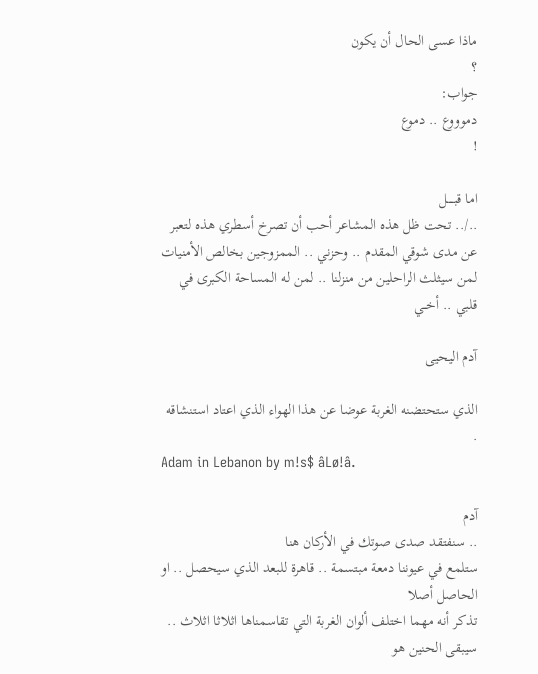ماذا عسى الحال أن يكون
؟
جواب:
دموووع .. دموع
!

اما قبـــــل
../.. تحت ظل هذه المشاعر أحب أن تصرخ أسطري هذه لتعبر عن مدى شوقي المقدم .. وحزني .. الممزوجين بخالص الأمنيات لمن سيثلث الراحلين من منزلنا .. لمن له المساحة الكبرى في قلبي .. أخــي

آدم اليحيى

الذي ستحتضنه الغربة عوضا عن هذا الهواء الذي اعتاد استنشاقه
.
Adam in Lebanon by m!s$ âLø!â.

آدم
.. سنفتقد صدى صوتك في الأركان هنا
ستلمع في عيوننا دمعة مبتسمة .. قاهرة للبعد الذي سيحصل .. او الحاصل أصلا
تذكر أنه مهما اختلف ألوان الغربة التي تقاسمناها اثلاثا اثلاث .. سيبقى الحنين هو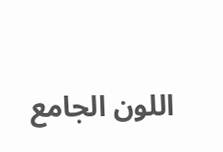اللون الجامع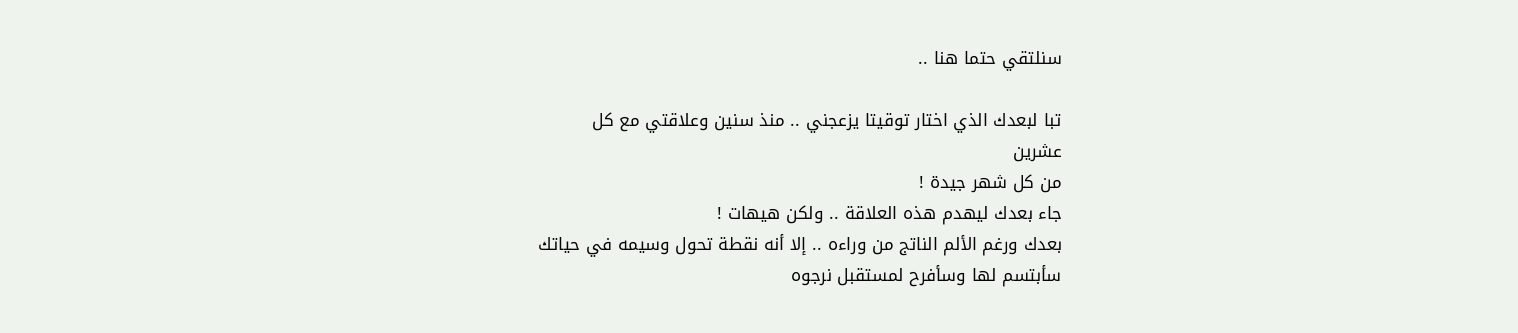سنلتقي حتما هنا ..

تبا لبعدك الذي اختار توقيتا يزعجني .. منذ سنين وعلاقتي مع كل
عشرين
من كل شهر جيدة !
جاء بعدك ليهدم هذه العلاقة .. ولكن هيهات !
بعدك ورغم الألم الناتج من وراءه .. إلا أنه نقطة تحول وسيمه في حياتك
سأبتسم لها وسأفرح لمستقبل نرجوه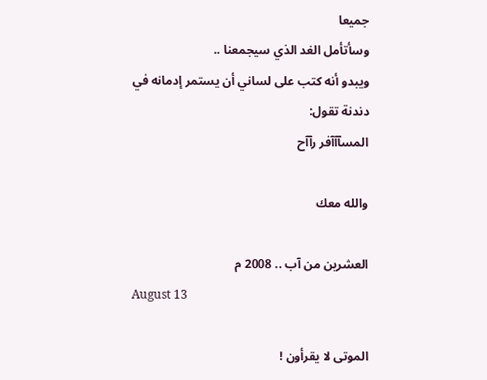جميعا
وسأتأمل الغد الذي سيجمعنا ..
ويبدو أنه كتب على لساني أن يستمر إدمانه في دندنة تقول:
المسآآآفر رآآح

والله معك

العشرين من آب .. 2008 م
August 13

الموتى لا يقرأون !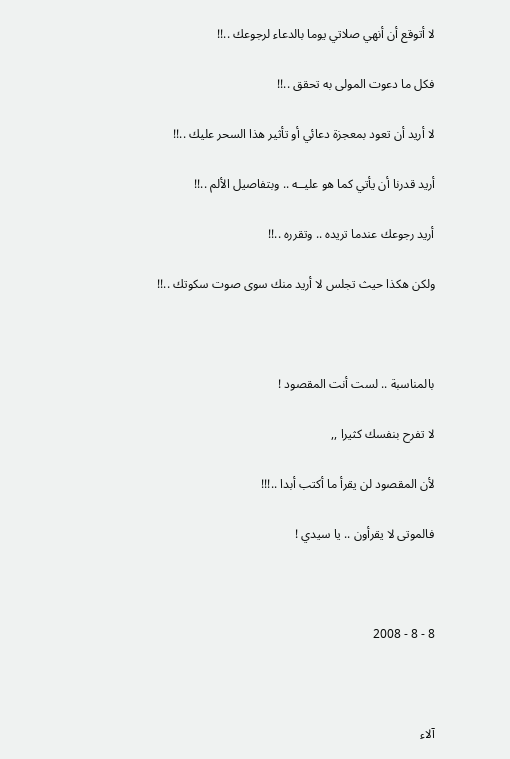لا أتوقع أن أنهي صلاتي يوما بالدعاء لرجوعك ..!!

فكل ما دعوت المولى به تحقق ..!!

لا أريد أن تعود بمعجزة دعائي أو تأثير هذا السحر عليك ..!!

أريد قدرنا أن يأتي كما هو عليــه .. وبتفاصيل الألم ..!!

أريد رجوعك عندما تريده .. وتقرره ..!!

ولكن هكذا حيث تجلس لا أريد منك سوى صوت سكوتك ..!!



بالمناسبة .. لست أنت المقصود !

لا تفرح بنفسك كثيرا ,,

لأن المقصود لن يقرأ ما أكتب أبدا ..!!!

فالموتى لا يقرأون .. يا سيدي !



8 - 8 - 2008



آلاء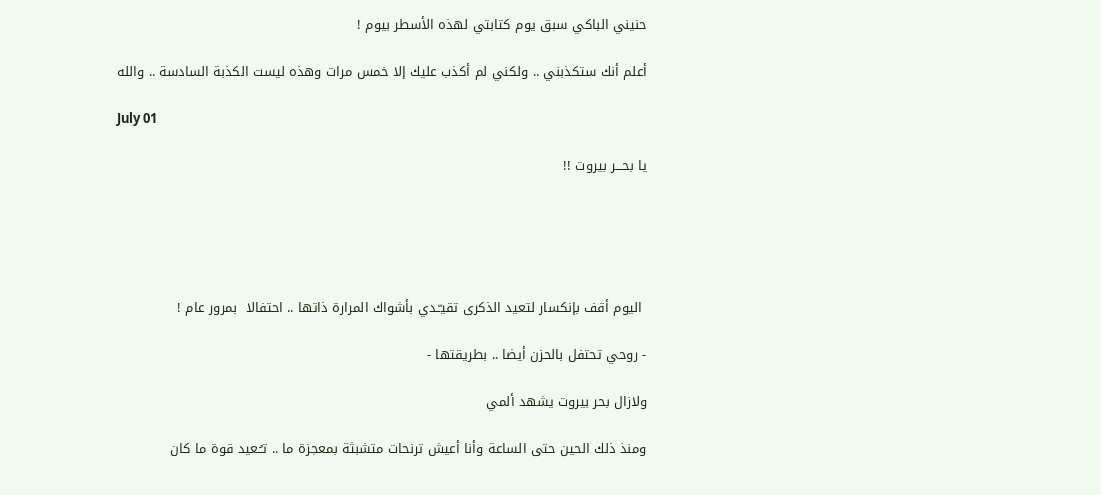حنيني الباكي سبق يوم كتابتي لهذه الأسطر بيوم !

أعلم أنك ستكذبني .. ولكني لم أكذب عليك إلا خمس مرات وهذه ليست الكذبة السادسة .. والله

July 01

يا بحـــر بيروت !!





 اليوم أقف بإنكسار لتعيد الذكرى تقيـّـدي بأشواك المرارة ذاتها .. احتفالا  بمرور عام !

- روحي تحتفل بالحزن أيضا .. بطريقتها -

ولازال بحر بيروت يشهد ألمي

ومنذ ذلك الحين حتى الساعة وأنا أعيش ترنحات متشبثة بمعجزة ما .. تـُـعيد قوة ما كان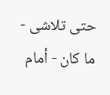حتى تلاشى - ما كان - أمام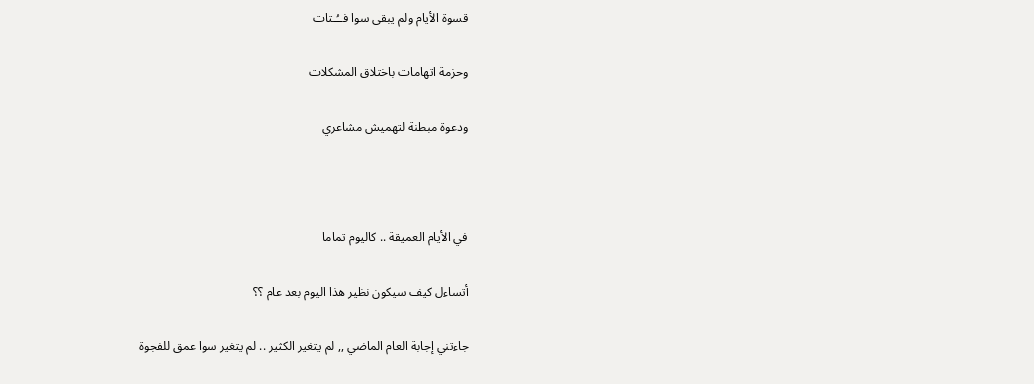قسوة الأيام ولم يبقى سوا فــُـتات

وحزمة اتهامات باختلاق المشكلات

ودعوة مبطنة لتهميش مشاعري



في الأيام العميقة .. كاليوم تماما

أتساءل كيف سيكون نظير هذا اليوم بعد عام ؟؟

جاءتني إجابة العام الماضي ,, لم يتغير الكثير .. لم يتغير سوا عمق للفجوة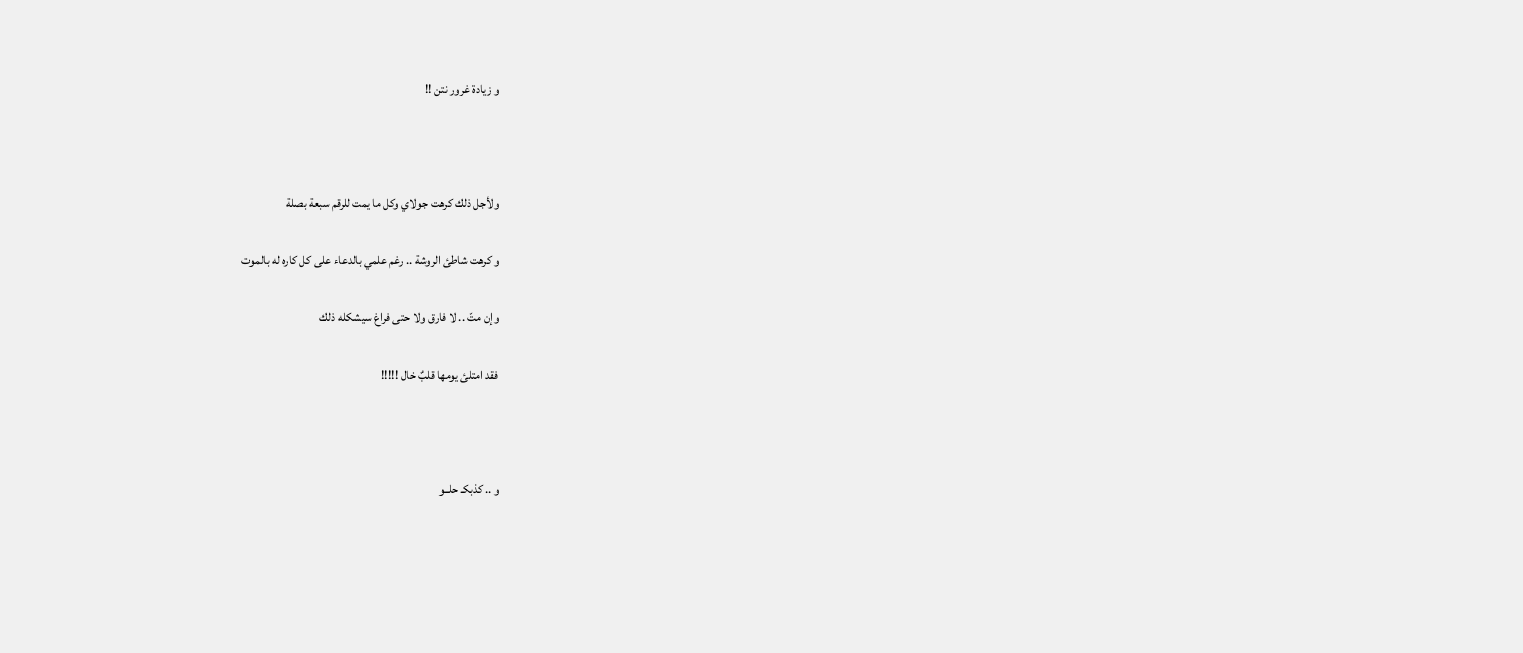و زيادة غرور نتن !!



ولأجل ذلك كرهت جولاي وكل ما يمت للرقم سبعة بصلة

و كرهت شاطئ الروشة .. رغم علمي بالدعاء على كل كاره له بالموت

وإن متّ .. لا فارق ولا حتى فراغ سيشكله ذلك

فقد امتلئ يومها قلبٌ خال !!!!!



و .. كذبكـ حلــو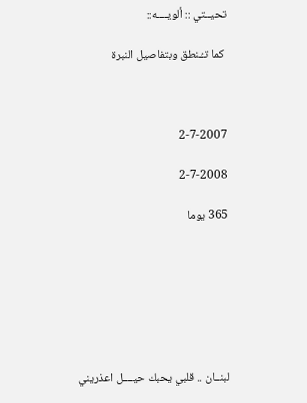تحيــتي :: ألويــــه::

 كما تـُـنطق وبتفاصيل النبرة



2-7-2007

2-7-2008

365 يوما







لبنــان .. قلبي يحبك حيــــل اعذريني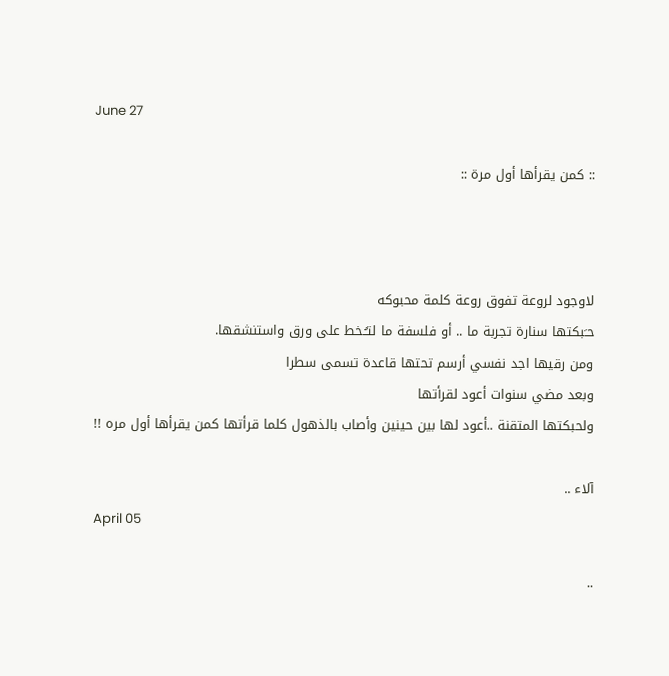June 27

:: كمن يقرأها أول مرة ::



لاوجود لروعة تفوق روعة كلمة محبوكه
حـَبكتها سنارة تجربة ما .. أو فلسفة ما لتـُـخط على ورق واستنشقها.
ومن رقيها اجد نفسي أرسم تحتها قاعدة تسمى سطرا
وبعد مضي سنوات أعود لقرأتها
ولحبكتها المتقنة ..أعود لها بين حينين وأصاب بالذهول كلما قرأتها كمن يقرأها أول مره !!

آلاء ..
April 05

..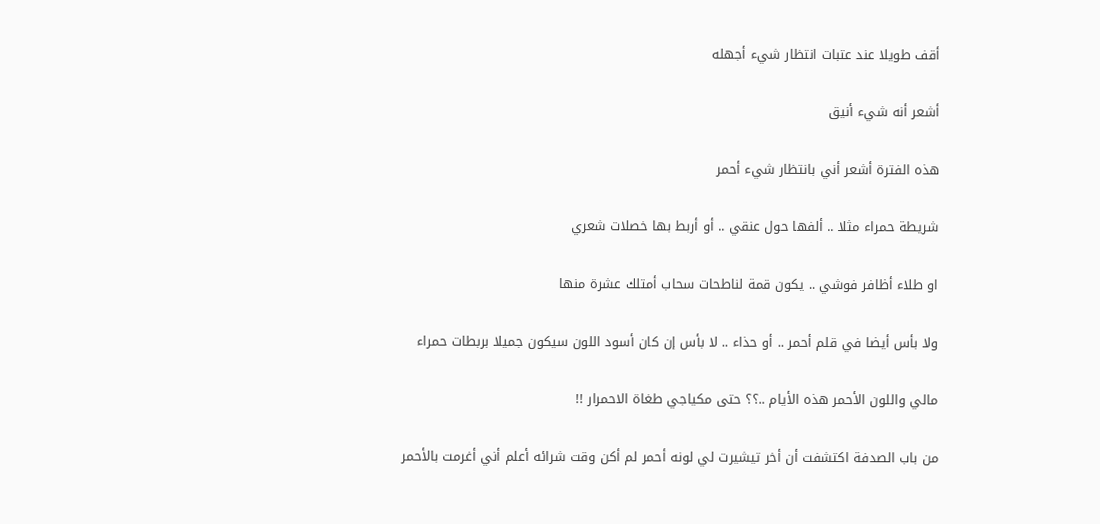أقف طويلا عند عتبات انتظار شيء أجهله

أشعر أنه شيء أنيق

هذه الفترة أشعر أني بانتظار شيء أحمر

شريطة حمراء مثلا .. ألفها حول عنقي .. أو أربط بها خصلات شعري

او طلاء أظافر فوشي .. يكون قمة لناطحات سحاب أمتلك عشرة منها

ولا بأس أيضا في قلم أحمر .. أو حذاء .. لا بأس إن كان أسود اللون سيكون جميلا بربطات حمراء

مالي واللون الأحمر هذه الأيام ..؟؟ حتى مكياجي طغاة الاحمرار !!

من باب الصدفة اكتشفت أن أخر تيشيرت لي لونه أحمر لم أكن وقت شرائه أعلم أني أغرمت بالأحمر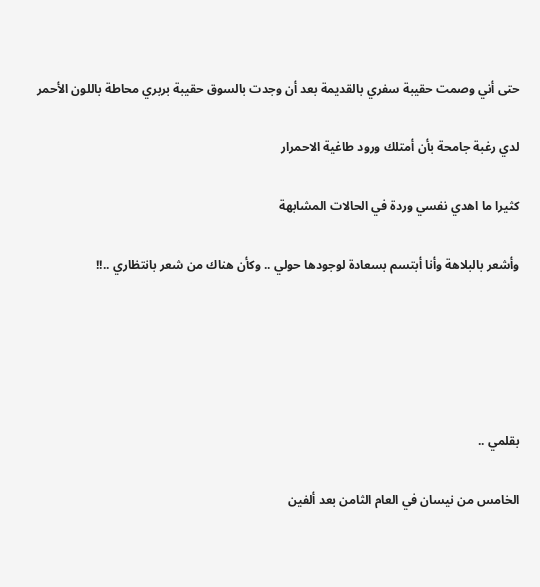حتى أني وصمت حقيبة سفري بالقديمة بعد أن وجدت بالسوق حقيبة بربري محاطة باللون الأحمر

لدي رغبة جامحة بأن أمتلك ورود طاغية الاحمرار

كثيرا ما اهدي نفسي وردة في الحالات المشابهة

وأشعر بالبلاهة وأنا أبتسم بسعادة لوجودها حولي .. وكأن هناك من شعر بانتظاري ..!!





بقلمي ..

الخامس من نيسان في العام الثامن بعد ألفين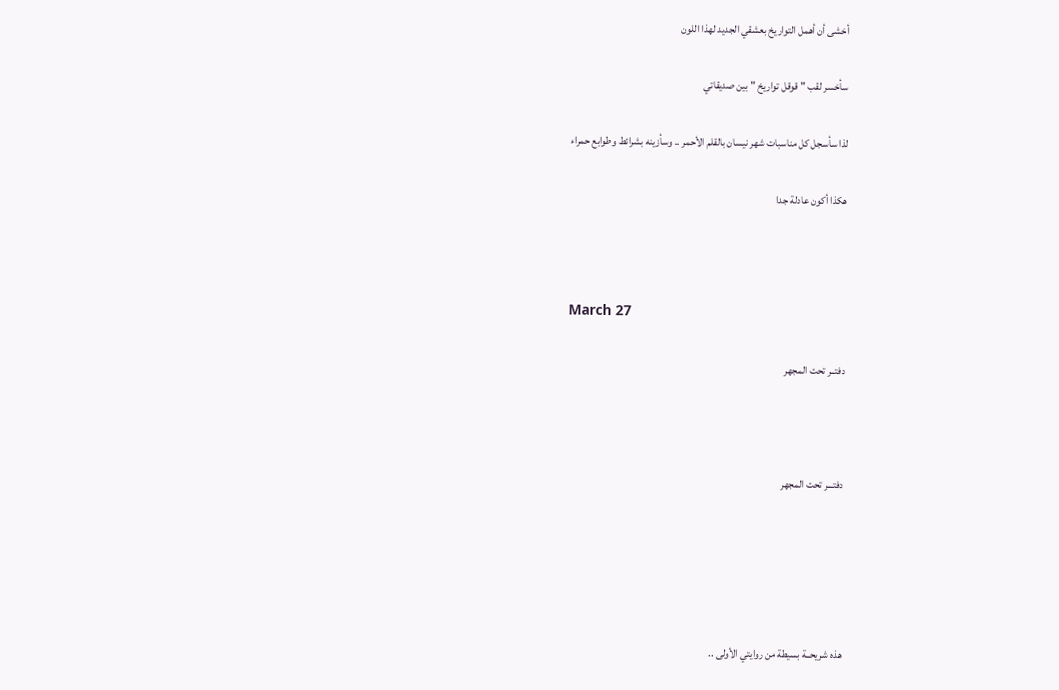أخشى أن أهمل التواريخ بعشقي الجديد لهذا اللون

سأخسر لقب " قوقل تواريخ " بين صديقاتي

لذا سأسجل كل مناسبات شهر نيسان بالقلم الأحمر .. وسأزينه بشرائط وطوابع حمراء

هكذا أكون عادلة جدا



March 27

دفتــر تحت المجهر



دفتـــر تحت المجهر





هذه شريحــة بسيطة من روايتي الأولى ..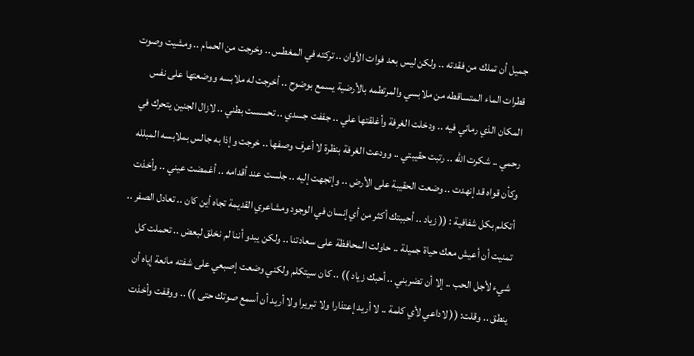جميل أن تملك من فقدته .. ولكن ليس بعد فوات الأوان .. تركته في المغطس .. وخرجت من الحمام .. ومشيت وصوت قطرات الماء المتساقطه من ملابسي والمرتطمه بالأرضية يسمع بوضوح .. أخرجت له ملابسه ووضعتها على نفس المكان الذي رماني فيه .. ودخلت الغرفة وأغلقتها علي .. جففت جسدي .. تحسست بطني .. لازال الجنين يتحرك في رحمي .. شكرت الله .. رتبت حقيبتي .. وودعت الغرفة بنظرة لا أعرف وصفها .. خرجت وإذا به جالس بملابسه المبلله وكأن قواه قد إنهدت .. وضعت الحقيبة على الأرض .. وإتجهت إليه .. جلست عند أقدامه .. أغمضت عيني .. وأخذت أتكلم بكل شفافية : (( زياد .. أحببتك أكثر من أي إنسان في الوجود ومشاعري القديمة تجاه أين كان .. تعادل الصفر .. تمنيت أن أعيش معك حياة جميلة .. حاولت المحافظة على سعادتنا .. ولكن يبدو أننا لم نخلق لبعض .. تحملت كل شيء لأجل الحب .. إلا أن تضربني .. أحبك زياد )) .. كان سيتكلم ولكني وضعت إصبعي على شفته مانعة إياه أن ينطق .. وقلت: (( لاداعي لأي كلمة .. لا أريد إعتذارا ولا تبريرا ولا أريد أن أسمع صوتك حتى )) .. ووقفت وأخذت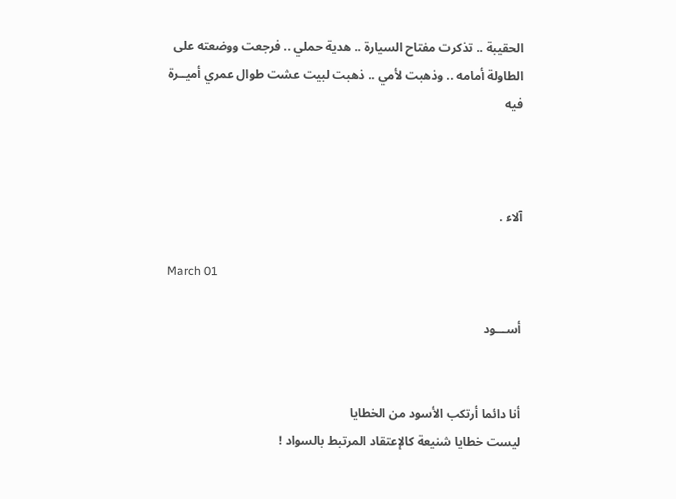الحقيبة .. تذكرت مفتاح السيارة .. هدية حملي .. فرجعت ووضعته على الطاولة أمامه .. وذهبت لأمي .. ذهبت لبيت عشت طوال عمري أميــرة فيه



آلاء .

March 01

أســـود


أنا دائما أرتكب الأسود من الخطايا
ليست خطايا شنيعة كالإعتقاد المرتبط بالسواد !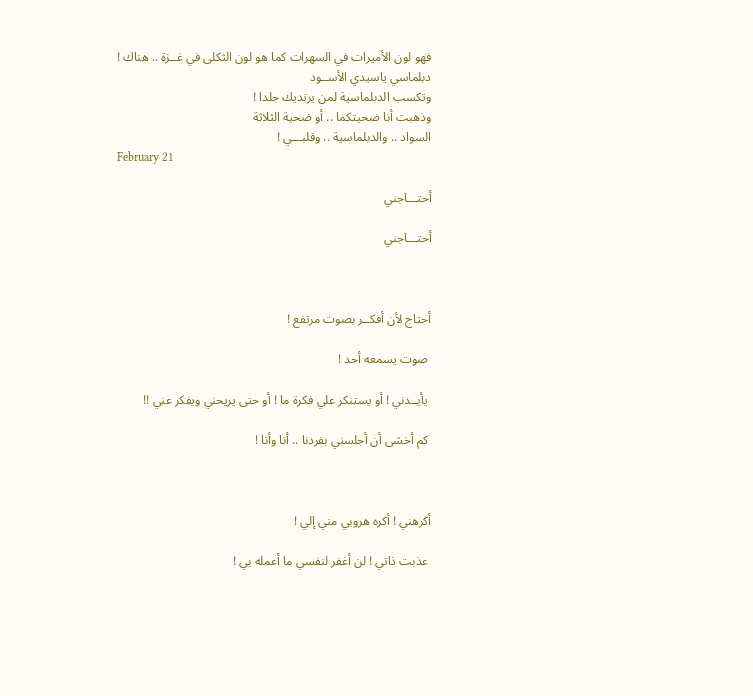فهو لون الأميرات في السهرات كما هو لون الثكلى في غــزة .. هناك !
دبلماسي ياسيدي الأســود
وتكسب الدبلماسية لمن يرتديك جلدا !
وذهبت أنا ضحيتكما .. أو ضحية الثلاثة
السواد .. والدبلماسية .. وقلبـــي !
February 21

أحتـــاجني

أحتـــاجني



أحتاج لأن أفكــر بصوت مرتفع !

 صوت يسمعه أحد !

 يأيــدني ! أو يستنكر علي فكرة ما ! أو حتى يريحني ويفكر عني !!

 كم أخشى أن أجلسني بفردنا .. أنا وأنا !



أكرهني ! أكره هروبي مني إلي !

 عذبت ذاتي ! لن أغفر لنفسي ما أعمله بي !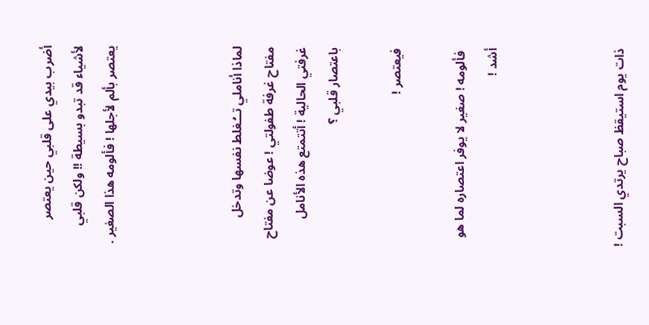أضرب بيدي على قلبي حين يعتصر لأشياء قد تبدو بسيطة !! ولكن قلبي يعتصر بألم لأجلها ! فألومه هذا الصغير .



لماذا أناملي تــُـغلط نفسها وتدخل مفتاح غرفة طفولتي ! عوضا عن مفتاح غرفتي الحالية ! أتتمتع هذه الأنامل باعتصار قلبي ؟

فيعتصر !

 فألومه ! صغير لا يوفر اعتصاره لما هو أشد !



ذات يوم استيقظ صباح يرتدي السبت !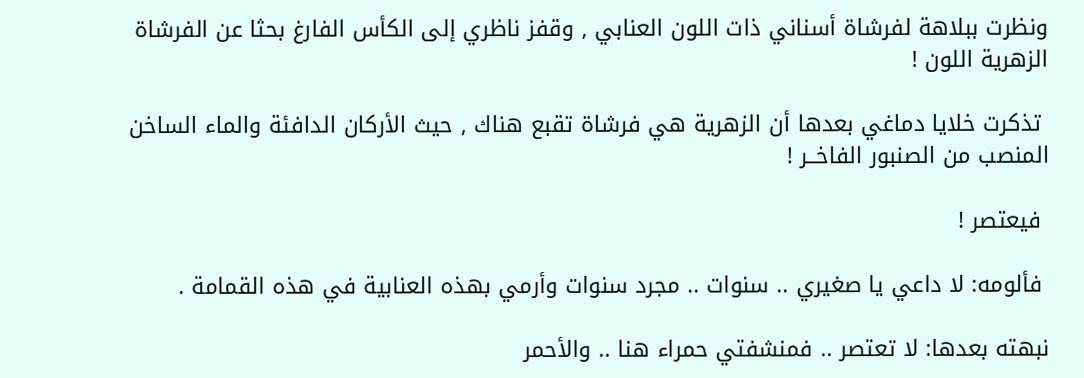ونظرت ببلاهة لفرشاة أسناني ذات اللون العنابي , وقفز ناظري إلى الكأس الفارغ بحثا عن الفرشاة الزهرية اللون !

 تذكرت خلايا دماغي بعدها أن الزهرية هي فرشاة تقبع هناك , حيث الأركان الدافئة والماء الساخن المنصب من الصنبور الفاخــر !

 فيعتصر !

 فألومه: لا داعي يا صغيري .. سنوات .. مجرد سنوات وأرمي بهذه العنابية في هذه القمامة .

نبهته بعدها: لا تعتصر .. فمنشفتي حمراء هنا .. والأحمر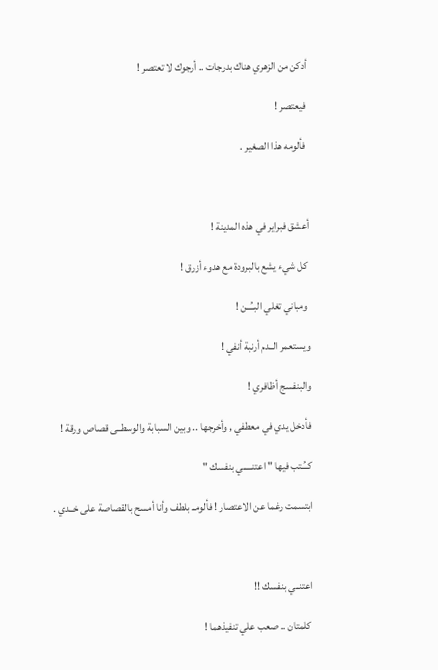أدكن من الزهري هناك بدرجات .. أرجوك لا تعتصر !

 فيعتصر !

 فألومه هذا الصغير .



أعشق فبراير في هذه المدينة !

 كل شيء يشع بالبرودة مع هدوء أزرق !

 ومباني تغلي البــُــن !

ويستعمر الــدم أرنبة أنفي !

والبنفسج أظافري !

فأدخل يدي في معطفي , وأخرجها .. وبين السبابة والوسطــى قصاص ورقة !

كــُـتب فيها " اعتنـــــي بنفسك "

ابتسمت رغما عن الاعتصار ! فألومــ بلطف وأنا أمسح بالقصاصة على خــدي .



اعتنــي بنفسك !!

 كلمتان .. صعب علي تنفيذهما !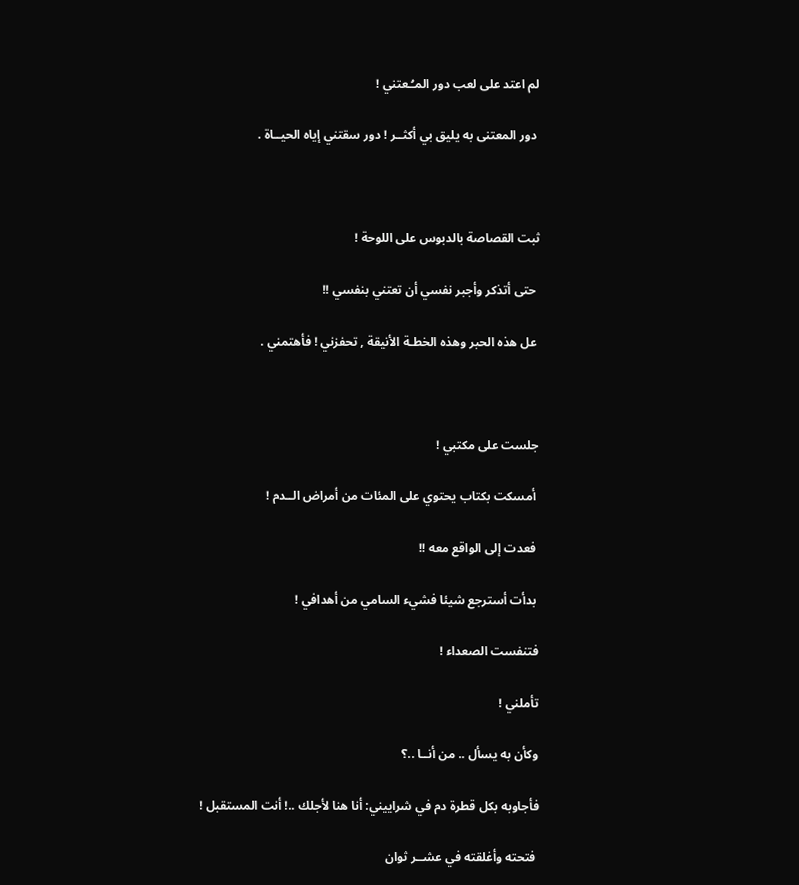لم اعتد على لعب دور المـُـعتني !

 دور المعتنى به يليق بي أكثــر ! دور سقتني إياه الحيــاة .



ثبت القصاصة بالدبوس على اللوحة !

 حتى أتذكر وأجبر نفسي أن تعتني بنفسي !!

 عل هذه الحبر وهذه الخطـة الأنيقة , تحفزني ! فأهتمني .



جلست على مكتبي !

 أمسكت بكتاب يحتوي على المئات من أمراض الــدم !

 فعدت إلى الواقع معه !!

 بدأت أسترجع شيئا فشيء السامي من أهدافي !

فتنفست الصعداء !

تأملني !

وكأن به يسأل .. من أنــا ..؟

فأجاوبه بكل قطرة دم في شراييني: أنا هنا لأجلك ..! أنت المستقبل !

 فتحته وأغلقته في عشــر ثوان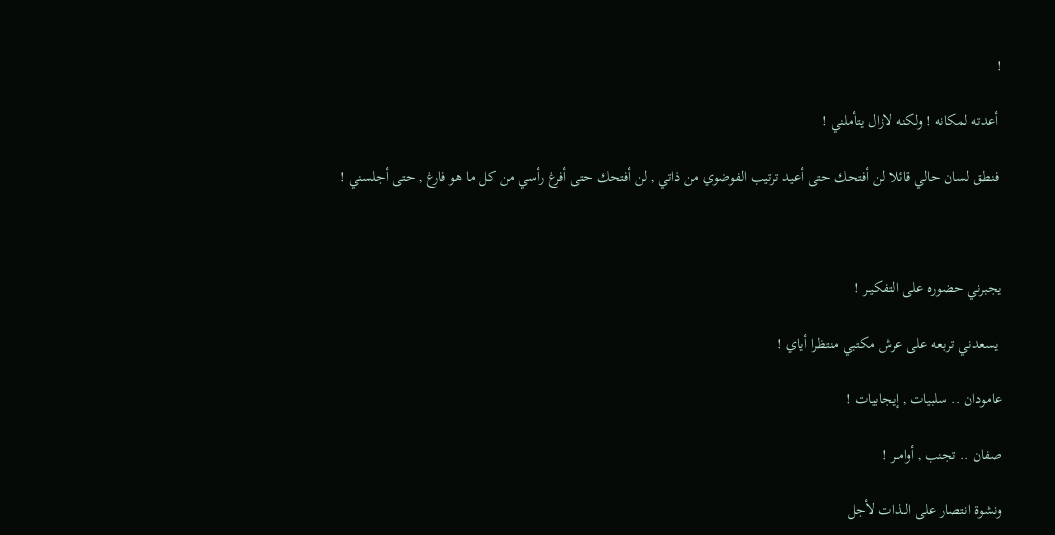!

 أعدته لمكانه ! ولكنه لازال يتأملني !

 فنطق لسان حالي قائلا لن أفتحك حتى أعيد ترتيب الفوضوي من ذاتي , لن أفتحك حتى أفرغ رأسي من كل ما هو فارغ , حتى أجلسني !



يجبرني حضوره على التفكيــر !

 يسعدني تربعه على عرش مكتبي منتظرا أياي !

عامودان .. سلبيات , إيجابيات !

صفان .. تجنب , أوامــر !

ونشوة انتصار على الــذات لأجل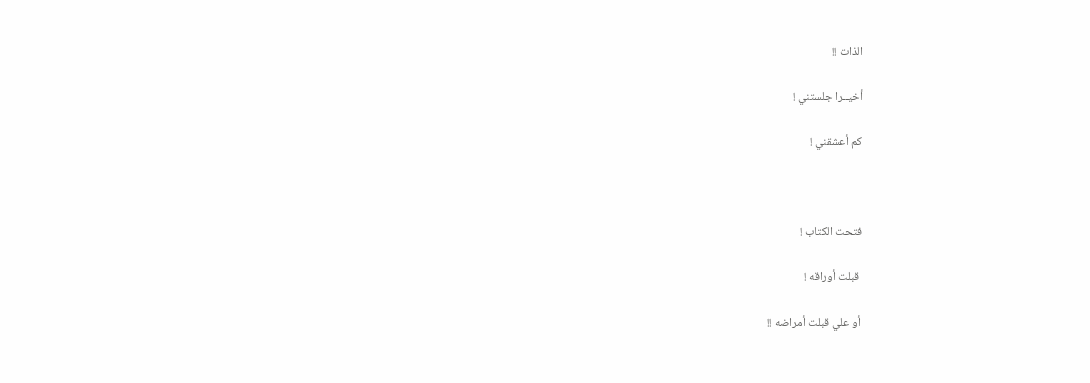الذات !!

أخيــرا جلستني !

كم أعشقني !



فتحت الكتاب !

 قبلت أوراقه !

 أو علي قبلت أمراضه !!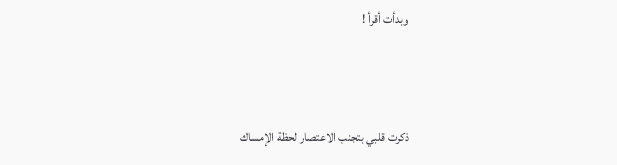وبدأت أقرأ !



ذكرت قلبي بتجنب الاعتصار لحظة الإمساك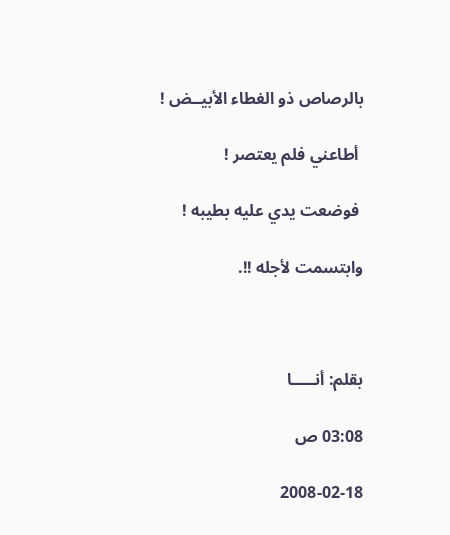بالرصاص ذو الغطاء الأبيــض !

 أطاعني فلم يعتصر !

 فوضعت يدي عليه بطيبه !

وابتسمت لأجله !!.



بقلم: أنـــــا

03:08 ص

2008-02-18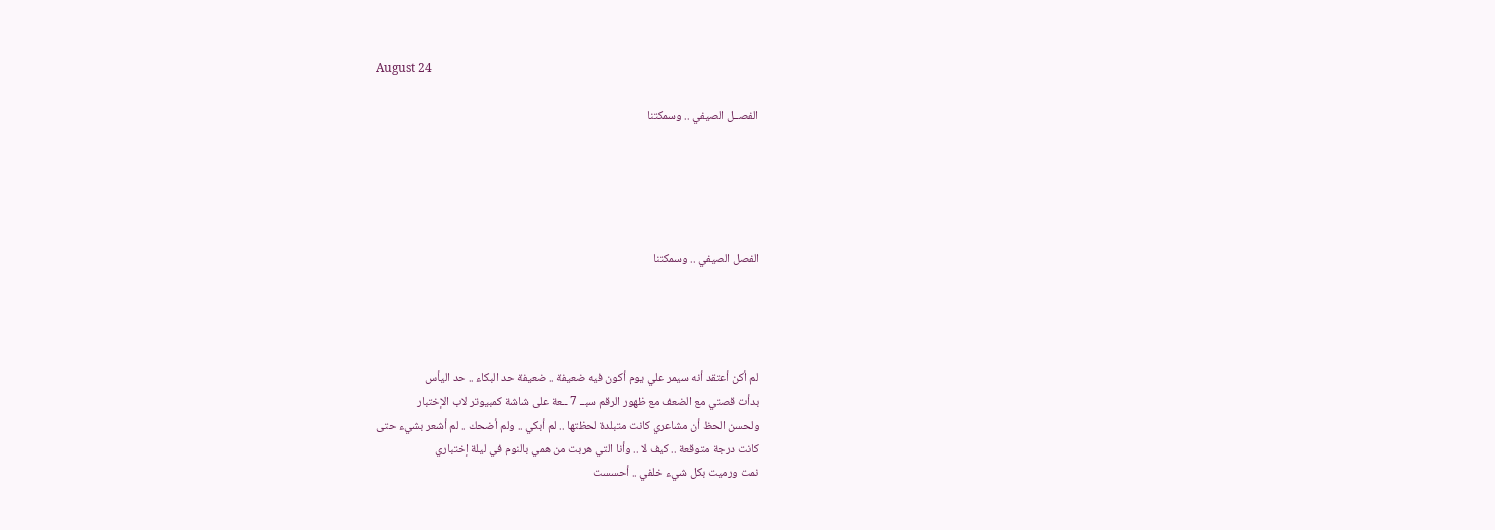August 24

الفصــل الصيفي .. وسمكتنا





الفصل الصيفي .. وسمكتنا




لم أكن أعتقد أنه سيمر علي يوم أكون فيه ضعيفة .. ضعيفة حد البكاء .. حد اليأس
بدأت قصتي مع الضعف مع ظهور الرقم سبــ 7 ــعة على شاشة كمبيوتر لاب الإختبار
ولحسن الحظ أن مشاعري كانت متبلدة لحظتها .. لم أبكي .. ولم أضحك .. لم أشعر بشيء حتى
كانت درجة متوقعة .. كيف لا .. وأنا التي هربت من همي بالنوم في ليلة إختباري
نمت ورميت بكل شيء خلفي .. أحسست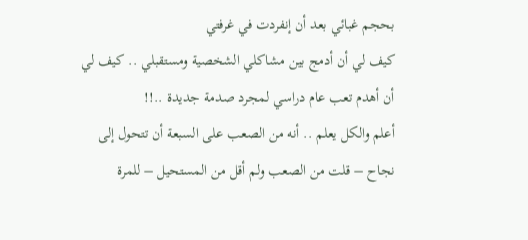بحجم غبائي بعد أن إنفردت في غرفتي
كيف لي أن أدمج بين مشاكلي الشخصية ومستقبلي .. كيف لي أن أهدم تعب عام دراسي لمجرد صدمة جديدة ..!!
أعلم والكل يعلم .. أنه من الصعب على السبعة أن تتحول إلى نجاح – قلت من الصعب ولم أقل من المستحيل – للمرة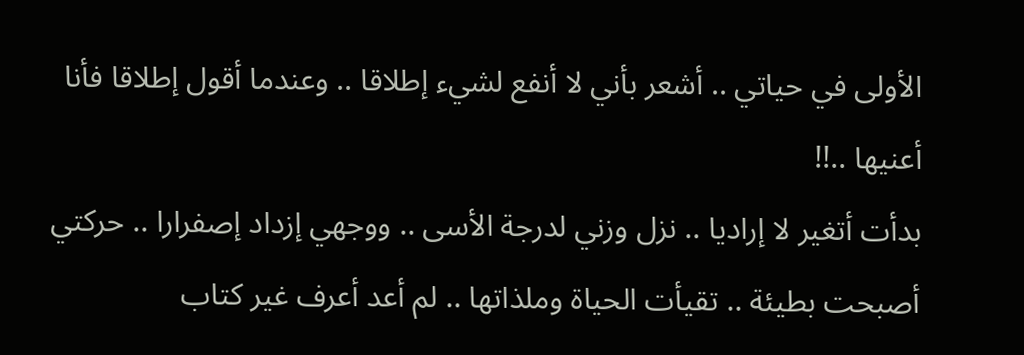الأولى في حياتي .. أشعر بأني لا أنفع لشيء إطلاقا .. وعندما أقول إطلاقا فأنا أعنيها ..!!
بدأت أتغير لا إراديا .. نزل وزني لدرجة الأسى .. ووجهي إزداد إصفرارا .. حركتي أصبحت بطيئة .. تقيأت الحياة وملذاتها .. لم أعد أعرف غير كتاب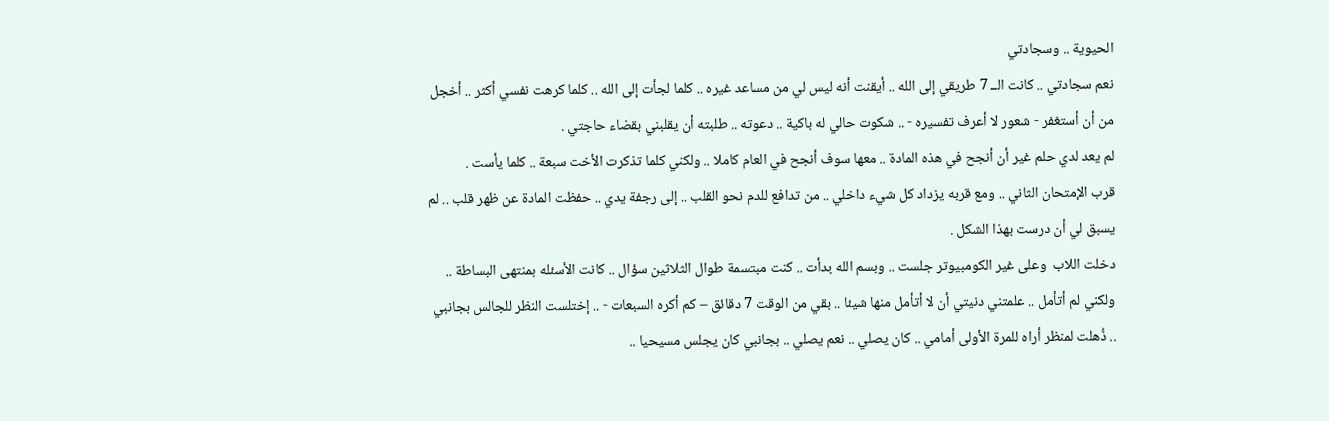الحيوية .. وسجادتي
نعم سجادتي .. كانت الــ 7 طريقي إلى الله .. أيقنت أنه ليس لي من مساعد غيره .. كلما لجأت إلى الله .. كلما كرهت نفسي أكثر .. أخجل من أن أستغفر - شعور لا أعرف تفسيره - .. شكوت حالي له باكية .. دعوته .. طلبته أن يقلبني بقضاء حاجتي .
لم يعد لدي حلم غير أن أنجح في هذه المادة .. معها سوف أنجح في العام كاملا .. ولكني كلما تذكرت الأخت سبعة .. كلما يأست .
قرب الإمتحان الثاني .. ومع قربه يزداد كل شيء داخلي .. من تدافع للدم نحو القلب .. إلى رجفة يدي .. حفظت المادة عن ظهر قلب .. لم يسبق لي أن درست بهذا الشكل .
دخلت اللاب  وعلى غير الكومبيوتر جلست .. وبسم الله بدأت .. كنت مبتسمة طوال الثلاثين سؤال .. كانت الأسئله بمنتهى البساطة .. ولكني لم أتأمل .. علمتني دنيتي أن لا أتأمل منها شيئا .. بقي من الوقت 7 دقائق – كم أكره السبعات - .. إختلست النظر للجالس بجانبي .. ذُهلت لمنظر أراه للمرة الأولى أمامي .. كان يصلي .. نعم يصلي .. بجانبي كان يجلس مسيحيا ..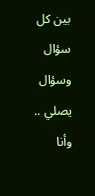بين كل سؤال وسؤال يصلي .. وأنا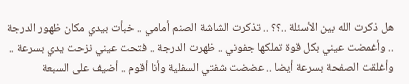هل ذكرت الله بين الأسئلة ..؟؟ .. تذكرت الشاشة الصنم أمامي .. خبأت بيدي مكان ظهور الدرجة .. وأغمضت عيني بكل قوة تملكها جفوني .. ظهرت الدرجة .. فتحت عيني نزحت يدي بسرعة .. وأغلقت الصفحة بسرعة أيضا .. عضضت شفتي السفلية وأنا أقوم .. أضيف على السبعة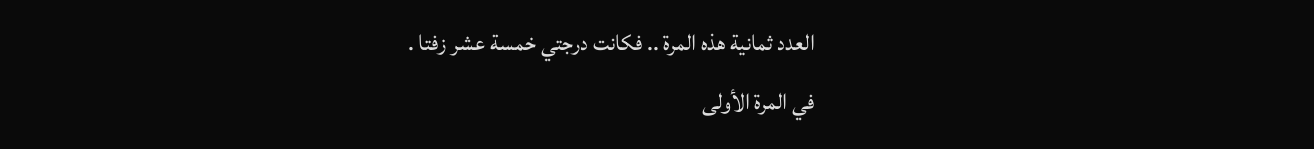العدد ثمانية هذه المرة .. فكانت درجتي خمسة عشر زفتا .
في المرة الأولى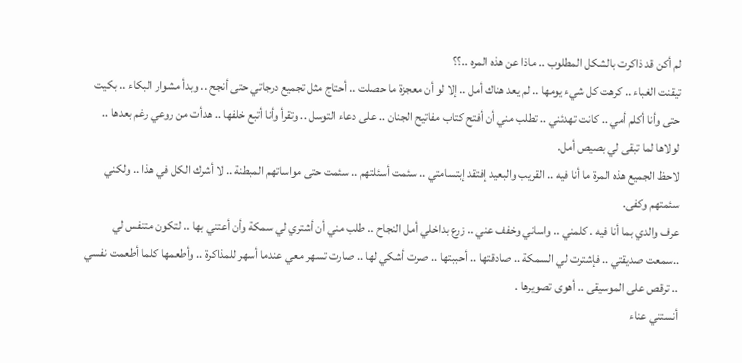لم أكن قد ذاكرت بالشكل المطلوب .. ماذا عن هذه المره ..؟؟
تيقنت الغباء .. كرهت كل شيء يومها .. لم يعد هناك أمل .. إلا لو أن معجزة ما حصلت .. أحتاج مثل تجميع درجاتي حتى أنجح .. وبدأ مشوار البكاء .. بكيت حتى وأنا أكلم أمي .. كانت تهدئني .. تطلب مني أن أفتح كتاب مفاتيح الجنان .. على دعاء التوسل .. وتقرأ وأنا أتبع خلفها .. هدأت من روعي رغم بعدها .. لولاها لما تبقى لي بصيص أمل.
لاحظ الجميع هذه المرة ما أنا فيه .. القريب والبعيد إفتقد إبتسامتي .. سئمت أسئلتهم .. سئمت حتى مواساتهم المبطنة .. لا أشرك الكل في هذا .. ولكني سئمتهم وكفى.
عرف والدي بما أنا فيه . كلمني .. واساني وخفف عني .. زرع بداخلي أمل النجاح .. طلب مني أن أشتري لي سمكة وأن أعتني بها .. لتكون متنفس لي ..سمعت صديقتي .. فإشترت لي السمكة .. صادقتها .. أحببتها .. صرت أشكي لها .. صارت تسهر معي عندما أسهر للمذاكرة .. وأطعمها كلما أطعمت نفسي .. ترقص على الموسيقى .. أهوى تصويرها .
أنستني عناء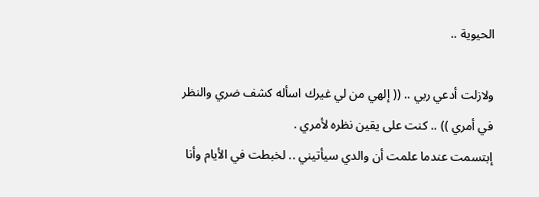الحيوية ..

ولازلت أدعي ربي .. (( إلهي من لي غيرك اسأله كشف ضري والنظر في أمري )) .. كنت على يقين نظره لأمري .
إبتسمت عندما علمت أن والدي سيأتيني .. لخبطت في الأيام وأنا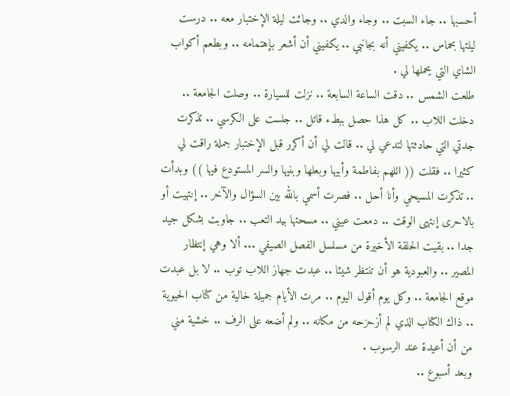أحسبها .. جاء السبت .. وجاء والدي .. وجائت ليلة الإختبار معه .. درست ليلتها بحماس .. يكفيني أنه بجانبي .. يكفيني أن أشعر بإهتمامه .. وبطعم أكواب الشاي التي يحملها لي .
طلعت الشمس .. دقت الساعة السابعة .. نزلت للسيارة .. وصلت الجامعة .. دخلت اللاب .. كل هذا حصل ببطء قاتل .. جلست على الكرسي .. تذكرت جدتي التي حادثتها لتدعي لي .. قالت لي أن أكرر قبل الإختبار جملة راقت لي كثيرا .. فقلت (( اللهم بفاطمة وأبيها وبعلها وبنيها والسر المستودع فيها )) وبدأت .. تذكرت المسيحي وأنا أحل .. فصرت أسمي بالله بين السؤال والآخر .. إنتهيت أو بالاحرى إنتهى الوقت .. دمعت عيني .. مسحتها بيد التعب .. جاوبت بشكل جيد جدا .. بقيت الحلقة الأخيرة من مسلسل الفصل الصيفي ... ألا وهي إنتظار المصير .. والعبودية هو أن تنتظر شيئا .. عبدت جهاز اللاب توب .. لا بل عبدت موقع الجامعة .. وكل يوم أقول اليوم .. مرت الأيام جميلة خالية من كتاب الحيوية .. ذاك الكتاب الذي لم أزحزحه من مكانه .. ولم أضعه على الرف .. خشية مني من أن أعيدة عند الرسوب .
وبعد أسبوع ..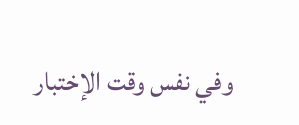وفي نفس وقت الإختبار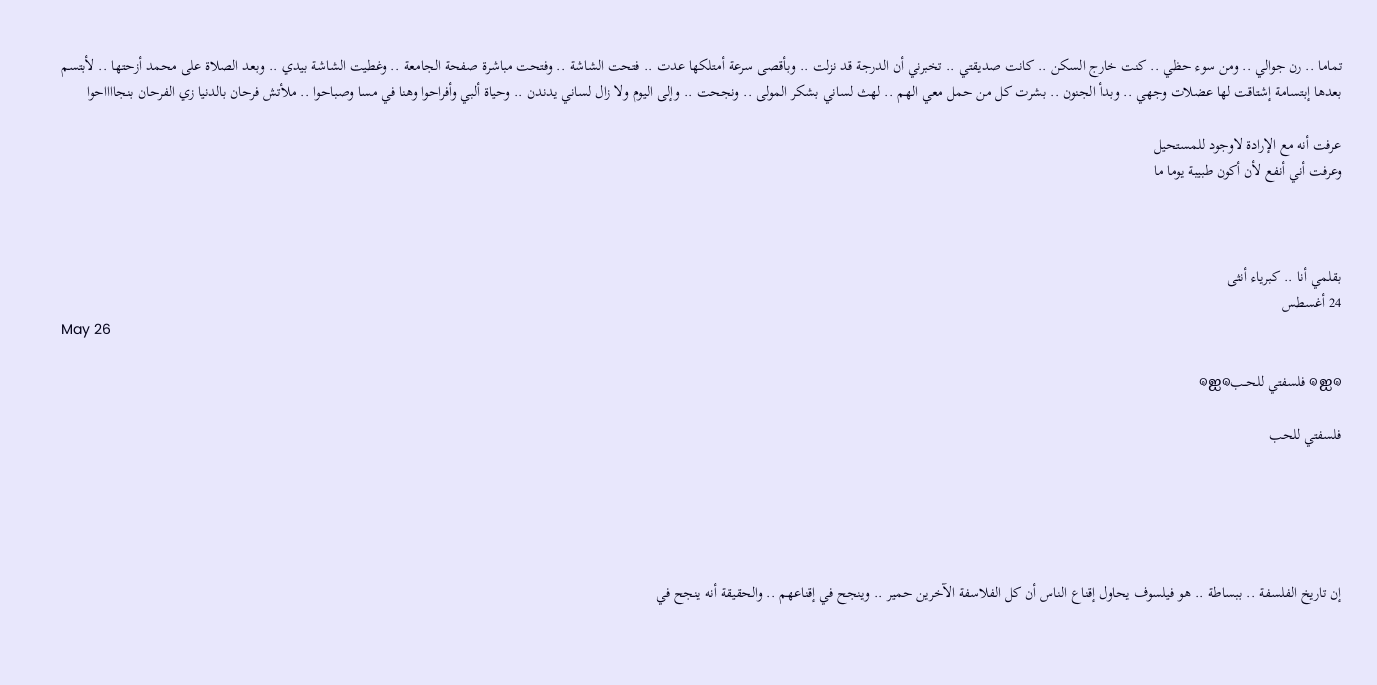تماما .. رن جوالي .. ومن سوء حظي .. كنت خارج السكن .. كانت صديقتي .. تخبرني أن الدرجة قد نزلت .. وبأقصى سرعة أمتلكها عدت .. فتحت الشاشة .. وفتحت مباشرة صفحة الجامعة .. وغطيت الشاشة بيدي .. وبعد الصلاة على محمد أزحتها .. لأبتسم بعدها إبتسامة إشتاقت لها عضلات وجهي .. وبدأ الجنون .. بشرت كل من حمل معي الهم .. لهث لساني بشكر المولى .. ونجحت .. وإلى اليوم ولا زال لساني يدندن .. وحياة ألبي وأفراحوا وهنا في مسا وصباحوا .. ملأتش فرحان بالدنيا زي الفرحان بنجااااحوا

عرفت أنه مع الإرادة لاوجود للمستحيل
وعرفت أني أنفع لأن أكون طبيبة يوما ما



بقلمي أنا .. كبرياء أنثى
24 أغسطس
May 26

๑ஐ๑ فلسفتي للحــب๑ஐ๑

فلسفتي للحب





إن تاريخ الفلسفة .. ببساطة .. هو فيلسوف يحاول إقناع الناس أن كل الفلاسفة الآخرين حمير .. وينجح في إقناعهم .. والحقيقة أنه ينجح في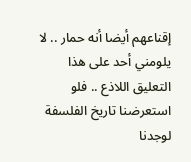إقناعهم أيضا أنه حمار .. لا يلومني أحد على هذا التعليق اللاذع .. فلو استعرضنا تاريخ الفلسفة لوجدنا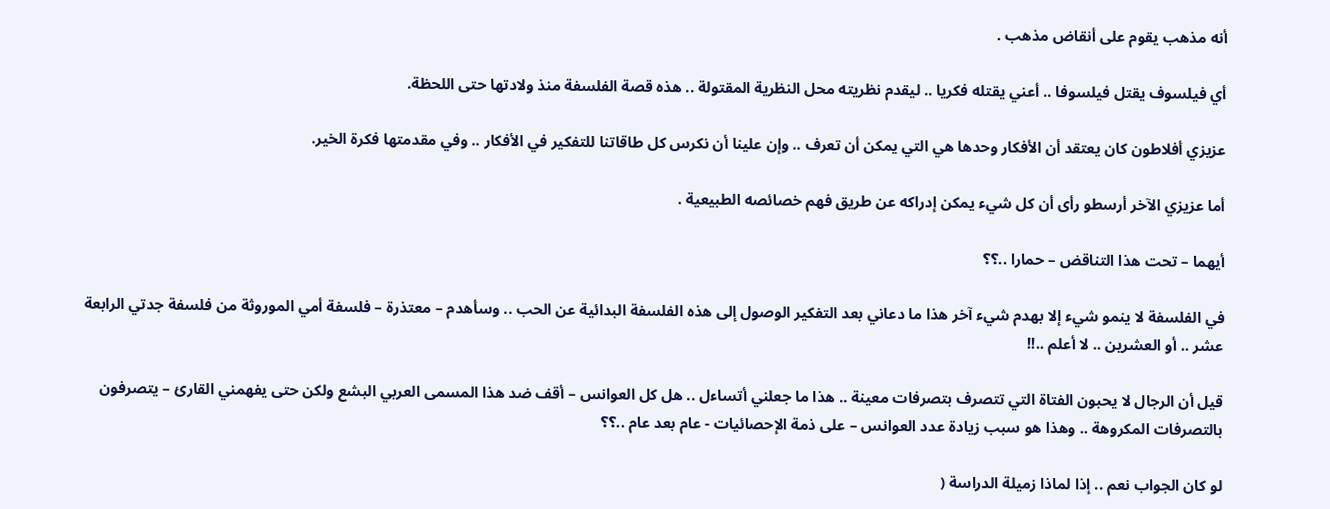أنه مذهب يقوم على أنقاض مذهب .

أي فيلسوف يقتل فيلسوفا .. أعني يقتله فكريا .. ليقدم نظريته محل النظرية المقتولة .. هذه قصة الفلسفة منذ ولادتها حتى اللحظة.

عزيزي أفلاطون كان يعتقد أن الأفكار وحدها هي التي يمكن أن تعرف .. وإن علينا أن نكرس كل طاقاتنا للتفكير في الأفكار .. وفي مقدمتها فكرة الخير.

أما عزيزي الآخر أرسطو رأى أن كل شيء يمكن إدراكه عن طريق فهم خصائصه الطبيعية .

أيهما – تحت هذا التناقض – حمارا ..؟؟

في الفلسفة لا ينمو شيء إلا بهدم شيء آخر هذا ما دعاني بعد التفكير الوصول إلى هذه الفلسفة البدائية عن الحب .. وسأهدم – معتذرة – فلسفة أمي الموروثة من فلسفة جدتي الرابعة عشر .. أو العشرين .. لا أعلم ..!!

قيل أن الرجال لا يحبون الفتاة التي تتصرف بتصرفات معينة .. هذا ما جعلني أتساءل .. هل كل العوانس – أقف ضد هذا المسمى العربي البشع ولكن حتى يفهمني القارئ – يتصرفون بالتصرفات المكروهة .. وهذا هو سبب زيادة عدد العوانس – على ذمة الإحصائيات - عام بعد عام ..؟؟

لو كان الجواب نعم .. إذا لماذا زميلة الدراسة (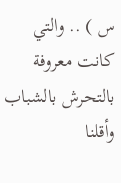س ) .. والتي كانت معروفة بالتحرش بالشباب وأقلنا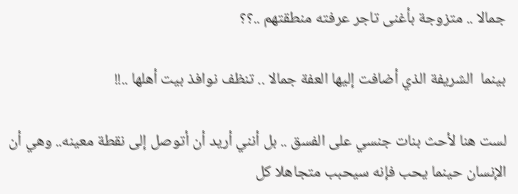جمالا .. متزوجة بأغنى تاجر عرفته منطقتهم ..؟؟

بينما  الشريفة الذي أضافت إليها العفة جمالا .. تنظف نوافذ بيت أهلها ..!!

لست هنا لأحث بنات جنسي على الفسق .. بل أنني أريد أن أتوصل إلى نقطة معينه.. وهي أن الإنسان حينما يحب فإنه سيحبب متجاهلا كل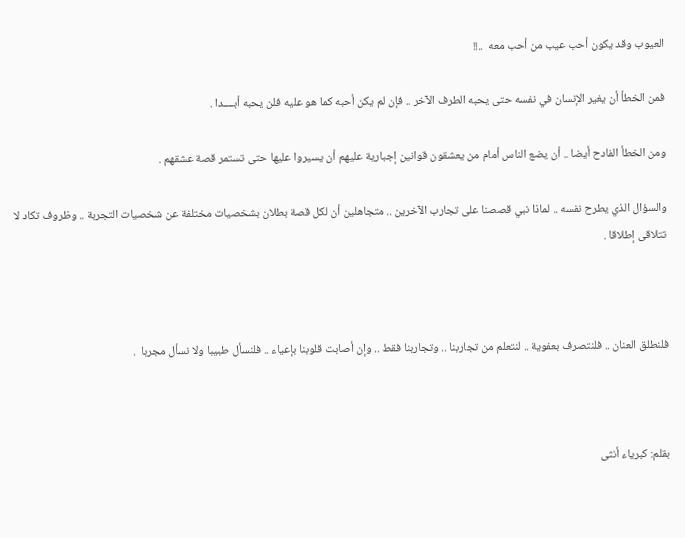العيوب وقد يكون أحب عيب من أحب معه  ..!!

فمن الخطأ أن يغير الإنسان في نفسه حتى يحبه الطرف الآخر .. فإن لم يكن أحبه كما هو عليه فلن يحبه أبــــدا .

ومن الخطأ الفادح أيضا .. أن يضع الناس أمام من يعشقون قوانين إجبارية عليهم أن يسيروا عليها حتى تستمر قصة عشقهم .

والسؤال الذي يطرح نفسه .. لماذا نبي قصصنا على تجارب الآخرين .. متجاهلين أن لكل قصة بطلان بشخصيات مختلفة عن شخصيات التجربة .. وظروف تكاد لا تتلاقى إطلاقا .



فلنطلق العنان .. فلنتصرف بعفوية .. لنتعلم من تجاربنا .. وتجاربنا فقط .. وإن أصابت قلوبنا بإعياء .. فلنسأل طبيبا ولا نسأل مجربا  .



بقلم: كبرياء أنثى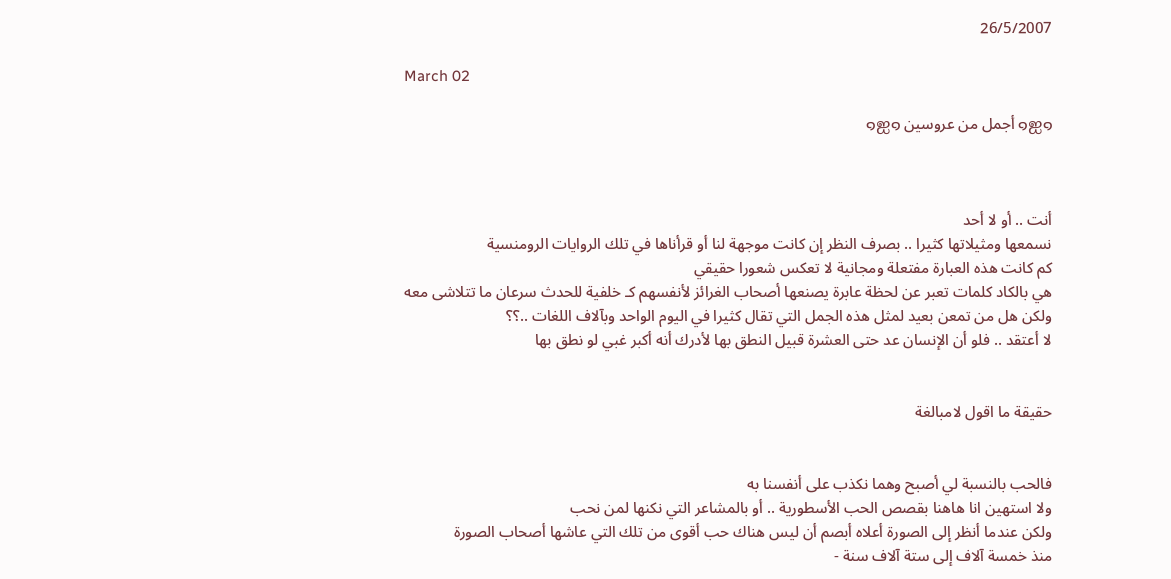26/5/2007

March 02

๑ஐ๑ أجمل من عروسين ๑ஐ๑



أنت .. أو لا أحد
نسمعها ومثيلاتها كثيرا .. بصرف النظر إن كانت موجهة لنا أو قرأناها في تلك الروايات الرومنسية
كم كانت هذه العبارة مفتعلة ومجانية لا تعكس شعورا حقيقي
هي بالكاد كلمات تعبر عن لحظة عابرة يصنعها أصحاب الغرائز لأنفسهم كـ خلفية للحدث سرعان ما تتلاشى معه
ولكن هل من تمعن بعيد لمثل هذه الجمل التي تقال كثيرا في اليوم الواحد وبآلاف اللغات ..؟؟
لا أعتقد .. فلو أن الإنسان عد حتى العشرة قبيل النطق بها لأدرك أنه أكبر غبي لو نطق بها


حقيقة ما اقول لامبالغة


فالحب بالنسبة لي أصبح وهما نكذب على أنفسنا به
ولا استهين انا هاهنا بقصص الحب الأسطورية .. أو بالمشاعر التي نكنها لمن نحب
ولكن عندما أنظر إلى الصورة أعلاه أبصم أن ليس هناك حب أقوى من تلك التي عاشها أصحاب الصورة
منذ خمسة آلاف إلى ستة آلاف سنة -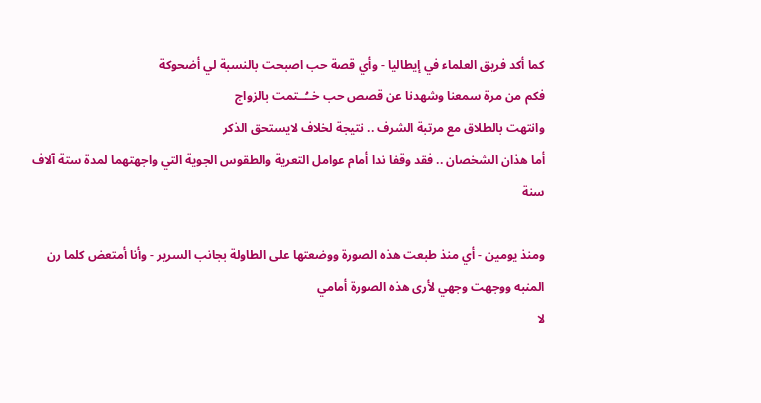كما أكد فريق العلماء في إيطاليا - وأي قصة حب اصبحت بالنسبة لي أضحوكة
فكم من مرة سمعنا وشهدنا عن قصص حب خــُــتمت بالزواج
وانتهت بالطلاق مع مرتبة الشرف .. نتيجة لخلاف لايستحق الذكر
أما هذان الشخصان .. فقد وقفا ندا أمام عوامل التعرية والطقوس الجوية التي واجهتهما لمدة ستة آلاف سنة

ومنذ يومين - أي منذ طبعت هذه الصورة ووضعتها على الطاولة بجانب السرير - وأنا أمتعض كلما رن المنبه ووجهت وجهي لأرى هذه الصورة أمامي
لا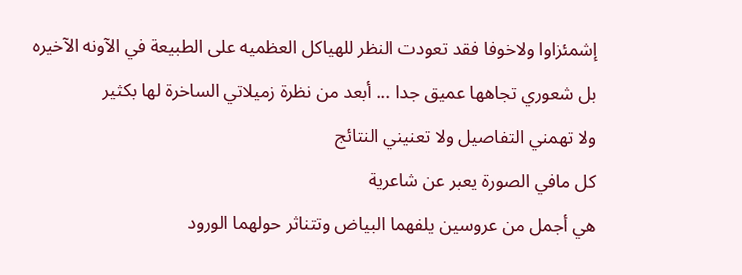إشمئزاوا ولاخوفا فقد تعودت النظر للهياكل العظميه على الطبيعة في الآونه الآخيره
بل شعوري تجاهها عميق جدا ... أبعد من نظرة زميلاتي الساخرة لها بكثير
ولا تهمني التفاصيل ولا تعنيني النتائج
كل مافي الصورة يعبر عن شاعرية
هي أجمل من عروسين يلفهما البياض وتتناثر حولهما الورود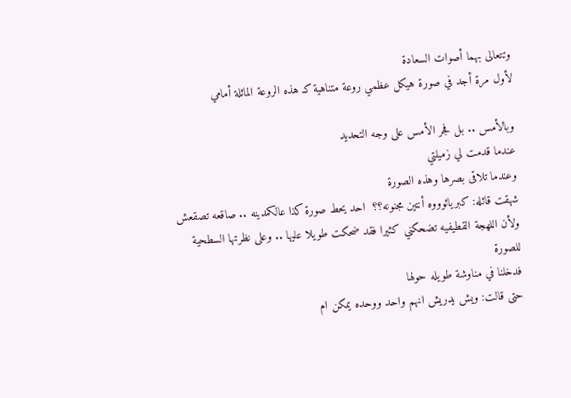وتتعالى بهما أصوات السعادة
لأول مرة أجد في صورة هيكل عظمي روعة متناهية كـ هذه الروعة الماثلة أمامي

وبالأمس .. بل فجر الأمس على وجه التحديد
عندما قدمت لي زميلتي
وعندما تلاقى بصرها وهذه الصورة
شهقت قائله: كبريائوووه أنتين مجنونه؟؟  احد يحط صورة كذا عالكمدينه .. صاقعه تصقعش
ولأن اللهجة القطيفيه تضحكني كثيرا فقد ضحكت طويلا عليها .. وعلى نظرتها السطحية للصورة
فدخلنا في مناوشة طويله حولها
حتى قالت: ويش يدريش انهم واحد ووحده يمكن ام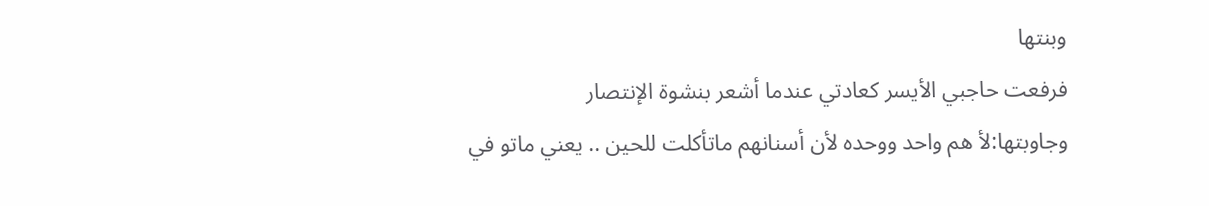وبنتها
فرفعت حاجبي الأيسر كعادتي عندما أشعر بنشوة الإنتصار
وجاوبتها:لأ هم واحد ووحده لأن أسنانهم ماتأكلت للحين .. يعني ماتو في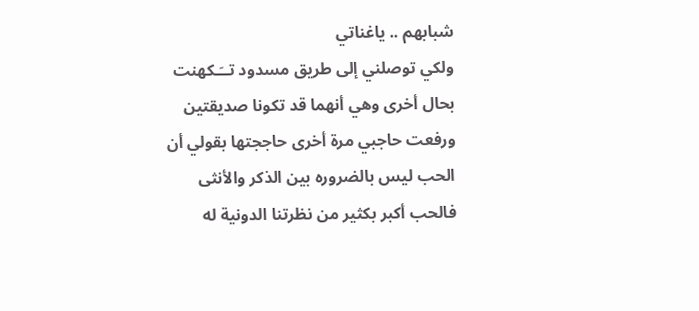شبابهم .. ياغناتي
ولكي توصلني إلى طريق مسدود تــَـكهنت بحال أخرى وهي أنهما قد تكونا صديقتين
ورفعت حاجبي مرة أخرى حاججتها بقولي أن الحب ليس بالضروره بين الذكر والأنثى
فالحب أكبر بكثير من نظرتنا الدونية له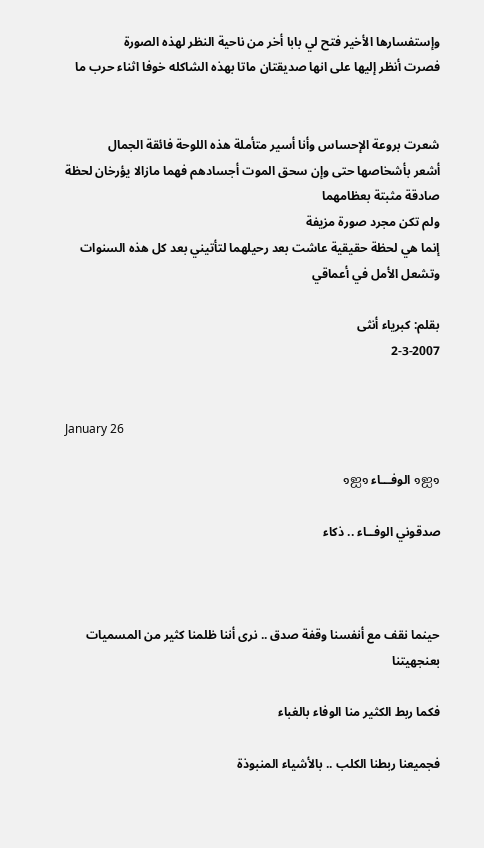وإستفسارها الأخير فتح لي بابا أخر من ناحية النظر لهذه الصورة
فصرت أنظر إليها على انها صديقتان ماتا بهذه الشاكله خوفا اثناء حرب ما


شعرت بروعة الإحساس وأنا أسير متأملة هذه اللوحة فائقة الجمال
أشعر بأشخاصها حتى وإن سحق الموت أجسادهم فهما مازالا يؤرخان لحظة صادقة مثبتة بعظامهما
ولم تكن مجرد صورة مزيفة
إنما هي لحظة حقيقية عاشت بعد رحيلهما لتأتيني بعد كل هذه السنوات وتشعل الأمل في أعماقي

بقلم: كبرياء أنثى
2-3-2007


January 26

๑ஐ๑ الوفـــاء ๑ஐ๑

صدقوني الوفــاء .. ذكاء



حينما نقف مع أنفسنا وقفة صدق .. نرى أننا ظلمنا كثير من المسميات بعنجهيتنا

فكما ربط الكثير منا الوفاء بالغباء

فجميعنا ربطنا الكلب .. بالأشياء المنبوذة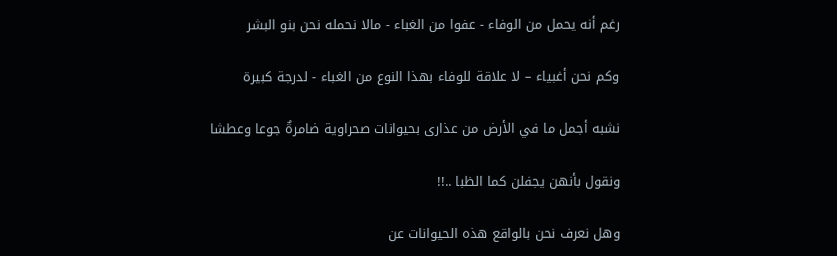رغم أنه يحمل من الوفاء - عفوا من الغباء - مالا نحمله نحن بنو البشر

وكم نحن أغبياء – لا علاقة للوفاء بهذا النوع من الغباء - لدرجة كبيرة

نشبه أجمل ما في الأرض من عذارى بحيوانات صحراوية ضامرةٌ جوعا وعطشا

ونقول بأنهن يجفلن كما الظبا ..!!

وهل نعرف نحن بالواقع هذه الحيوانات عن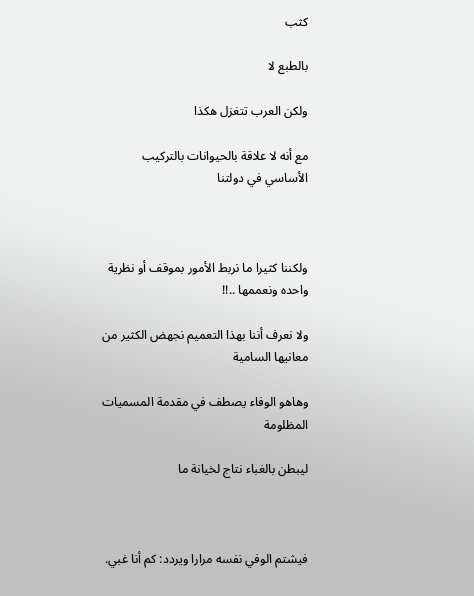كثب

بالطبع لا

ولكن العرب تتغزل هكذا

مع أنه لا علاقة بالحيوانات بالتركيب الأساسي في دولتنا



ولكننا كثيرا ما نربط الأمور بموقف أو نظرية واحده ونعممها ..!!

ولا نعرف أننا بهذا التعميم نجهض الكثير من معانيها السامية

وهاهو الوفاء يصطف في مقدمة المسميات المظلومة

ليبطن بالغباء نتاج لخيانة ما



فيشتم الوفي نفسه مرارا ويردد: كم أنا غبي.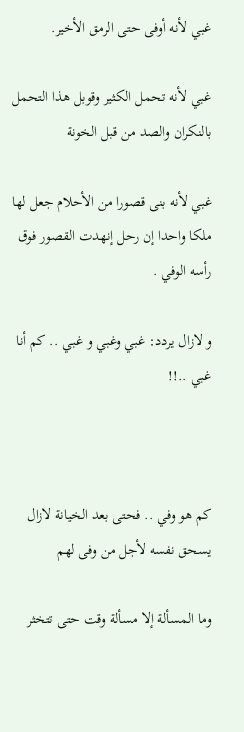غبي لأنه أوفى حتى الرمق الأخير.

غبي لأنه تحمل الكثير وقوبل هذا التحمل بالنكران والصد من قبل الخونة

غبي لأنه بنى قصورا من الأحلام جعل لها ملكا واحدا إن رحل إنهدت القصور فوق رأسه الوفي .

و لازال يردد: غبي وغبي و غبي .. كم أنا غبي ..!!



كم هو وفي .. فحتى بعد الخيانة لازال يسحق نفسه لأجل من وفى لهم

وما المسألة إلا مسألة وقت حتى تتخثر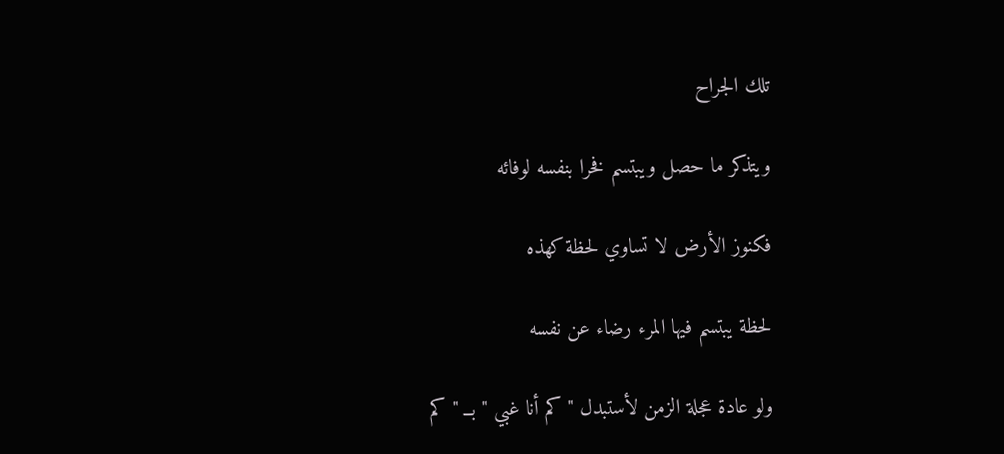تلك الجراح

ويتذكر ما حصل ويبتسم فخرا بنفسه لوفائه

فكنوز الأرض لا تساوي لحظة كهذه

لحظة يبتسم فيها المرء رضاء عن نفسه

ولو عادة عجلة الزمن لأستبدل " كم أنا غبي " بــ " كم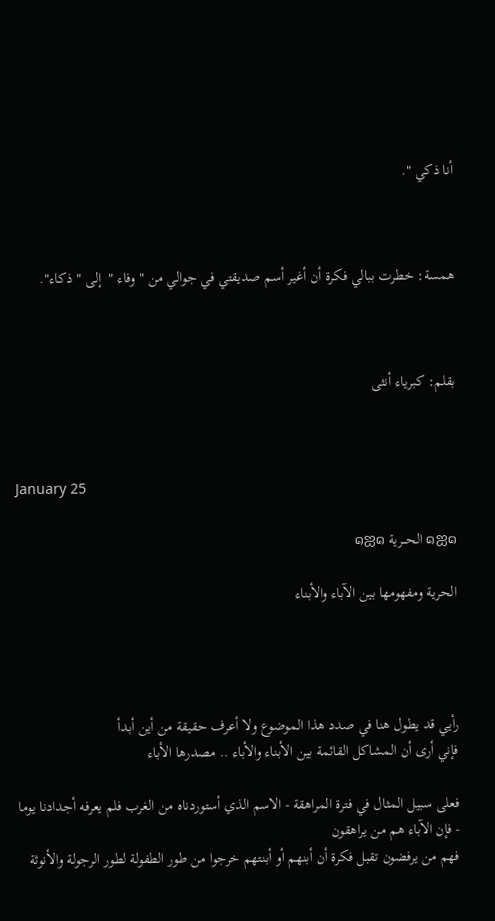أنا ذكي ".



همسة: خطرت ببالي فكرة أن أغير أسم صديقتي في جوالي من " وفاء "  إلى " ذكاء".



بقلم: كبرياء أنثى



January 25

๑ஐ๑ الحـــرية ๑ஐ๑

الحرية ومفهومها بين الآباء والأبناء




رأيي قد يطول هنا في صدد هذا الموضوع ولا أعرف حقيقة من أين أبدأ
فإني أرى أن المشاكل القائمة بين الأبناء والأباء .. مصدرها الأباء

فعلى سبيل المثال في فترة المراهقة - الاسم الذي أستوردناه من الغرب فلم يعرفه أجدادنا يوما - فإن الآباء هم من يراهقون
فهم من يرفضون تقبل فكرة أن أبنهم أو أبنتهم خرجوا من طور الطفولة لطور الرجولة والأنوثة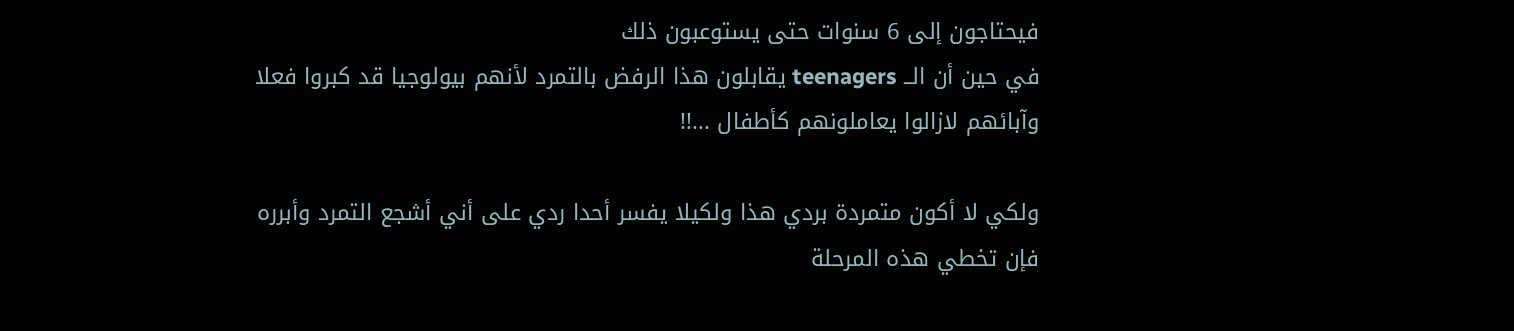فيحتاجون إلى 6 سنوات حتى يستوعبون ذلك
في حين أن الــ teenagers يقابلون هذا الرفض بالتمرد لأنهم بيولوجيا قد كبروا فعلا
وآبائهم لازالوا يعاملونهم كأطفال ...!!

ولكي لا أكون متمردة بردي هذا ولكيلا يفسر أحدا ردي على أني أشجع التمرد وأبرره
فإن تخطي هذه المرحلة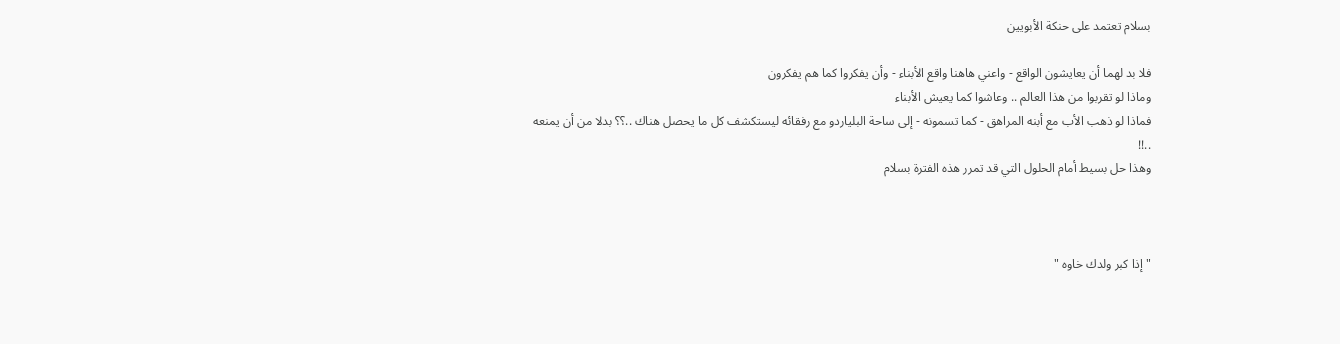بسلام تعتمد على حنكة الأبويين

فلا بد لهما أن يعايشون الواقع - واعني هاهنا واقع الأبناء - وأن يفكروا كما هم يفكرون
وماذا لو تقربوا من هذا العالم .. وعاشوا كما يعيش الأبناء
فماذا لو ذهب الأب مع أبنه المراهق - كما تسمونه - إلى ساحة البلياردو مع رفقائه ليستكشف كل ما يحصل هناك ..؟؟ بدلا من أن يمنعه ..!!
وهذا حل بسيط أمام الحلول التي قد تمرر هذه الفترة بسلام



" إذا كبر ولدك خاوه "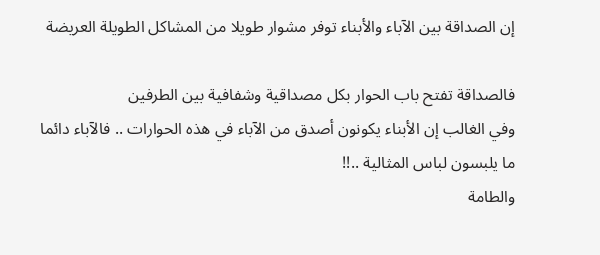إن الصداقة بين الآباء والأبناء توفر مشوار طويلا من المشاكل الطويلة العريضة

فالصداقة تفتح باب الحوار بكل مصداقية وشفافية بين الطرفين
وفي الغالب إن الأبناء يكونون أصدق من الآباء في هذه الحوارات .. فالآباء دائما ما يلبسون لباس المثالية ..!!
والطامة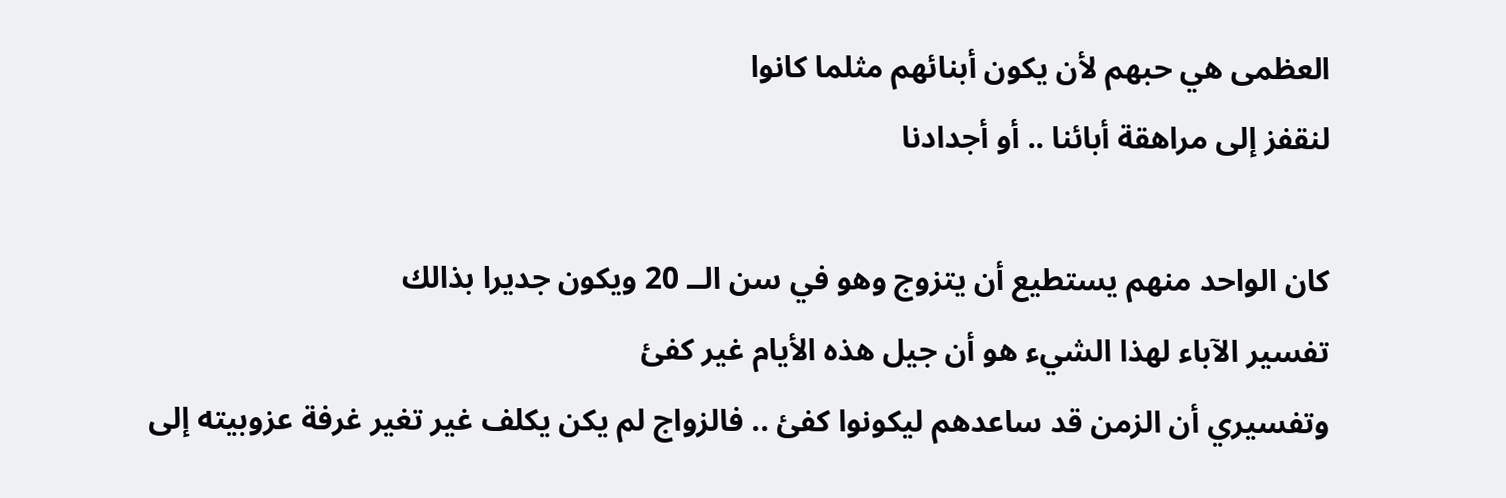العظمى هي حبهم لأن يكون أبنائهم مثلما كانوا
لنقفز إلى مراهقة أبائنا .. أو أجدادنا

كان الواحد منهم يستطيع أن يتزوج وهو في سن الــ 20 ويكون جديرا بذالك
تفسير الآباء لهذا الشيء هو أن جيل هذه الأيام غير كفئ
وتفسيري أن الزمن قد ساعدهم ليكونوا كفئ .. فالزواج لم يكن يكلف غير تغير غرفة عزوبيته إلى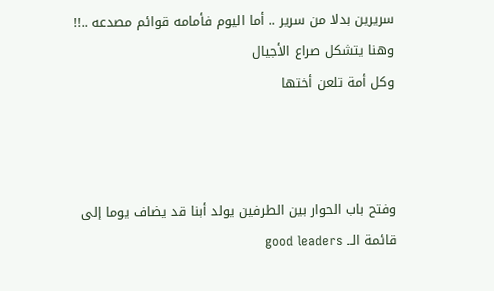سريرين بدلا من سرير .. أما اليوم فأمامه قوائم مصدعه ..!!
وهنا يتشكل صراع الأجيال
وكل أمة تلعن أختها



وفتح باب الحوار بين الطرفين يولد أبنا قد يضاف يوما إلى قائمة الــ good leaders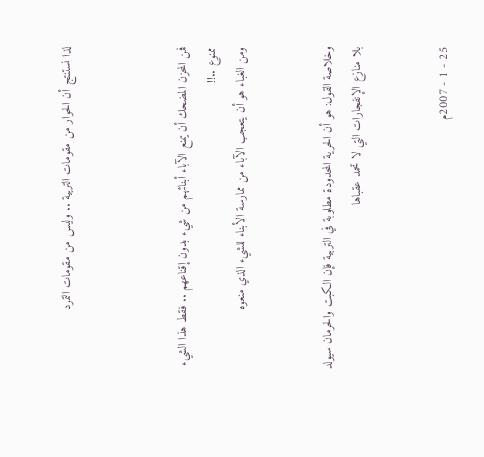لذا نستنتج أن الحوار من مقومات التربية .. وليس من مقومات التمرد



فمن المحزن المضحك أن يمنع الآباء أبنائهم من شيء بدون إقناعهم .. فقط هذا الشيء ممنوع ..!!
ومن الغباء هو أن يتعجب الآباء من ممارسة الأبناء للشيء الذي منعوه


وخلاصة القول: هو أن الحرية المحدودة مطلوبة في التربية فإن الكبت والحرمان سيولد بلا منازع الإنفجارات التي لا تحمد عقباها


25 - 1 - 2007م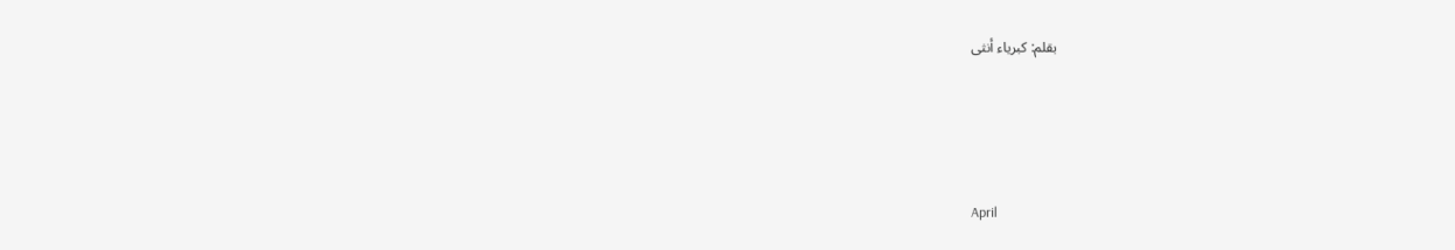بقلم: كبرياء أنثى




April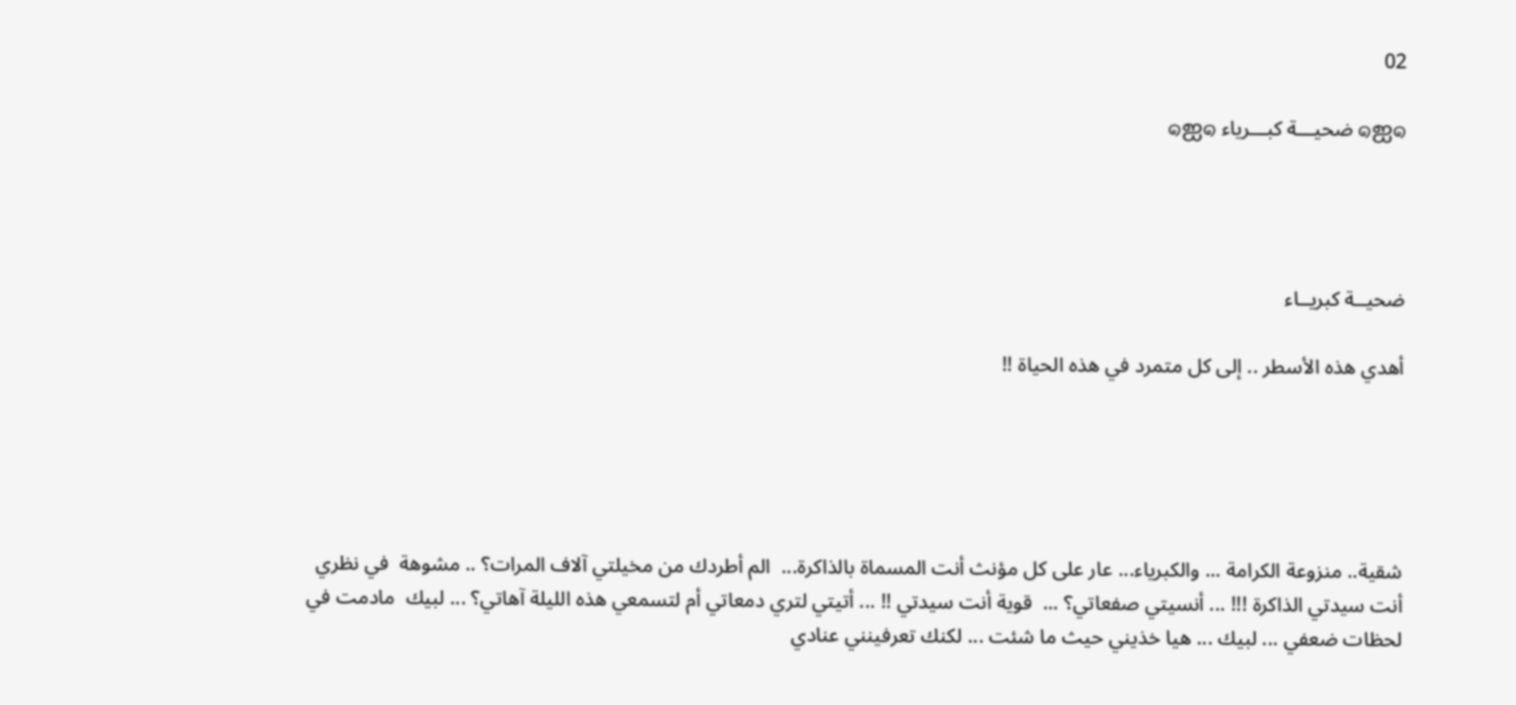02

๑ஐ๑ ضحيـــة كبـــرياء ๑ஐ๑




ضحيــة كبريــاء

أهدي هذه الأسطر .. إلى كل متمرد في هذه الحياة !!





شقية.. منزوعة الكرامة ... والكبرياء... عار على كل مؤنث أنت المسماة بالذاكرة...  الم أطردك من مخيلتي آلاف المرات؟ .. مشوهة  في نظري أنت سيدتي الذاكرة !!! ... أنسيتي صفعاتي؟ ...  قوية أنت سيدتي !! ... أتيتي لتري دمعاتي أم لتسمعي هذه الليلة آهاتي؟ ... لبيك  مادمت في لحظات ضعفي ... لبيك ... هيا خذيني حيث ما شئت ... لكنك تعرفينني عنادي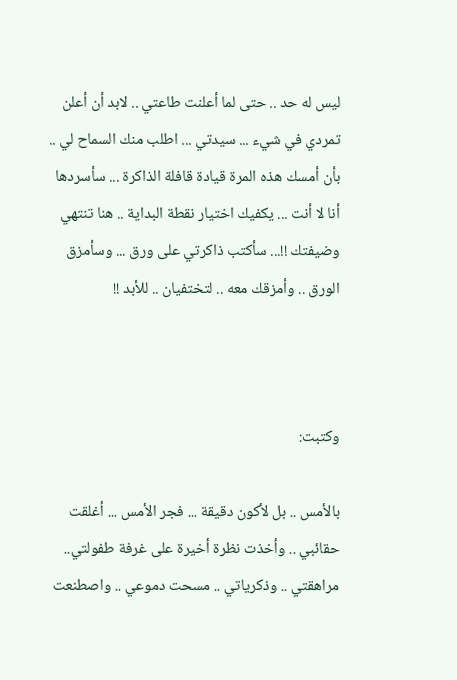ليس له حد .. حتى لما أعلنت طاعتي .. لابد أن أعلن تمردي في شيء ... سيدتي ... اطلب منك السماح لي .. بأن أمسك هذه المرة قيادة قافلة الذاكرة ... سأسردها أنا لا أنت ... يكفيك اختيار نقطة البداية .. هنا تنتهي وضيفتك !!... سأكتب ذاكرتي على ورق ... وسأمزق الورق .. وأمزقك معه .. لتختفيان .. للأبد !!



وكتبت:

بالأمس .. بل لأكون دقيقة ... فجر الأمس ... أغلقت حقائبي .. وأخذت نظرة أخيرة على غرفة طفولتي.. مراهقتي .. وذكرياتي .. مسحت دموعي .. واصطنعت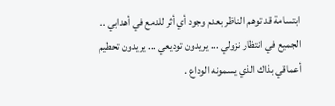ابتسامة قد توهم الناظر بعدم وجود أي أثر للدمع في أهدابي .. الجميع في انتظار نزولي ... يريدون توديعي ... يريدون تحطيم أعماقي بذاك الذي يسمونه الوداع .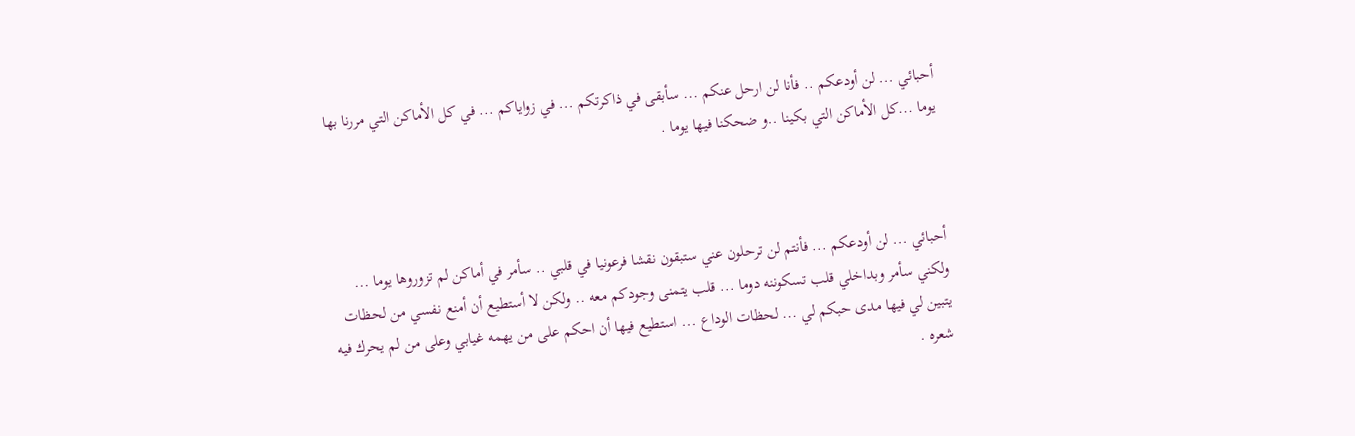أحبائي ... لن أودعكم .. فأنا لن ارحل عنكم ... سأبقى في ذاكرتكم ... في زواياكم ... في كل الأماكن التي مررنا بها يوما ...كل الأماكن التي بكينا ..و ضحكنا فيها يوما .



أحبائي ... لن أودعكم ... فأنتم لن ترحلون عني ستبقون نقشا فرعونيا في قلبي .. سأمر في أماكن لم تزوروها يوما ... ولكني سأمر وبداخلي قلب تسكوننه دوما ... قلب يتمنى وجودكم معه .. ولكن لا أستطيع أن أمنع نفسي من لحظات يتبين لي فيها مدى حبكم لي ... لحظات الوداع ... استطيع فيها أن احكم على من يهمه غيابي وعلى من لم يحرك فيه شعره .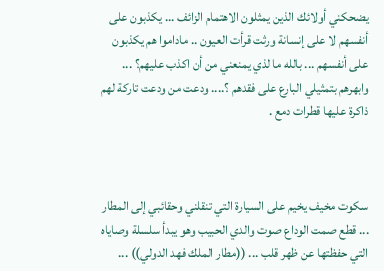يضحكني أولائك الذين يمثلون الاهتمام الزائف ... يكذبون على أنفسهم لا على إنسانة ورثت قرأت العيون .. ماداموا هم يكذبون على أنفسهم ... بالله ما لذي يمنعني من أن اكذب عليهم؟ ... وابهرهم بتمثيلي البارع على فقدهم ؟.... ودعت من ودعت تاركة لهم ذاكرة عليها قطرات دمع .



سكوت مخيف يخيم على السيارة التي تنقلني وحقائبي إلى المطار ... قطع صمت الوداع صوت والدي الحبيب وهو يبدأ سلسلة وصاياه التي حفظتها عن ظهر قلب ... ((مطار الملك فهد الدولي)) ...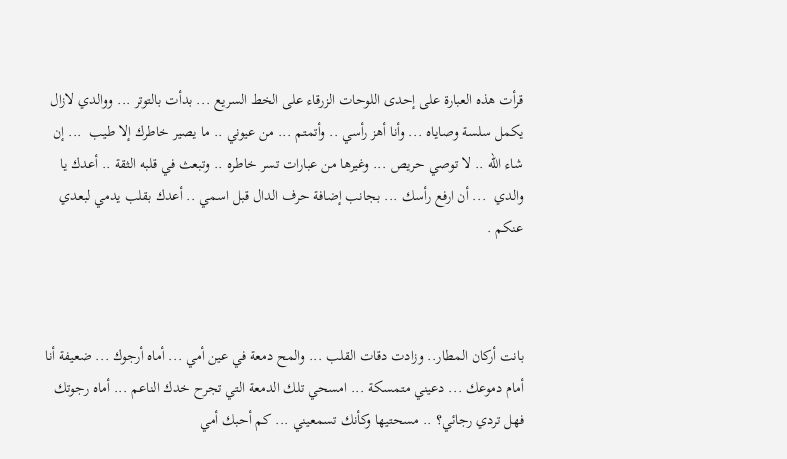قرأت هذه العبارة على إحدى اللوحات الزرقاء على الخط السريع ... بدأت بالتوتر ... ووالدي لازال يكمل سلسة وصاياه ... وأنا أهز رأسي .. وأتمتم ... من عيوني .. ما يصير خاطرك إلا طيب  ... إن شاء الله .. لا توصي حريص ... وغيرها من عبارات تسر خاطره .. وتبعث في قلبه الثقة .. أعدك يا والدي  ... أن ارفع رأسك ... بجانب إضافة حرف الدال قبل اسمي .. أعدك بقلب يدمي لبعدي عنكم .



بانت أركان المطار.. وزادت دقات القلب ... والمح دمعة في عين أمي ... أماه أرجوك ... ضعيفة أنا أمام دموعك ... دعيني متمسكة ... امسحي تلك الدمعة التي تجرح خدك الناعم ... أماه رجوتك فهل تردي رجائي؟ .. مسحتيها وكأنك تسمعيني ... كم أحبك أمي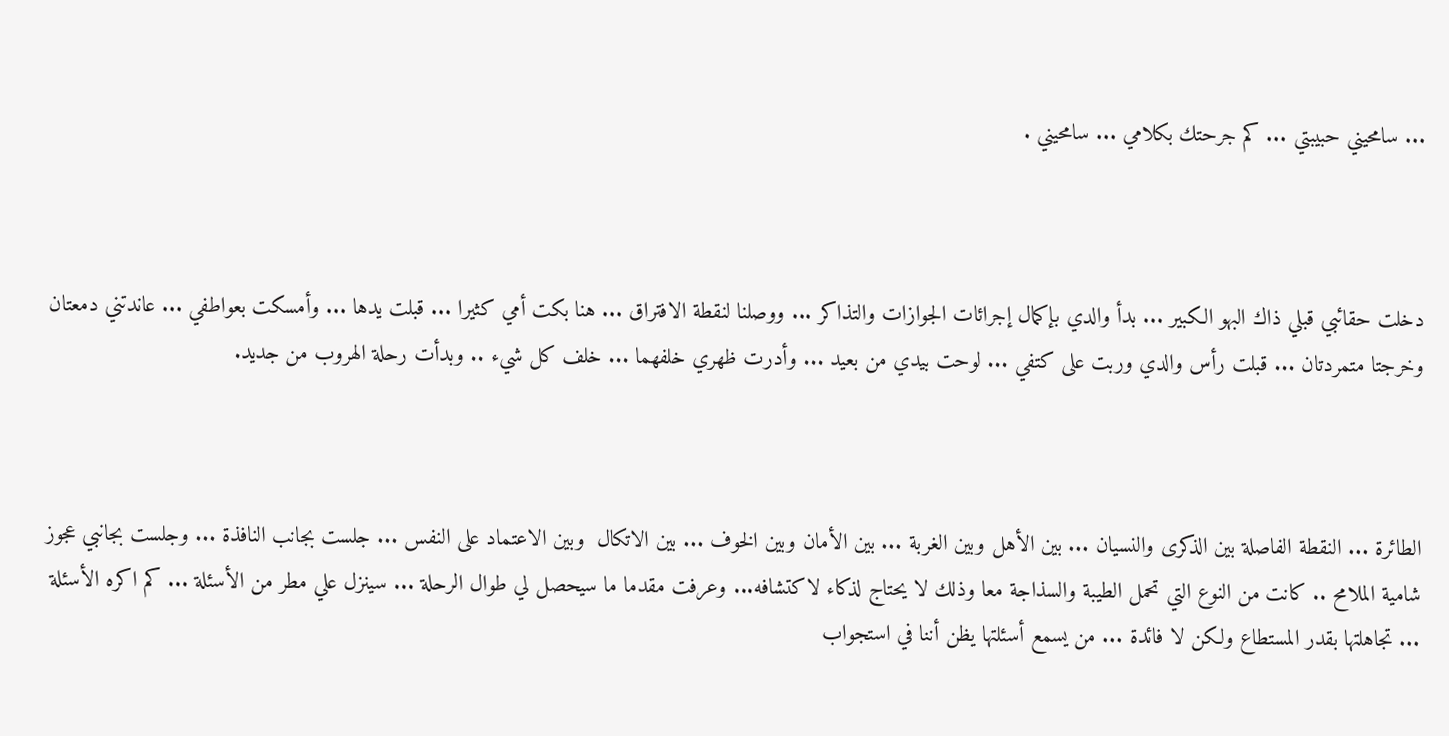... سامحيني حبيبتي ... كم جرحتك بكلامي ... سامحيني .



دخلت حقائبي قبلي ذاك البهو الكبير ... بدأ والدي بإكمال إجرائات الجوازات والتذاكر ... ووصلنا لنقطة الافتراق ... هنا بكت أمي كثيرا ... قبلت يدها ... وأمسكت بعواطفي ... عاندتني دمعتان وخرجتا متمردتان ... قبلت رأس والدي وربت على كتفي ... لوحت بيدي من بعيد ... وأدرت ظهري خلفهما ... خلف كل شيء .. وبدأت رحلة الهروب من جديد.



الطائرة ... النقطة الفاصلة بين الذكرى والنسيان ... بين الأهل وبين الغربة ... بين الأمان وبين الخوف ... بين الاتكال  وبين الاعتماد على النفس ... جلست بجانب النافذة ... وجلست بجانبي عجوز شامية الملامح .. كانت من النوع التي تحمل الطيبة والسذاجة معا وذلك لا يحتاج لذكاء لاكتشافه... وعرفت مقدما ما سيحصل لي طوال الرحلة ... سينزل علي مطر من الأسئلة ... كم اكره الأسئلة ... تجاهلتها بقدر المستطاع ولكن لا فائدة ... من يسمع أسئلتها يظن أننا في استجواب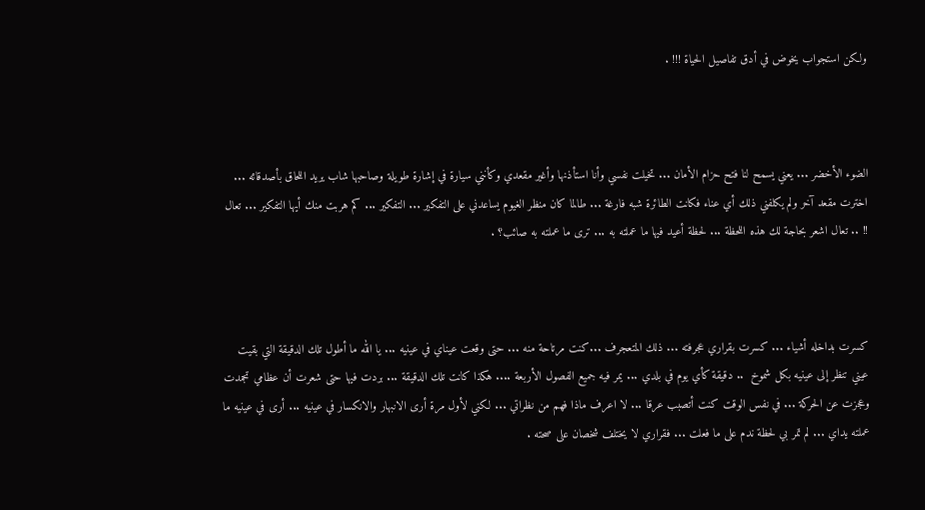ولكن استجواب يخوض في أدق تفاصيل الحياة !!! .



الضوء الأخضر ... يعني يسمح لنا فتح حزام الأمان ... تخيلت نفسي وأنا استأذنها وأغير مقعدي وكأنني سيارة في إشارة طويلة وصاحبها شاب يريد اللحاق بأصدقائه ... اخترت مقعد آخر ولم يكلفني ذلك أي عناء فكانت الطائرة شبه فارغة ... طالما كان منظر الغيوم يساعدني على التفكير ... التفكير ... كم هربت منك أيها التفكير ... تعال !! .. تعال اشعر بحاجة لك هذه اللحظة ... لحظة أعيد فيها ما عملته به ... ترى ما عملته به صائب؟ .



كسرت بداخله أشياء ... كسرت بقراري عجرفته ... ذلك المتعجرف ...كنت مرتاحة منه ... حتى وقعت عيناي في عينيه ... يا الله ما أطول تلك الدقيقة التي بقيت عيني تنظر إلى عينيه بكل شموخ  .. دقيقة كأي يوم في بلدي ... يمر فيه جميع الفصول الأربعة .... هكذا كانت تلك الدقيقة ... بردت فيها حتى شعرت أن عظامي تجمدت  وعجزت عن الحركة ... في نفس الوقت كنت أتصبب عرقا ... لا اعرف ماذا فهم من نظراتي ... لكني لأول مرة أرى الانبهار والانكسار في عينيه ... أرى في عينيه ما عملته يداي ... لم تمر بي لحظة ندم على ما فعلت ... فقراري لا يختلف شخصان على صحته .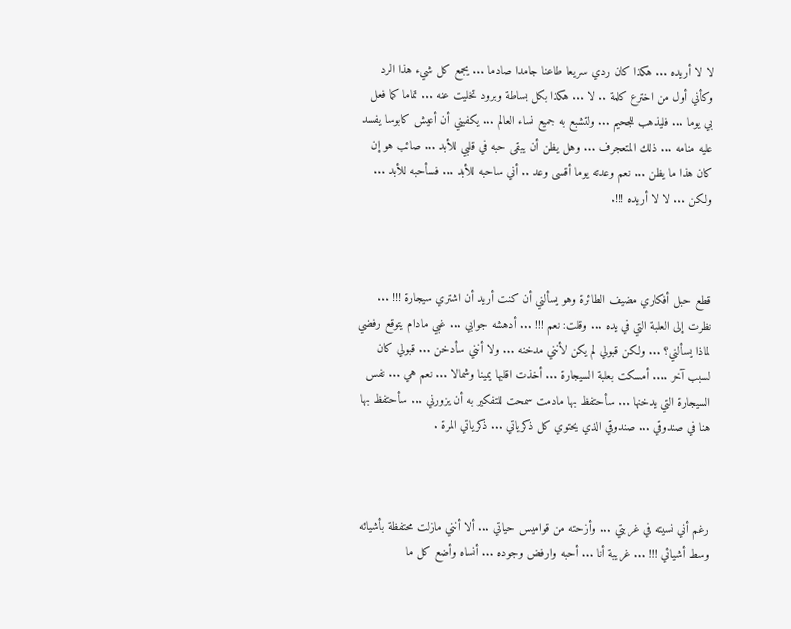لا لا أريده ... هكذا كان ردي سريعا طاعنا جامدا صادما ... يجمع كل شيء هذا الرد وكأني أول من اخترع كلمة .. لا ... هكذا بكل بساطة وبرود تخليت عنه ... تماما كما فعل بي يوما ... فليذهب للجحيم ... ولتشبع به جميع نساء العالم ... يكفيني أن أعيش كابوسا يفسد عليه منامه ... ذلك المتعجرف ... وهل يظن أن يبقى حبه في قلبي للأبد ... صائب هو إن كان هذا ما يظن ... نعم وعدته يوما أقسى وعد .. أني ساحبه للأبد ... فسأحبه للأبد ... ولكن ... لا لا أريده !!!.



قطع حبل أفكاري مضيف الطائرة وهو يسألني أن كنت أريد أن اشتري سيجارة !!! ... نظرت إلى العلبة التي في يده ... وقلت: نعم !!! ... أدهشه جوابي ... غبي مادام يتوقع رفضي لماذا يسألني؟ ... ولكن قبولي لم يكن لأنني مدخنه ... ولا أنني سأدخن ... قبولي كان لسبب آخر .... أمسكت بعلبة السيجارة ... أخذت اقلبها يمينا وشمالا ... نعم هي ... نفس السيجارة التي يدخنها ... سأحتفظ بها مادمت سمحت للتفكير به أن يزورني ... سأحتفظ بها هنا في صندوقي ... صندوقي الذي يحتوي كل ذكرياتي ... ذكرياتي المرة .



رغم أني نسيته في غربتي ... وأزحته من قواميس حياتي ... ألا أنني مازلت محتفظة بأشيائه وسط أشيائي !!! ... غريبة أنا ... أحبه وارفض وجوده ... أنساه وأضع كل ما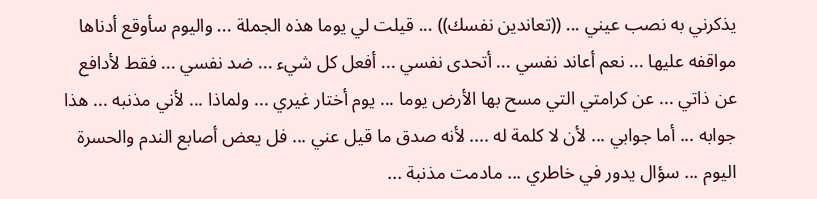يذكرني به نصب عيني ... ((تعاندين نفسك)) ... قيلت لي يوما هذه الجملة ... واليوم سأوقع أدناها مواقفه عليها ... نعم أعاند نفسي ... أتحدى نفسي ... أفعل كل شيء ... ضد نفسي ... فقط لأدافع عن ذاتي ... عن كرامتي التي مسح بها الأرض يوما ... يوم أختار غيري ... ولماذا ... لأني مذنبه ... هذا جوابه ... أما جوابي ... لأن لا كلمة له .... لأنه صدق ما قيل عني ... فل يعض أصابع الندم والحسرة اليوم ... سؤال يدور في خاطري ... مادمت مذنبة ...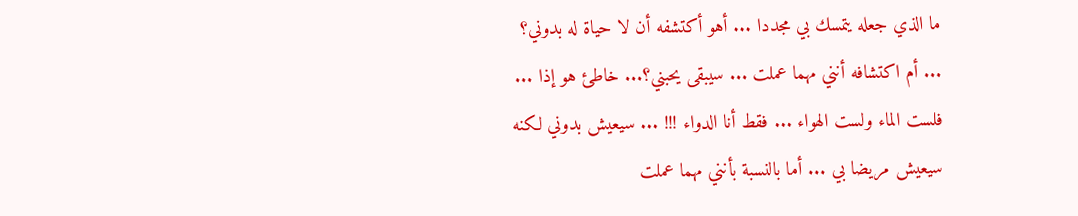ما الذي جعله يتمسك بي مجددا ... أهو أكتشفه أن لا حياة له بدوني؟ ... أم اكتشافه أنني مهما عملت ... سيبقى يحبني؟... خاطئ هو إذا ... فلست الماء ولست الهواء ... فقط أنا الدواء !!! ... سيعيش بدوني لكنه سيعيش مريضا بي ... أما بالنسبة بأنني مهما عملت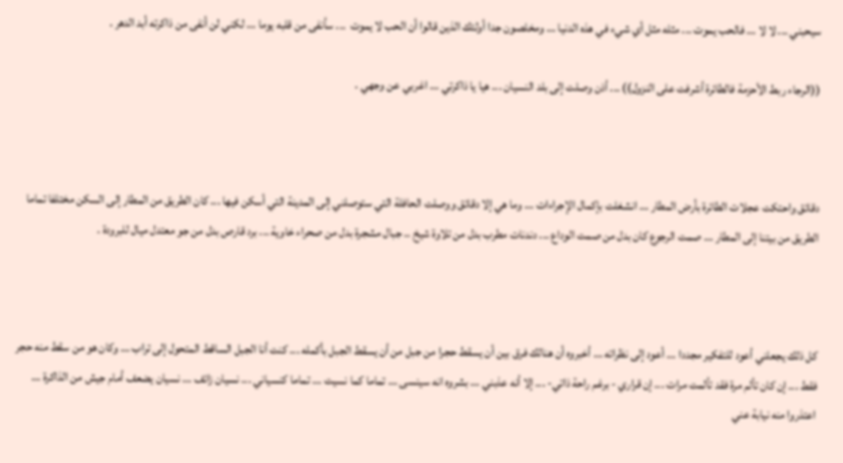سيحبني ... لا لا ... فالحب يموت ... مثله مثل أي شيء في هذه الدنيا ... ومخلصون جدا أولئك الذين قالوا أن الحب لا يموت  ... سأنفى من قلبه يوما ... لكني لن أنفى من ذاكرته أبد الدهر .

((الرجاء ربط الأحزمة فالطائرة أشرفت على النزول)) ... أذن وصلت إلى بلد النسيان ... هيا يا ذاكرتي ... اغربي عن وجهي .



دقائق واحتكت عجلات الطائرة بأرض المطار ... انشغلت بإكمال الإجراءات ... وما هي إلا دقائق ووصلت الحافلة التي ستوصلني إلى المدينة التي أسكن فيها ... كان الطريق من المطار إلى السكن مختلفا تماما الطريق من بيتنا إلى المطار ... صمت الرجوع كان بدل من صمت الوداع ... دندنات مطرب بدل من تلاوة شيخ .. جبال مشجرة بدل من صحراء خاوية ... برد قارص بدل من جو معتدل ميال للبرودة .



كل ذلك يجعلني أعود للتفكير مجددا ... أعود إلى نظراته ... أخبروه أن هنالك فرق بين أن يسقط حجرا من جبل من أن يسقط الجبل بأكمله ... كنت أنا الجبل الساقط المتحول إلى تراب ... وكان هو من سقط منه حجر فقط ... إن كان تألم مرة فقد تألمت مرات ... إن قراري - برغم راحة ذاتي- ... إلا أنه عذبني ... بشروه انه سينسى ... تماما كما نسيت ... تماما كنسياني ... نسيان زائف ... نسيان يضعف أمام جيش من الذاكرة ... اعتذروا منه نيابة عني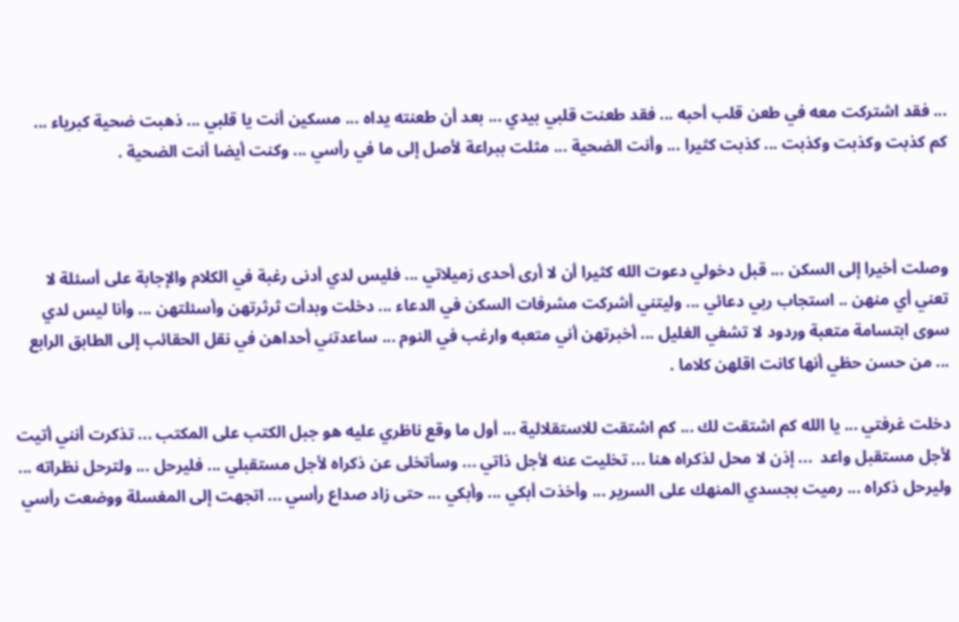... فقد اشتركت معه في طعن قلب أحبه ... فقد طعنت قلبي بيدي ... بعد أن طعنته يداه ... مسكين أنت يا قلبي ... ذهبت ضحية كبرياء ... كم كذبت وكذبت وكذبت ... كذبت كثيرا ... وأنت الضحية ... مثلت ببراعة لأصل إلى ما في رأسي ... وكنت أيضا أنت الضحية .



وصلت أخيرا إلى السكن ... قبل دخولي دعوت الله كثيرا أن لا أرى أحدى زميلاتي ... فليس لدي أدنى رغبة في الكلام والإجابة على أسئلة لا تعني أي منهن .. استجاب ربي دعائي ... وليتني أشركت مشرفات السكن في الدعاء ... دخلت وبدأت ثرثرتهن وأسئلتهن ... وأنا ليس لدي سوى ابتسامة متعبة وردود لا تشفي الغليل ... أخبرتهن أني متعبه وارغب في النوم ... ساعدتني أحداهن في نقل الحقائب إلى الطابق الرابع ... من حسن حظي أنها كانت اقلهن كلاما .

دخلت غرفتي ... يا الله كم اشتقت لك ... كم اشتقت للاستقلالية ... أول ما وقع ناظري عليه هو جبل الكتب على المكتب ... تذكرت أنني أتيت لأجل مستقبل واعد  ... إذن لا محل لذكراه هنا ... تخليت عنه لأجل ذاتي ... وسأتخلى عن ذكراه لأجل مستقبلي ... فليرحل ... ولترحل نظراته ... وليرحل ذكراه ... رميت بجسدي المنهك على السرير ... وأخذت أبكي ... وأبكي ... حتى زاد صداع رأسي ... اتجهت إلى المغسلة ووضعت رأسي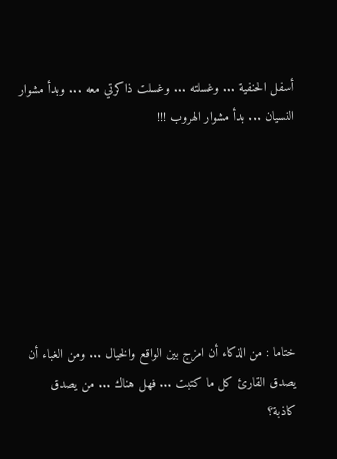أسفل الحنفية ... وغسلته ... وغسلت ذاكرتي معه ... وبدأ مشوار النسيان ... بدأ مشوار الهروب !!!







ختاما : من الذكاء أن امزج بين الواقع والخيال ... ومن الغباء أن يصدق القارئ كل ما كتبت ... فهل هناك ... من يصدق كاذبة؟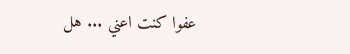عفوا كنت اعني ... هل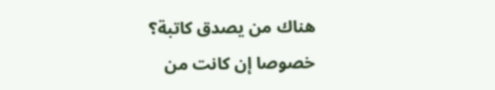هناك من يصدق كاتبة؟
خصوصا إن كانت من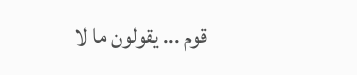قوم ... يقولون ما لا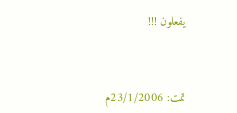يفعلون !!!



تمت: 23/1/2006م